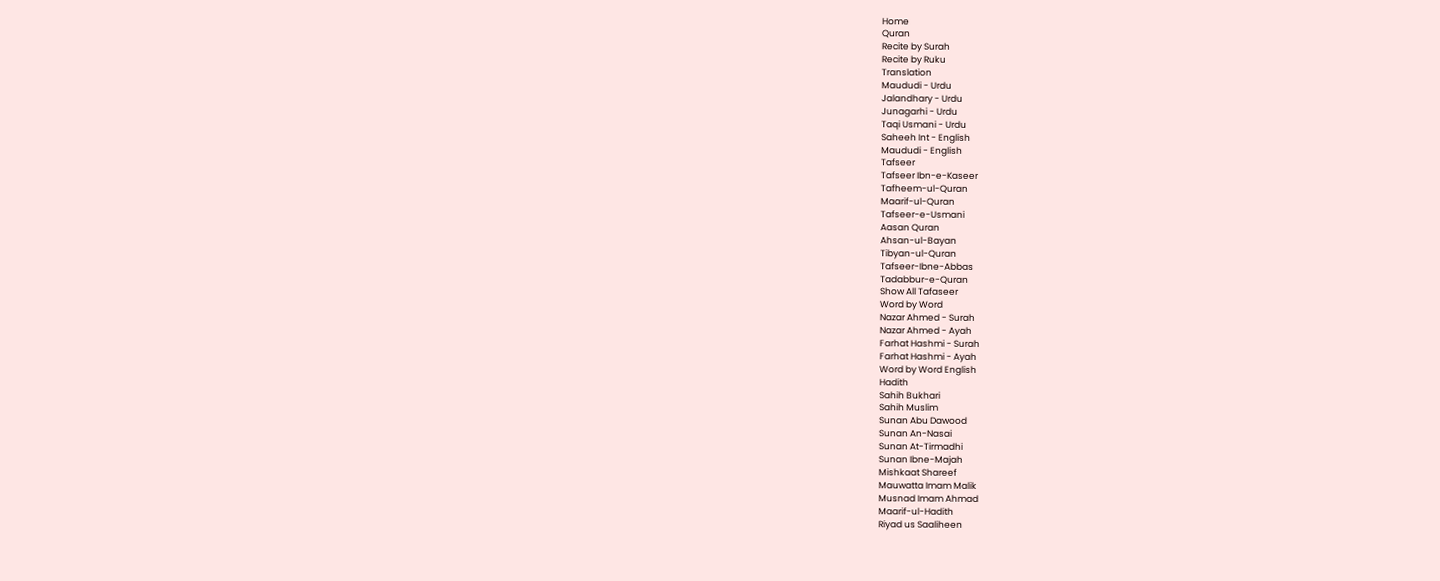Home
Quran
Recite by Surah
Recite by Ruku
Translation
Maududi - Urdu
Jalandhary - Urdu
Junagarhi - Urdu
Taqi Usmani - Urdu
Saheeh Int - English
Maududi - English
Tafseer
Tafseer Ibn-e-Kaseer
Tafheem-ul-Quran
Maarif-ul-Quran
Tafseer-e-Usmani
Aasan Quran
Ahsan-ul-Bayan
Tibyan-ul-Quran
Tafseer-Ibne-Abbas
Tadabbur-e-Quran
Show All Tafaseer
Word by Word
Nazar Ahmed - Surah
Nazar Ahmed - Ayah
Farhat Hashmi - Surah
Farhat Hashmi - Ayah
Word by Word English
Hadith
Sahih Bukhari
Sahih Muslim
Sunan Abu Dawood
Sunan An-Nasai
Sunan At-Tirmadhi
Sunan Ibne-Majah
Mishkaat Shareef
Mauwatta Imam Malik
Musnad Imam Ahmad
Maarif-ul-Hadith
Riyad us Saaliheen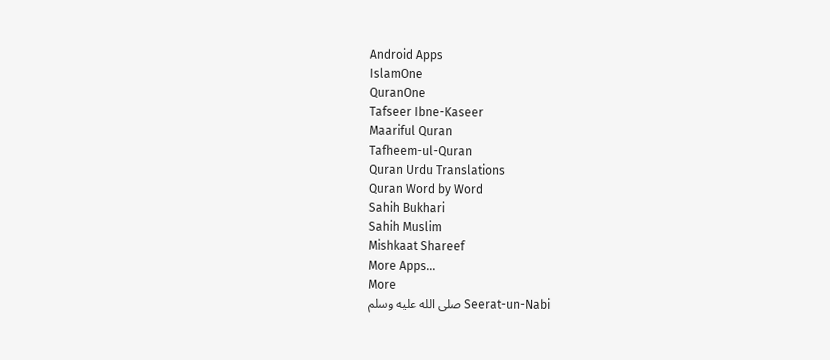Android Apps
IslamOne
QuranOne
Tafseer Ibne-Kaseer
Maariful Quran
Tafheem-ul-Quran
Quran Urdu Translations
Quran Word by Word
Sahih Bukhari
Sahih Muslim
Mishkaat Shareef
More Apps...
More
Seerat-un-Nabi صلى الله عليه وسلم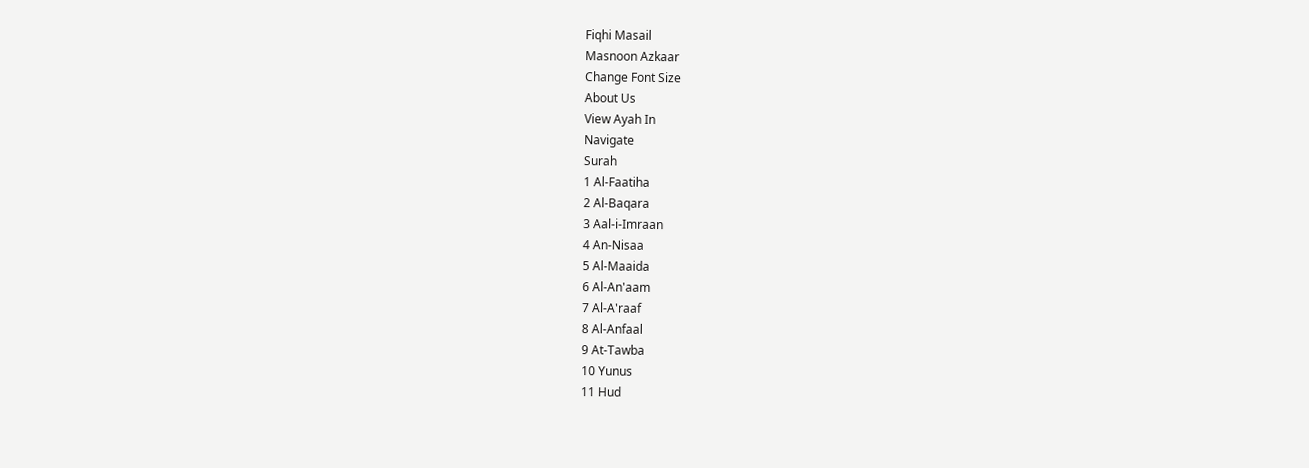Fiqhi Masail
Masnoon Azkaar
Change Font Size
About Us
View Ayah In
Navigate
Surah
1 Al-Faatiha
2 Al-Baqara
3 Aal-i-Imraan
4 An-Nisaa
5 Al-Maaida
6 Al-An'aam
7 Al-A'raaf
8 Al-Anfaal
9 At-Tawba
10 Yunus
11 Hud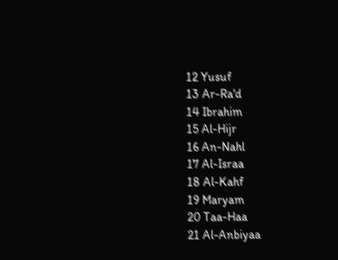12 Yusuf
13 Ar-Ra'd
14 Ibrahim
15 Al-Hijr
16 An-Nahl
17 Al-Israa
18 Al-Kahf
19 Maryam
20 Taa-Haa
21 Al-Anbiyaa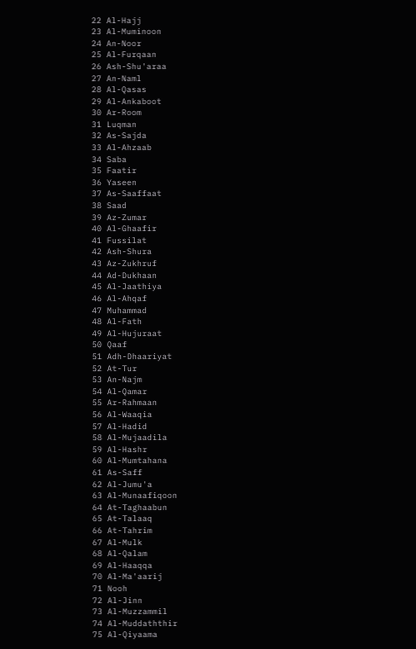22 Al-Hajj
23 Al-Muminoon
24 An-Noor
25 Al-Furqaan
26 Ash-Shu'araa
27 An-Naml
28 Al-Qasas
29 Al-Ankaboot
30 Ar-Room
31 Luqman
32 As-Sajda
33 Al-Ahzaab
34 Saba
35 Faatir
36 Yaseen
37 As-Saaffaat
38 Saad
39 Az-Zumar
40 Al-Ghaafir
41 Fussilat
42 Ash-Shura
43 Az-Zukhruf
44 Ad-Dukhaan
45 Al-Jaathiya
46 Al-Ahqaf
47 Muhammad
48 Al-Fath
49 Al-Hujuraat
50 Qaaf
51 Adh-Dhaariyat
52 At-Tur
53 An-Najm
54 Al-Qamar
55 Ar-Rahmaan
56 Al-Waaqia
57 Al-Hadid
58 Al-Mujaadila
59 Al-Hashr
60 Al-Mumtahana
61 As-Saff
62 Al-Jumu'a
63 Al-Munaafiqoon
64 At-Taghaabun
65 At-Talaaq
66 At-Tahrim
67 Al-Mulk
68 Al-Qalam
69 Al-Haaqqa
70 Al-Ma'aarij
71 Nooh
72 Al-Jinn
73 Al-Muzzammil
74 Al-Muddaththir
75 Al-Qiyaama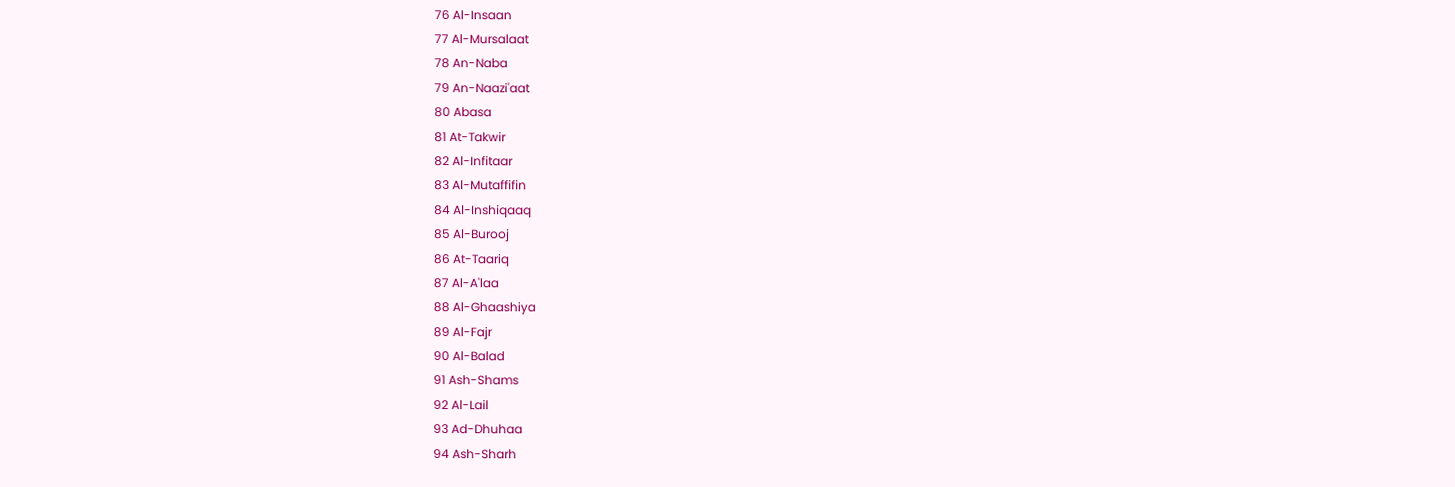76 Al-Insaan
77 Al-Mursalaat
78 An-Naba
79 An-Naazi'aat
80 Abasa
81 At-Takwir
82 Al-Infitaar
83 Al-Mutaffifin
84 Al-Inshiqaaq
85 Al-Burooj
86 At-Taariq
87 Al-A'laa
88 Al-Ghaashiya
89 Al-Fajr
90 Al-Balad
91 Ash-Shams
92 Al-Lail
93 Ad-Dhuhaa
94 Ash-Sharh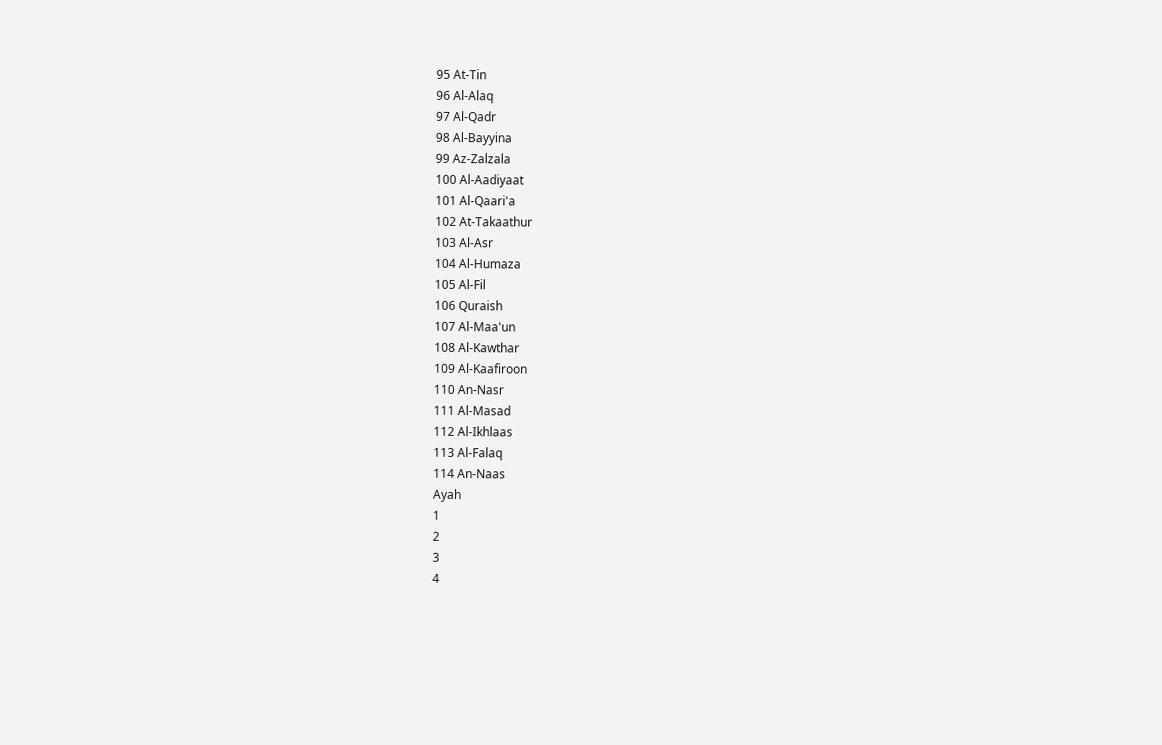95 At-Tin
96 Al-Alaq
97 Al-Qadr
98 Al-Bayyina
99 Az-Zalzala
100 Al-Aadiyaat
101 Al-Qaari'a
102 At-Takaathur
103 Al-Asr
104 Al-Humaza
105 Al-Fil
106 Quraish
107 Al-Maa'un
108 Al-Kawthar
109 Al-Kaafiroon
110 An-Nasr
111 Al-Masad
112 Al-Ikhlaas
113 Al-Falaq
114 An-Naas
Ayah
1
2
3
4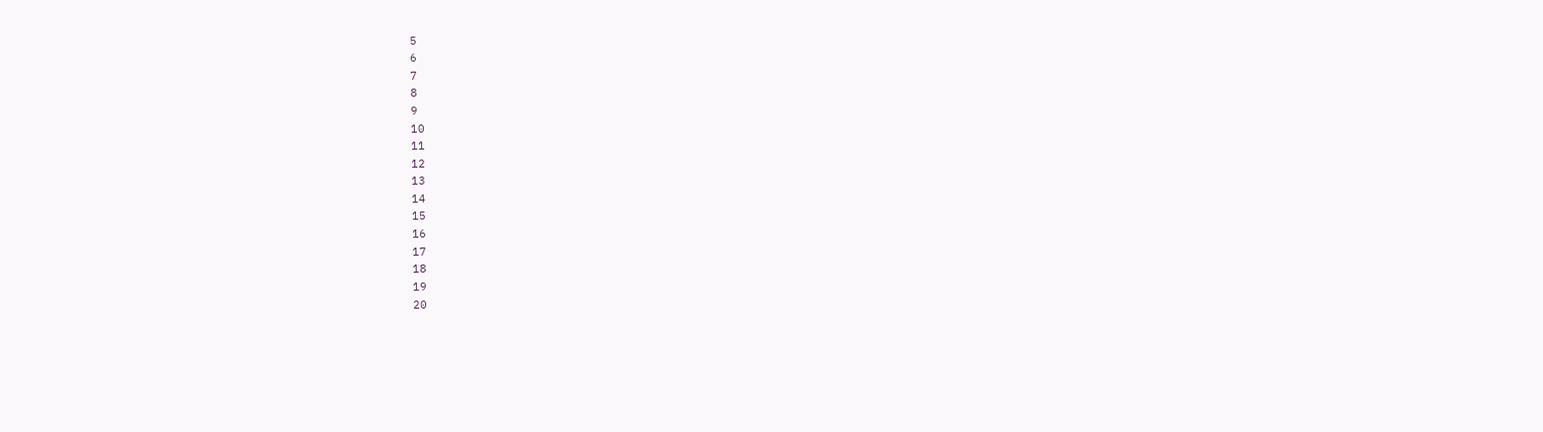5
6
7
8
9
10
11
12
13
14
15
16
17
18
19
20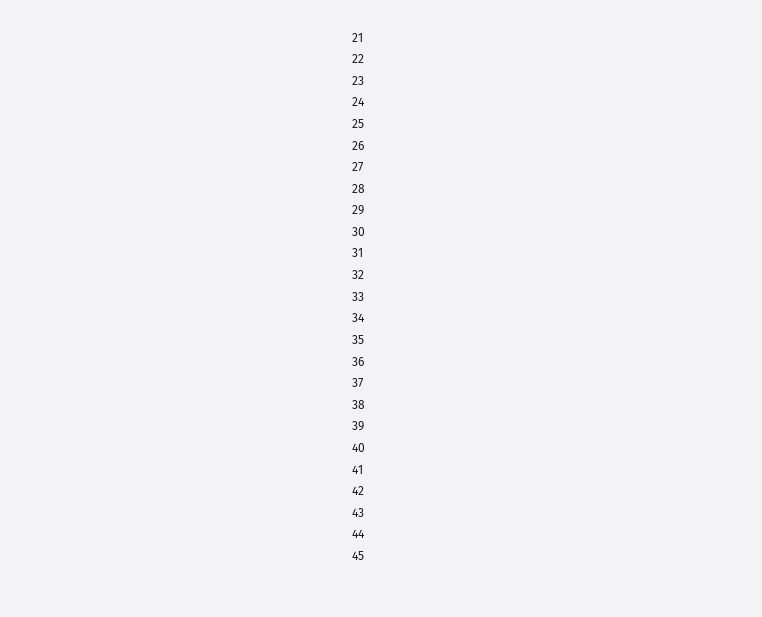21
22
23
24
25
26
27
28
29
30
31
32
33
34
35
36
37
38
39
40
41
42
43
44
45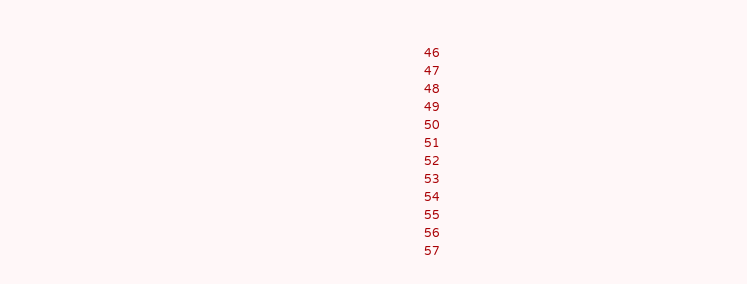46
47
48
49
50
51
52
53
54
55
56
57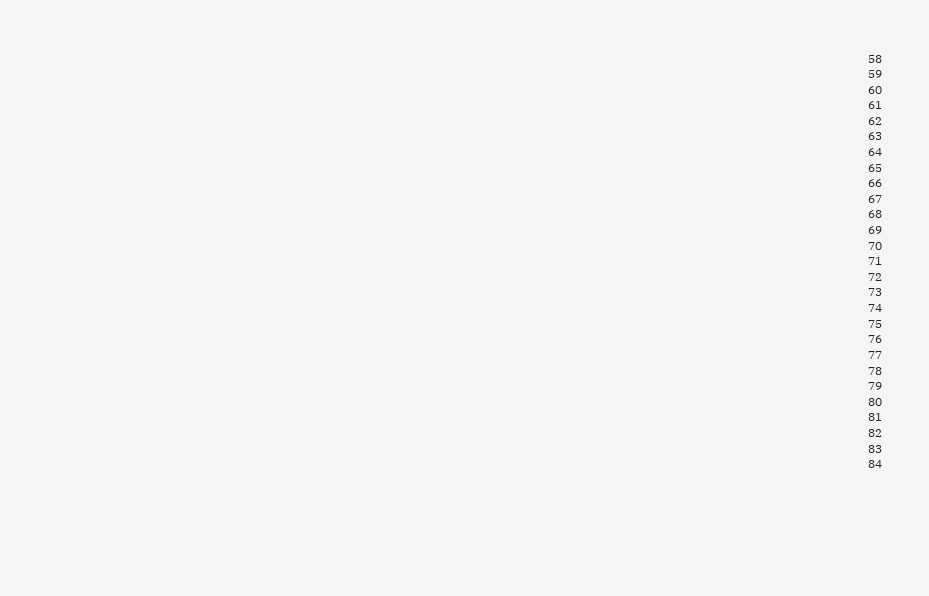58
59
60
61
62
63
64
65
66
67
68
69
70
71
72
73
74
75
76
77
78
79
80
81
82
83
84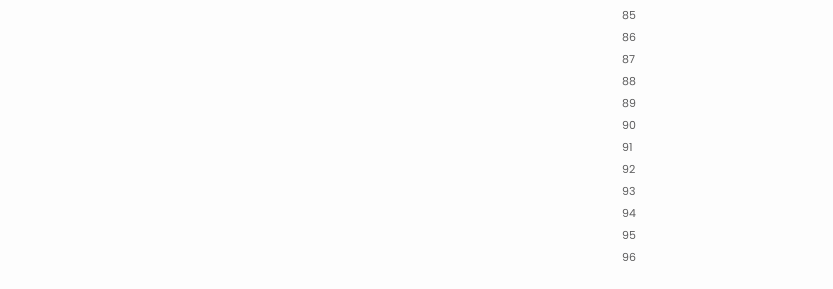85
86
87
88
89
90
91
92
93
94
95
96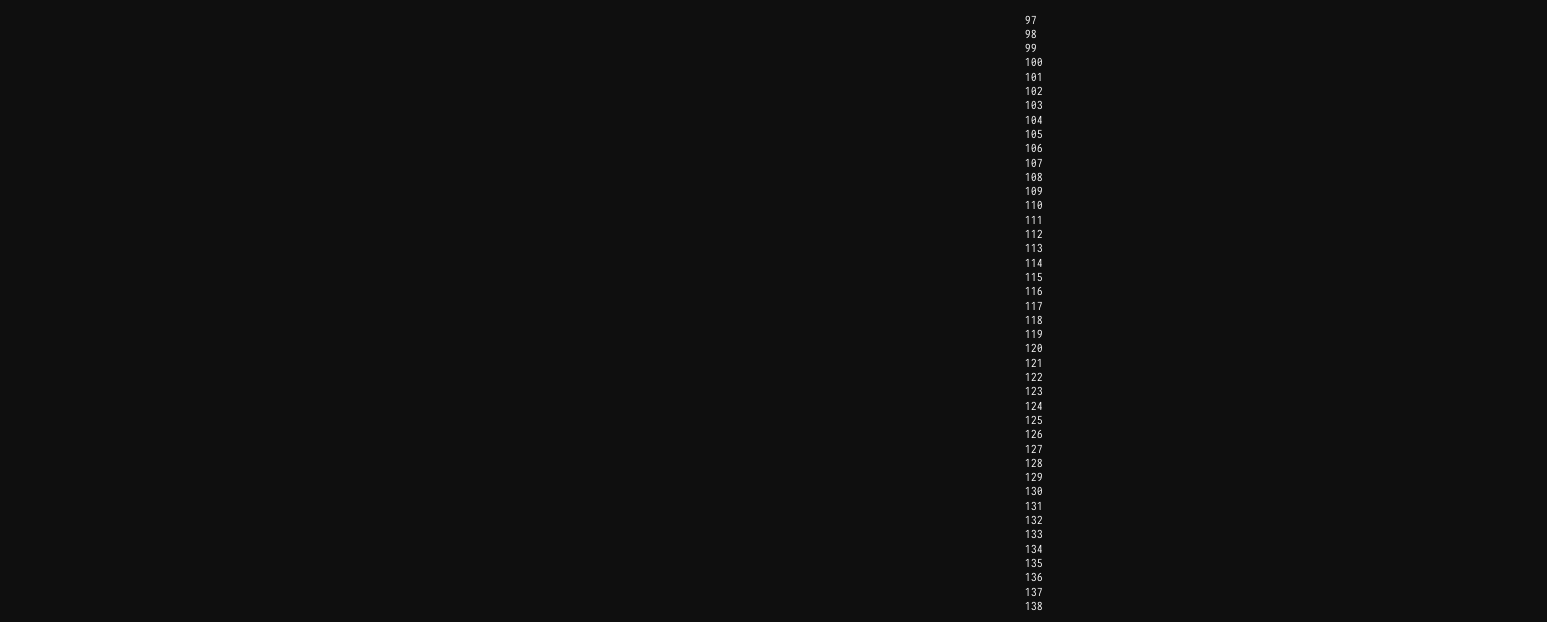97
98
99
100
101
102
103
104
105
106
107
108
109
110
111
112
113
114
115
116
117
118
119
120
121
122
123
124
125
126
127
128
129
130
131
132
133
134
135
136
137
138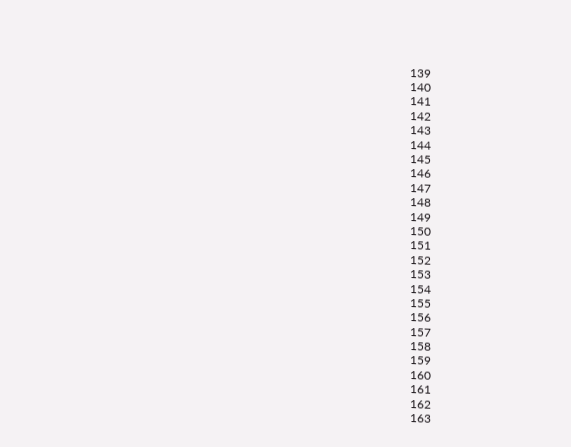139
140
141
142
143
144
145
146
147
148
149
150
151
152
153
154
155
156
157
158
159
160
161
162
163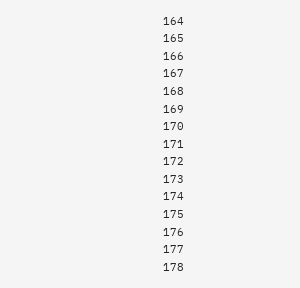164
165
166
167
168
169
170
171
172
173
174
175
176
177
178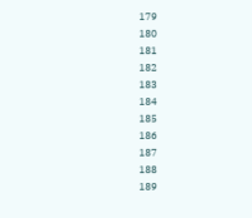179
180
181
182
183
184
185
186
187
188
189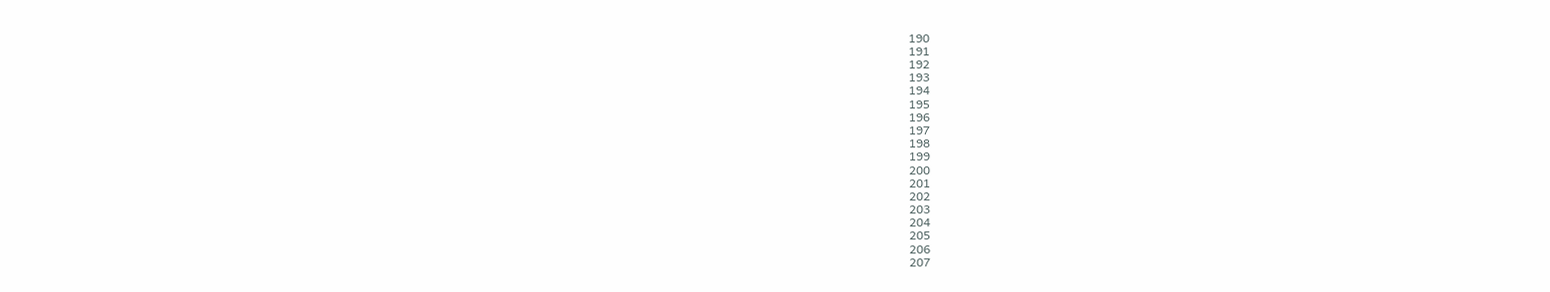190
191
192
193
194
195
196
197
198
199
200
201
202
203
204
205
206
207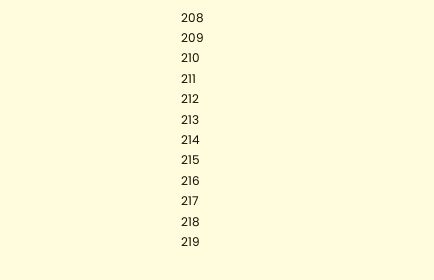208
209
210
211
212
213
214
215
216
217
218
219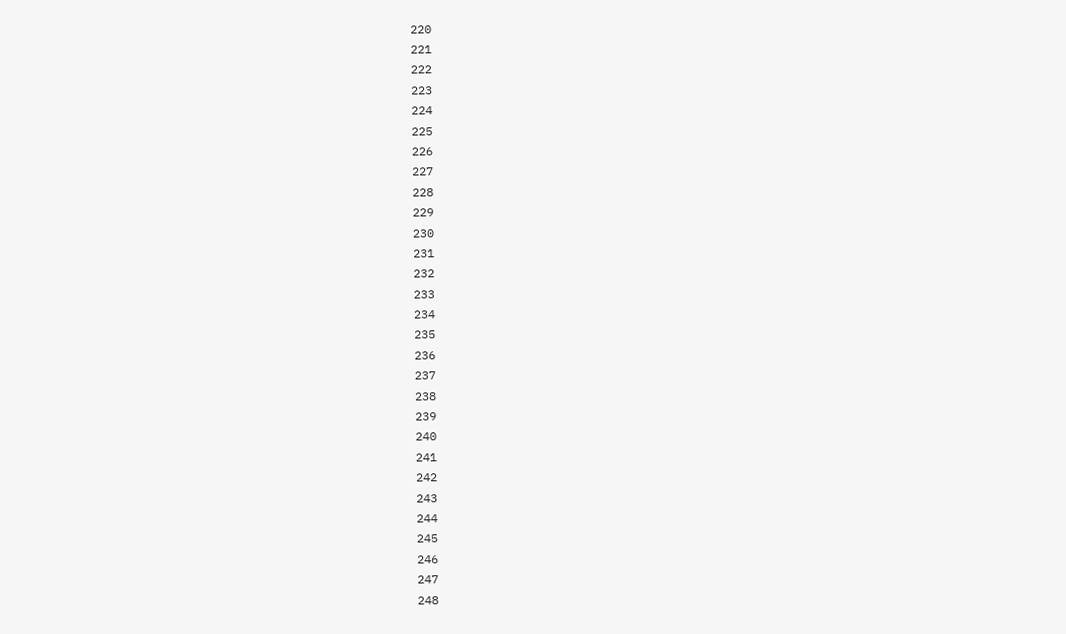220
221
222
223
224
225
226
227
228
229
230
231
232
233
234
235
236
237
238
239
240
241
242
243
244
245
246
247
248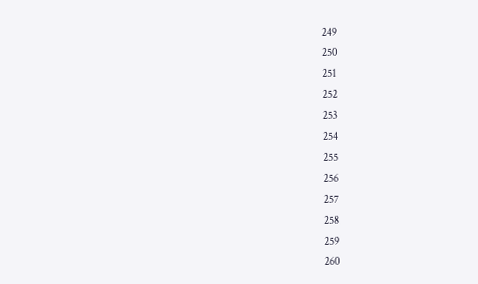249
250
251
252
253
254
255
256
257
258
259
260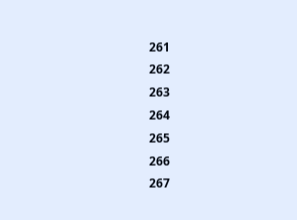261
262
263
264
265
266
267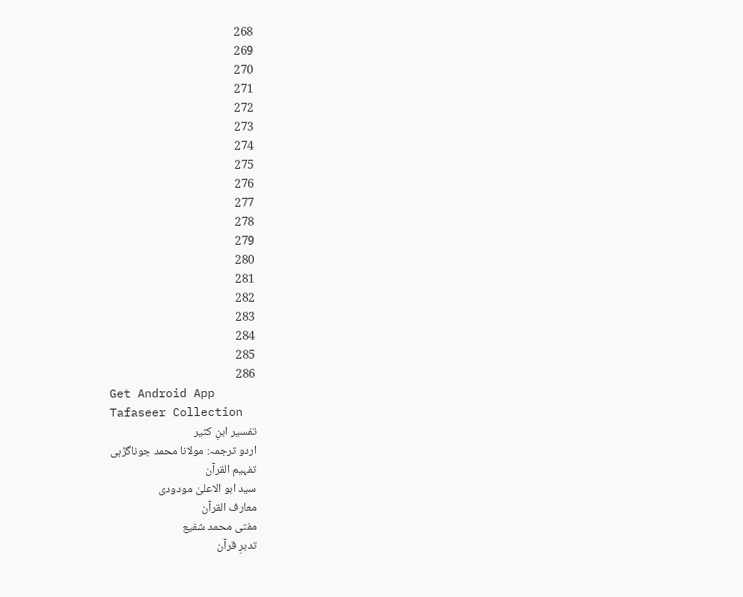268
269
270
271
272
273
274
275
276
277
278
279
280
281
282
283
284
285
286
Get Android App
Tafaseer Collection
تفسیر ابنِ کثیر
اردو ترجمہ: مولانا محمد جوناگڑہی
تفہیم القرآن
سید ابو الاعلیٰ مودودی
معارف القرآن
مفتی محمد شفیع
تدبرِ قرآن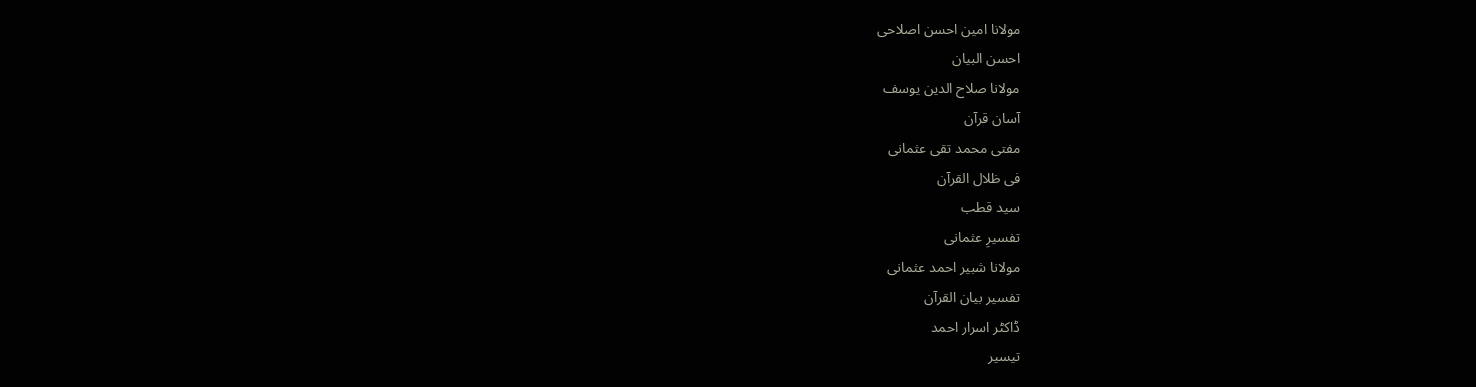مولانا امین احسن اصلاحی
احسن البیان
مولانا صلاح الدین یوسف
آسان قرآن
مفتی محمد تقی عثمانی
فی ظلال القرآن
سید قطب
تفسیرِ عثمانی
مولانا شبیر احمد عثمانی
تفسیر بیان القرآن
ڈاکٹر اسرار احمد
تیسیر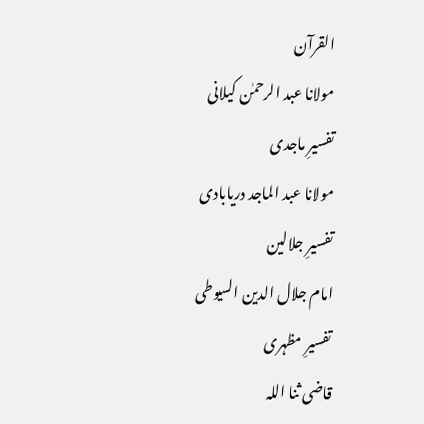القرآن
مولانا عبد الرحمٰن کیلانی
تفسیرِ ماجدی
مولانا عبد الماجد دریابادی
تفسیرِ جلالین
امام جلال الدین السیوطی
تفسیرِ مظہری
قاضی ثنا اللہ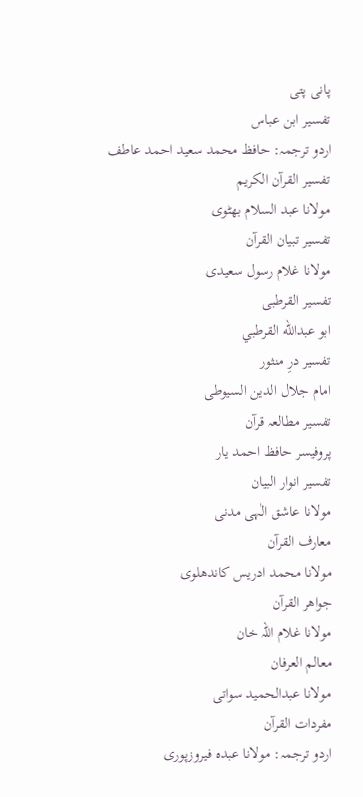پانی پتی
تفسیر ابن عباس
اردو ترجمہ: حافظ محمد سعید احمد عاطف
تفسیر القرآن الکریم
مولانا عبد السلام بھٹوی
تفسیر تبیان القرآن
مولانا غلام رسول سعیدی
تفسیر القرطبی
ابو عبدالله القرطبي
تفسیر درِ منثور
امام جلال الدین السیوطی
تفسیر مطالعہ قرآن
پروفیسر حافظ احمد یار
تفسیر انوار البیان
مولانا عاشق الٰہی مدنی
معارف القرآن
مولانا محمد ادریس کاندھلوی
جواھر القرآن
مولانا غلام اللہ خان
معالم العرفان
مولانا عبدالحمید سواتی
مفردات القرآن
اردو ترجمہ: مولانا عبدہ فیروزپوری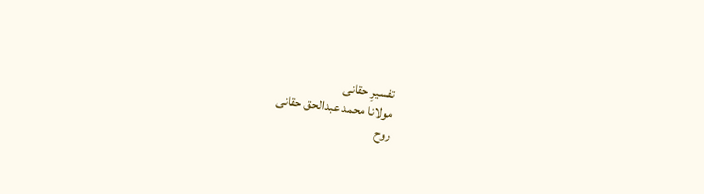تفسیرِ حقانی
مولانا محمد عبدالحق حقانی
روح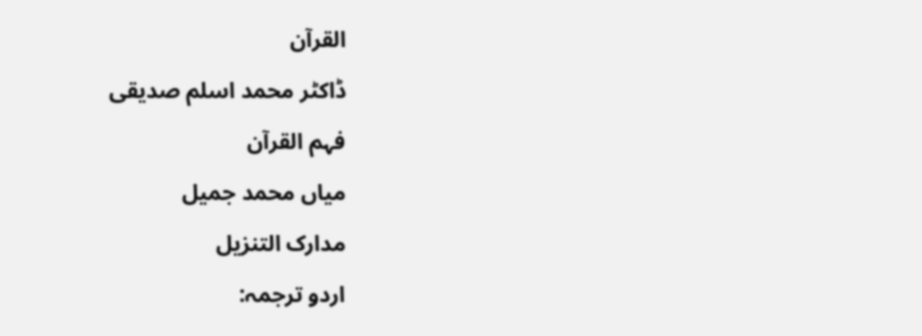القرآن
ڈاکٹر محمد اسلم صدیقی
فہم القرآن
میاں محمد جمیل
مدارک التنزیل
اردو ترجمہ: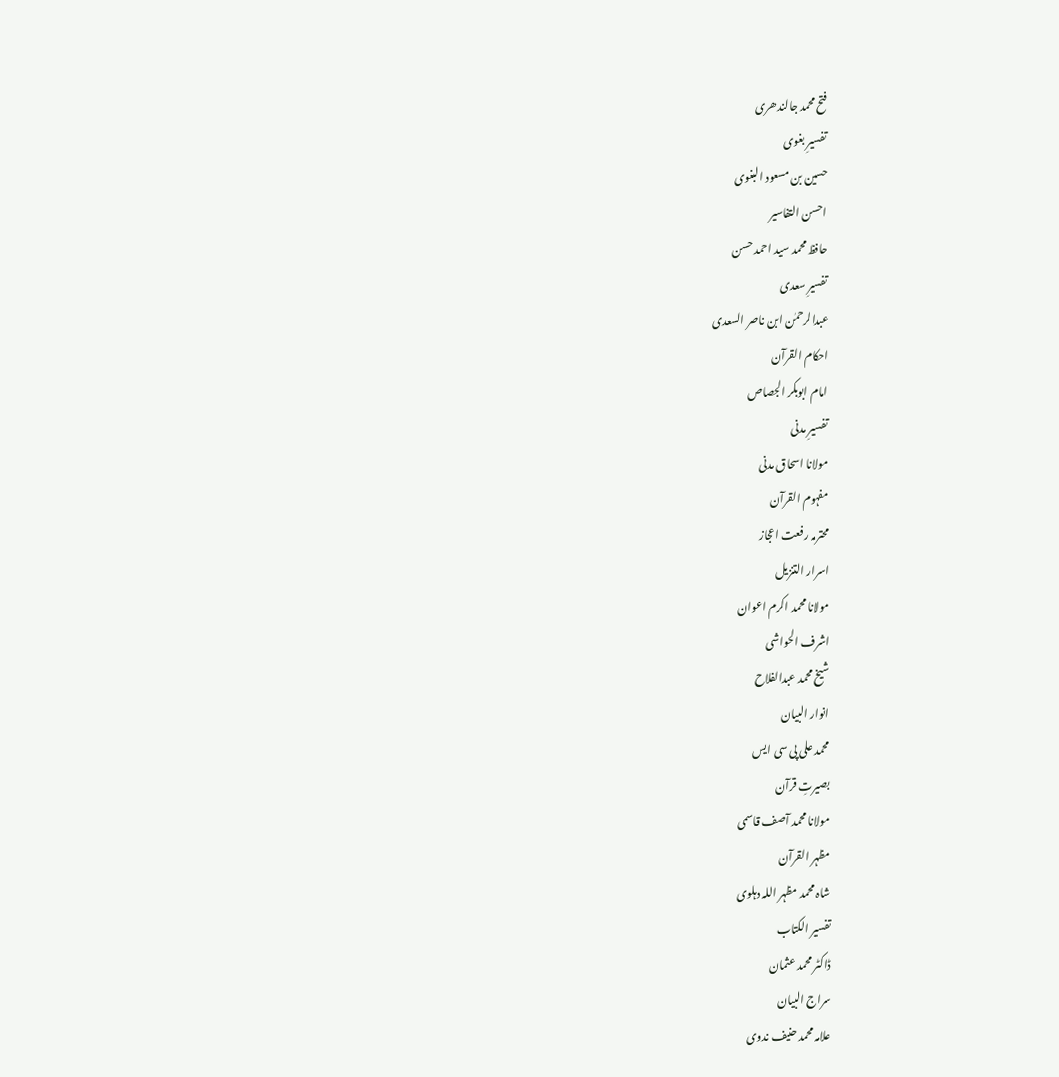فتح محمد جالندھری
تفسیرِ بغوی
حسین بن مسعود البغوی
احسن التفاسیر
حافظ محمد سید احمد حسن
تفسیرِ سعدی
عبدالرحمٰن ابن ناصر السعدی
احکام القرآن
امام ابوبکر الجصاص
تفسیرِ مدنی
مولانا اسحاق مدنی
مفہوم القرآن
محترمہ رفعت اعجاز
اسرار التنزیل
مولانا محمد اکرم اعوان
اشرف الحواشی
شیخ محمد عبدالفلاح
انوار البیان
محمد علی پی سی ایس
بصیرتِ قرآن
مولانا محمد آصف قاسمی
مظہر القرآن
شاہ محمد مظہر اللہ دہلوی
تفسیر الکتاب
ڈاکٹر محمد عثمان
سراج البیان
علامہ محمد حنیف ندوی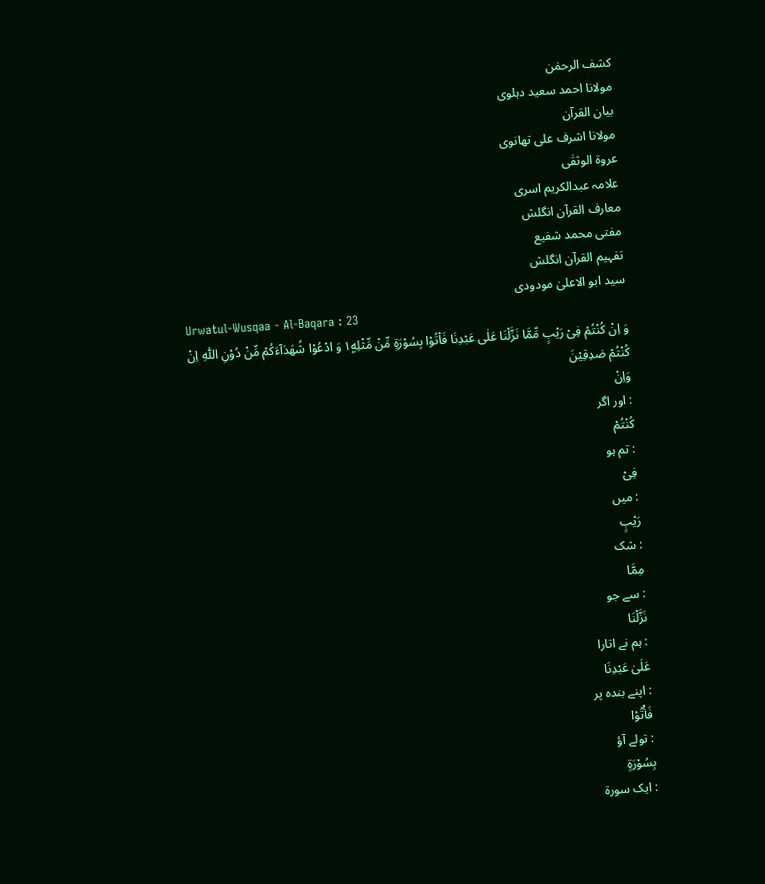کشف الرحمٰن
مولانا احمد سعید دہلوی
بیان القرآن
مولانا اشرف علی تھانوی
عروۃ الوثقٰی
علامہ عبدالکریم اسری
معارف القرآن انگلش
مفتی محمد شفیع
تفہیم القرآن انگلش
سید ابو الاعلیٰ مودودی
Urwatul-Wusqaa - Al-Baqara : 23
وَ اِنْ كُنْتُمْ فِیْ رَیْبٍ مِّمَّا نَزَّلْنَا عَلٰى عَبْدِنَا فَاْتُوْا بِسُوْرَةٍ مِّنْ مِّثْلِهٖ١۪ وَ ادْعُوْا شُهَدَآءَكُمْ مِّنْ دُوْنِ اللّٰهِ اِنْ كُنْتُمْ صٰدِقِیْنَ
وَاِنْ
: اور اگر
كُنْتُمْ
: تم ہو
فِیْ
: میں
رَيْبٍ
: شک
مِمَّا
: سے جو
نَزَّلْنَا
: ہم نے اتارا
عَلَىٰ عَبْدِنَا
: اپنے بندہ پر
فَأْتُوْا
: تولے آؤ
بِسُوْرَةٍ
: ایک سورة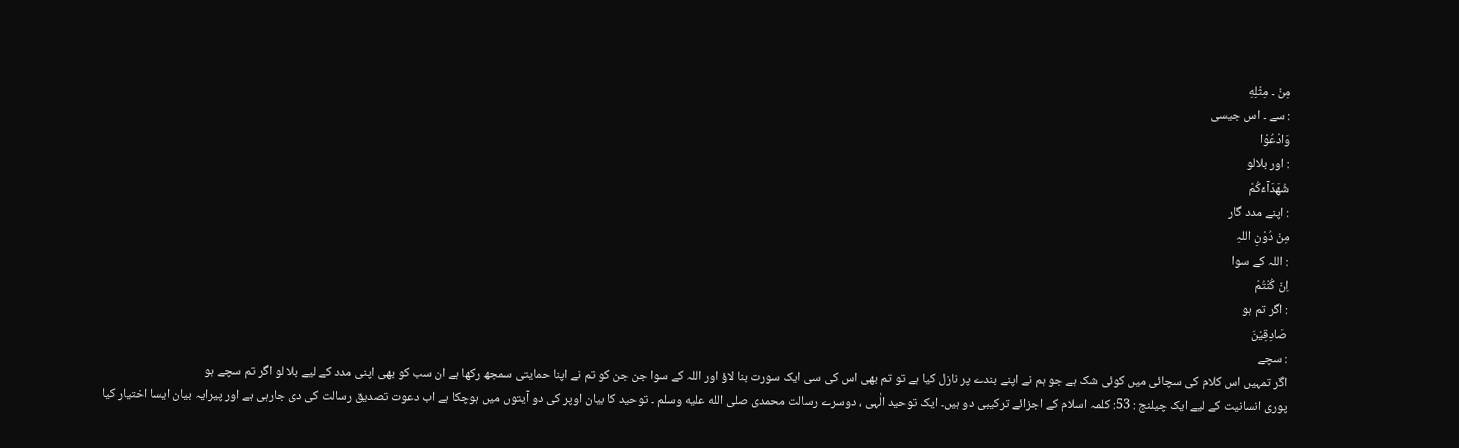مِنْ ۔ مِثْلِهِ
: سے ۔ اس جیسی
وَادْعُوْا
: اور بلالو
شُهَدَآءَكُمْ
: اپنے مدد گار
مِنْ دُوْنِ اللہِ
: اللہ کے سوا
اِنْ كُنْتُمْ
: اگر تم ہو
صَادِقِیْنَ
: سچے
اگر تمہیں اس کلام کی سچائی میں کوئی شک ہے جو ہم نے اپنے بندے پر نازل کیا ہے تو تم بھی اس کی سی ایک سورت بنا لاؤ اور اللہ کے سوا جن جن کو تم نے اپنا حمایتی سمجھ رکھا ہے ان سب کو بھی اپنی مدد کے لیے بلا لو اگر تم سچے ہو
پوری انسانیت کے لیے ایک چیلنج : 53: کلمہ اسلام کے اجزائے ترکیبی دو ہیں۔ ایک توحید الٰہی ، دوسرے رسالت محمدی صلى الله عليه وسلم ۔ توحید کا بیان اوپر کی دو آیتوں میں ہوچکا ہے اب دعوت تصدیق رسالت کی دی جارہی ہے اور پیرایہ بیان ایسا اختیار کیا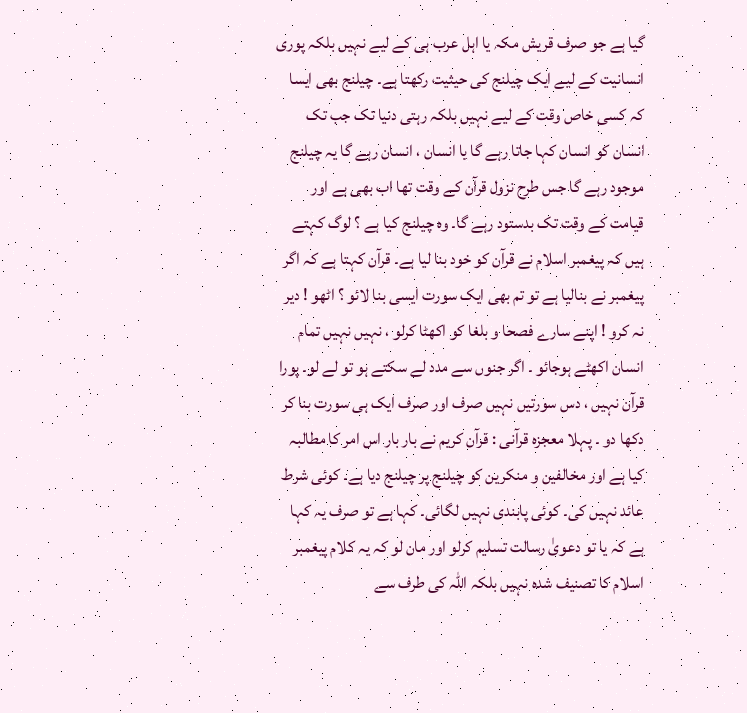گیا ہے جو صرف قریش مکہ یا اہل عرب ہی کے لیے نہیں بلکہ پوری انسانیت کے لیے ایک چیلنج کی حیثیت رکھتا ہے۔ چیلنج بھی ایسا کہ کسی خاص وقت کے لیے نہیں بلکہ رہتی دنیا تک جب تک انسان کو انسان کہا جاتا رہے گا یا انسان ، انسان رہے گا یہ چیلنج موجود رہے گا جس طرح نزول قرآن کے وقت تھا اب بھی ہے اور قیامت کے وقت تک بدستود رہے گا۔ وہ چیلنج کیا ہے ؟ لوگ کہتے ہیں کہ پیغمبر اسلام نے قرآن کو خود بنا لیا ہے۔ قرآن کہتا ہے کہ اگر پیغمبر نے بنالیا ہے تو تم بھی ایک سورت ایسی بنا لائو ؟ اٹھو ! دیر نہ کرو ! اپنے سارے فصحا و بلغا کو اکھٹا کرلو ، نہیں نہیں تمام انسان اکھٹے ہوجائو ۔ اگر جنوں سے مدد لے سکتے ہو تو لے لو۔ پورا قرآن نہیں ، دس سورتیں نہیں صرف اور صرف ایک ہی سورت بنا کر دکھا دو ۔ پہلا معجزہ قرآنی : قرآن کریم نے بار بار اس امر کا مطالبہ کیا ہے اور مخالفین و منکرین کو چیلنج پر چیلنج دیا ہے۔ کوئی شرط عائد نہیں کی۔ کوئی پابندی نہیں لگائی۔ کہا ہے تو صرف یہ کہا ہے کہ یا تو دعویٰ رسالت تسلیم کرلو اور مان لو کہ یہ کلام پیغمبر اسلام کا تصنیف شدہ نہیں بلکہ اللہ کی طرف سے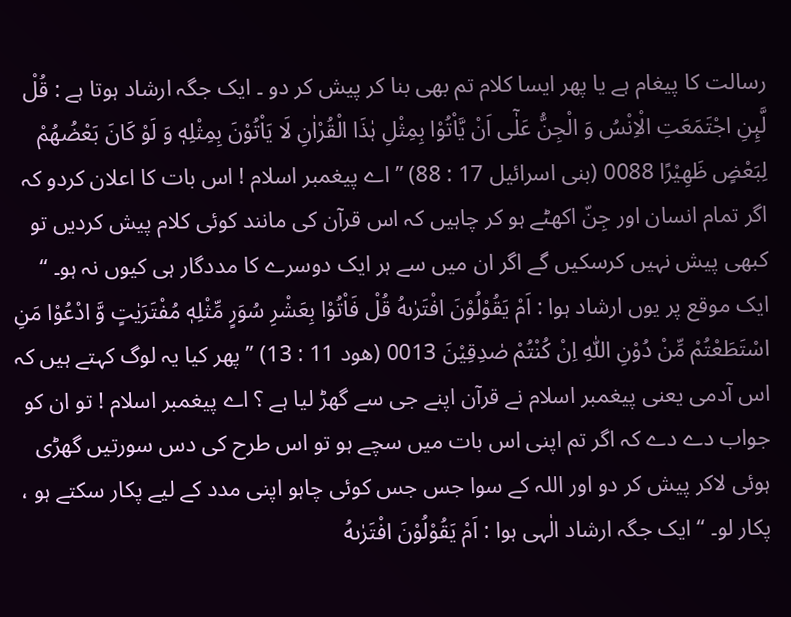رسالت کا پیغام ہے یا پھر ایسا کلام تم بھی بنا کر پیش کر دو ۔ ایک جگہ ارشاد ہوتا ہے : قُلْ لَّىِٕنِ اجْتَمَعَتِ الْاِنْسُ وَ الْجِنُّ عَلٰۤى اَنْ یَّاْتُوْا بِمِثْلِ ہٰذَا الْقُرْاٰنِ لَا یَاْتُوْنَ بِمِثْلِهٖ وَ لَوْ کَانَ بَعْضُهُمْ لِبَعْضٍ ظَهِیْرًا 0088 (بنی اسرائیل 17 : 88) ” اے پیغمبر اسلام ! اس بات کا اعلان کردو کہ اگر تمام انسان اور جِنّ اکھٹے ہو کر چاہیں کہ اس قرآن کی مانند کوئی کلام پیش کردیں تو کبھی پیش نہیں کرسکیں گے اگر ان میں سے ہر ایک دوسرے کا مددگار ہی کیوں نہ ہو۔ “ ایک موقع پر یوں ارشاد ہوا : اَمْ یَقُوْلُوْنَ افْتَرٰىهُ قُلْ فَاْتُوْا بِعَشْرِ سُوَرٍ مِّثْلِهٖ مُفْتَرَیٰتٍ وَّ ادْعُوْا مَنِ اسْتَطَعْتُمْ مِّنْ دُوْنِ اللّٰهِ اِنْ کُنْتُمْ صٰدِقِیْنَ 0013 (ھود 11 : 13) ” پھر کیا یہ لوگ کہتے ہیں کہ اس آدمی یعنی پیغمبر اسلام نے قرآن اپنے جی سے گھڑ لیا ہے ؟ اے پیغمبر اسلام ! تو ان کو جواب دے دے کہ اگر تم اپنی اس بات میں سچے ہو تو اس طرح کی دس سورتیں گھڑی ہوئی لاکر پیش کر دو اور اللہ کے سوا جس جس کوئی چاہو اپنی مدد کے لیے پکار سکتے ہو ، پکار لو۔ “ ایک جگہ ارشاد الٰہی ہوا : اَمْ یَقُوْلُوْنَ افْتَرٰىهُ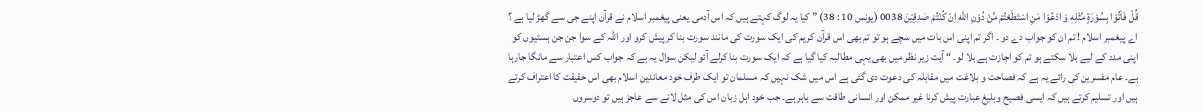قُلْ فَاْتُوْا بِسُوْرَةٍ مِّثْلِهٖ وَ ادْعُوْا مَنِ اسْتَطَعْتُمْ مِّنْ دُوْنِ اللّٰهِ اِنْ کُنْتُمْ صٰدِقِیْنَ 0038 (یونس 10 : 38) ” کیا یہ لوگ کہتے ہیں کہ اس آدمی یعنی پیغمبر اسلام نے قرآن اپنے جی سے گھڑ لیا ہے ؟ اے پیغمبر اسلام ! تم ان کو جواب دے دو ۔ اگر تم اپنی اس بات میں سچے ہو تو تم بھی اس قرآن کریم کی ایک سورت کی مانند سورت بنا کر پیش کرو اور اللہ کے سوا جن جن ہستیوں کو اپنی مدد کے لیے بلا سکتے ہو تم کو اجازت ہے بلا لو۔ “ آیت زیر نظر میں بھی یہی مطالبہ کیا گیا ہے کہ ایک سورت بنا کرلے آئو لیکن سوال یہ ہے کہ جواب کس اعتبار سے مانگا جارہا ہے۔ عام مفسرین کی رائے یہ ہے کہ فصاحت و بلاغت میں مقابلہ کی دعوت دی گئی ہے اس میں شک نہیں کہ مسلمان تو ایک طرف خود معاندین اسلام بھی اس حقیقت کا اعتراف کرتے ہیں اور تسلیم کرتے ہیں کہ ایسی فصیح وبلیغ عبارت پیش کرنا غیر ممکن اور انسانی طاقت سے باہر ہے۔ جب خود اہل زبان اس کی مثل لانے سے عاجز ہیں تو دوسروں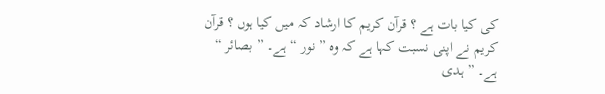کی کیا بات ہے ؟ قرآن کریم کا ارشاد کہ میں کیا ہوں ؟ قرآن کریم نے اپنی نسبت کہا ہے کہ وہ ” نور “ ہے۔ ” بصائر “ ہے۔ ” ہدی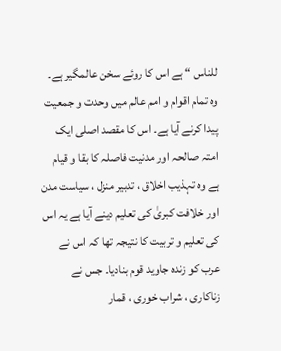للناس “ ہے اس کا روئے سخن عالمگیر ہے۔ وہ تمام اقوام و امم عالم میں وحدت و جمعیت پیدا کرنے آیا ہے۔ اس کا مقصد اصلی ایک امتہ صالحہ اور مدنیت فاصلہ کا بقا و قیام ہے وہ تہذیب اخلاق ، تدبیر منزل ، سیاست مدن اور خلافت کبریٰ کی تعلیم دینے آیا ہے یہ اس کی تعلیم و تربیت کا نتیجہ تھا کہ اس نے عرب کو زندہ جاوید قوم بنادیا۔ جس نے زناکاری ، شراب خوری ، قمار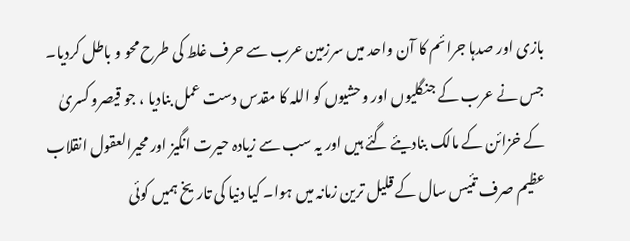بازی اور صدہا جرائم کا آن واحد میں سرزمین عرب سے حرف غلط کی طرح محو و باطل کردیا۔ جس نے عرب کے جنگلیوں اور وحشیوں کو اللہ کا مقدس دست عمل بنادیا ، جو قیصرو کسریٰ کے خزائن کے مالک بنادیئے گئے ہیں اور یہ سب سے زیادہ حیرت انگیز اور محیرالعقول انقلاب عظیم صرف تئیس سال کے قلیل ترین زمانہ میں ہوا۔ کیا دنیا کی تاریخ ہمیں کوئی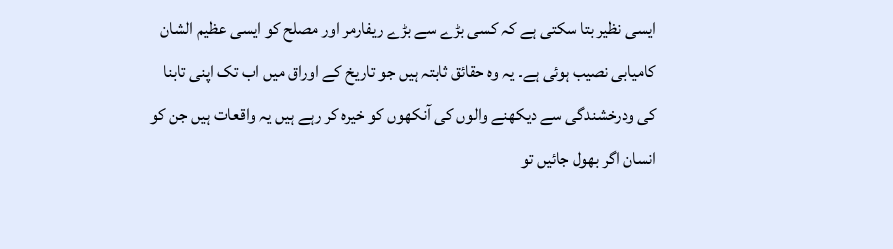ایسی نظیر بتا سکتی ہے کہ کسی بڑے سے بڑے ریفارمر اور مصلح کو ایسی عظیم الشان کامیابی نصیب ہوئی ہے۔ یہ وہ حقائق ثابتہ ہیں جو تاریخ کے اوراق میں اب تک اپنی تابنا کی ودرخشندگی سے دیکھنے والوں کی آنکھوں کو خیرہ کر رہے ہیں یہ واقعات ہیں جن کو انسان اگر بھول جائیں تو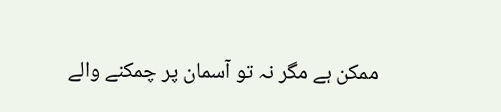ممکن ہے مگر نہ تو آسمان پر چمکنے والے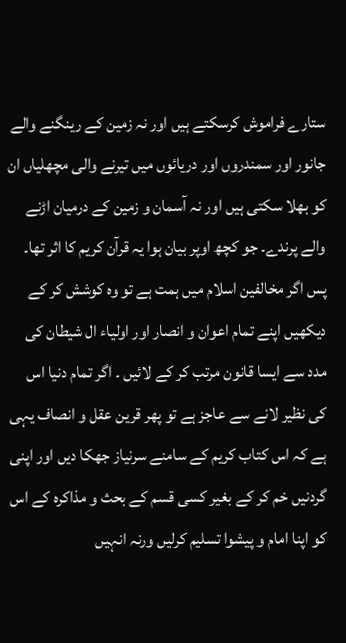ستارے فراموش کرسکتے ہیں اور نہ زمین کے رینگنے والے جانور اور سمندروں اور دریائوں میں تیرنے والی مچھلیاں ان کو بھلا سکتی ہیں اور نہ آسمان و زمین کے درمیان اڑنے والے پرندے۔ جو کچھ اوپر بیان ہوا یہ قرآن کریم کا اثر تھا۔ پس اگر مخالفین اسلام میں ہمت ہے تو وہ کوشش کر کے دیکھیں اپنے تمام اعوان و انصار اور اولیاء ال شیطان کی مدد سے ایسا قانون مرتب کر کے لائیں ۔ اگر تمام دنیا اس کی نظیر لانے سے عاجز ہے تو پھر قرین عقل و انصاف یہی ہے کہ اس کتاب کریم کے سامنے سرنیاز جھکا دیں اور اپنی گردنیں خم کر کے بغیر کسی قسم کے بحث و مذاکرہ کے اس کو اپنا امام و پیشوا تسلیم کرلیں ورنہ انہیں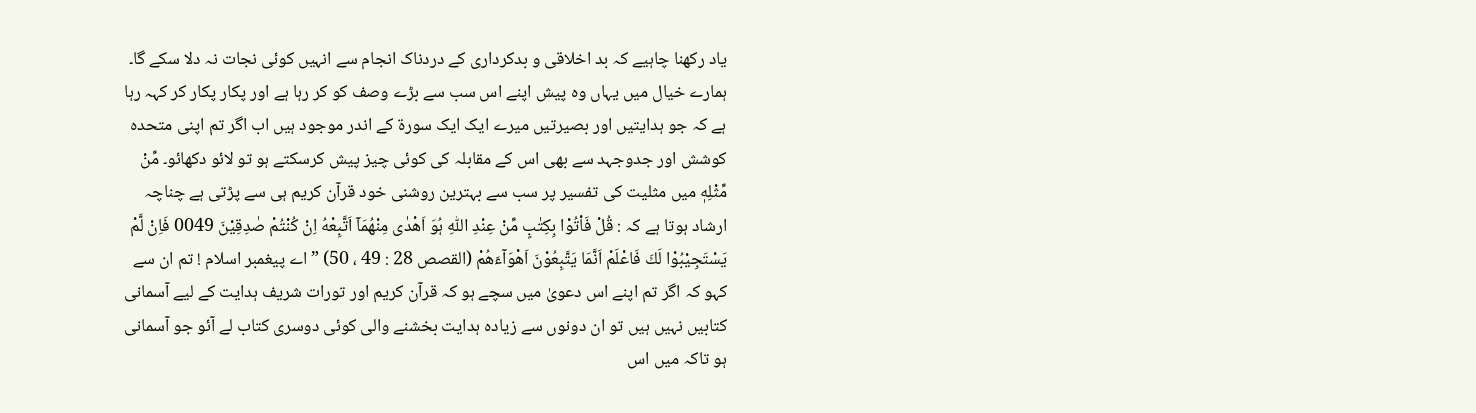یاد رکھنا چاہیے کہ بد اخلاقی و بدکرداری کے دردناک انجام سے انہیں کوئی نجات نہ دلا سکے گا۔ ہمارے خیال میں یہاں وہ پیش اپنے اس سب سے بڑے وصف کو کر رہا ہے اور پکار پکار کر کہہ رہا ہے کہ جو ہدایتیں اور بصیرتیں میرے ایک ایک سورة کے اندر موجود ہیں اب اگر تم اپنی متحدہ کوشش اور جدوجہد سے بھی اس کے مقابلہ کی کوئی چیز پیش کرسکتے ہو تو لائو دکھائو۔ مِّنْ مِّثْلِهٖ میں مثلیت کی تفسیر پر سب سے بہترین روشنی خود قرآن کریم ہی سے پڑتی ہے چناچہ ارشاد ہوتا ہے کہ : قُلْ فَاْتُوْا بِكِتٰبٍ مِّنْ عِنْدِ اللّٰهِ ہُوَ اَهْدٰى مِنْهُمَاۤ اَتَّبِعْهُ اِنْ کُنْتُمْ صٰدِقِیْنَ 0049 فَاِنْ لَّمْ یَسْتَجِیْبُوْا لَكَ فَاعْلَمْ اَنَّمَا یَتَّبِعُوْنَ اَهْوَآءَهُمْ (القصص 28 : 49 ، 50) ” اے پیغمبر اسلام ! تم ان سے کہو کہ اگر تم اپنے اس دعویٰ میں سچے ہو کہ قرآن کریم اور تورات شریف ہدایت کے لیے آسمانی کتابیں نہیں ہیں تو ان دونوں سے زیادہ ہدایت بخشنے والی کوئی دوسری کتاب لے آئو جو آسمانی ہو تاکہ میں اس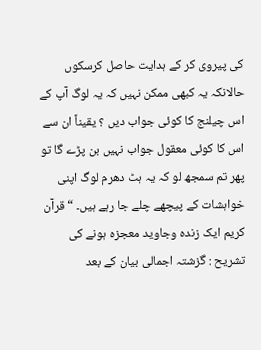کی پیروی کر کے ہدایت حاصل کرسکوں حالانکہ یہ کبھی ممکن نہیں کہ یہ لوگ آپ کے اس چیلنج کا کوئی جواب دیں ؟ یقیناً ان سے اس کا کوئی معقول جواب نہیں بن پڑے گا تو پھر تم سمجھ لو کہ یہ ہٹ دھرم لوگ اپنی خواہشات کے پیچھے چلے جا رہے ہیں۔ “ قرآن کریم ایک زندہ وجاوید معجزہ ہونے کی تشریح : گزشتہ اجمالی بیان کے بعد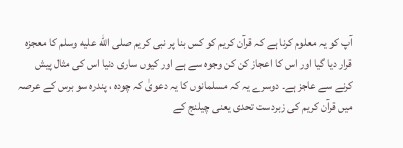آپ کو یہ معلوم کرنا ہے کہ قرآن کریم کو کس بنا پر نبی کریم صلى الله عليه وسلم کا معجزہ قرار دیا گیا اور اس کا اعجاز کن کن وجوہ سے ہے اور کیوں ساری دنیا اس کی مثال پیش کرنے سے عاجز ہے۔ دوسرے یہ کہ مسلمانوں کا یہ دعویٰ کہ چودہ ، پندرہ سو برس کے عرصہ میں قرآن کریم کی زبردست تحدی یعنی چیلنج کے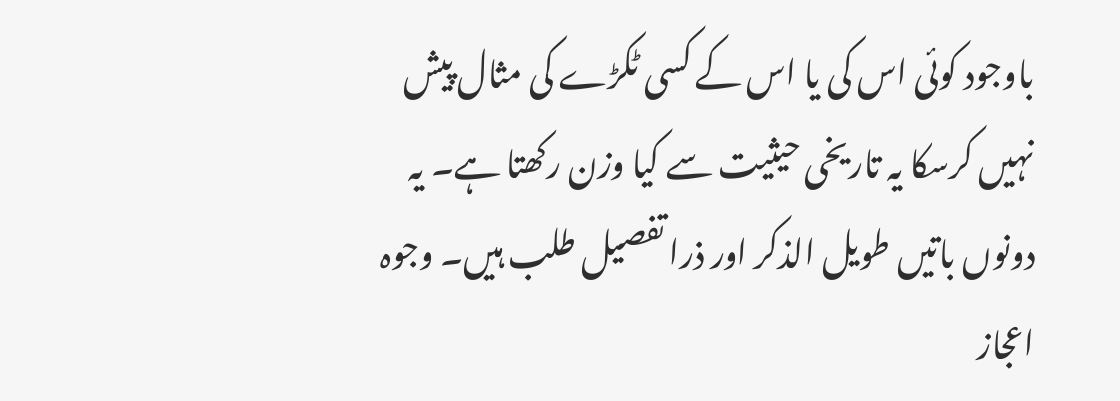باوجود کوئی اس کی یا اس کے کسی ٹکڑے کی مثال پیش نہیں کرسکا یہ تاریخی حیثیت سے کیا وزن رکھتا ہے۔ یہ دونوں باتیں طویل الذکر اور ذرا تفصیل طلب ہیں۔ وجوہ اعجاز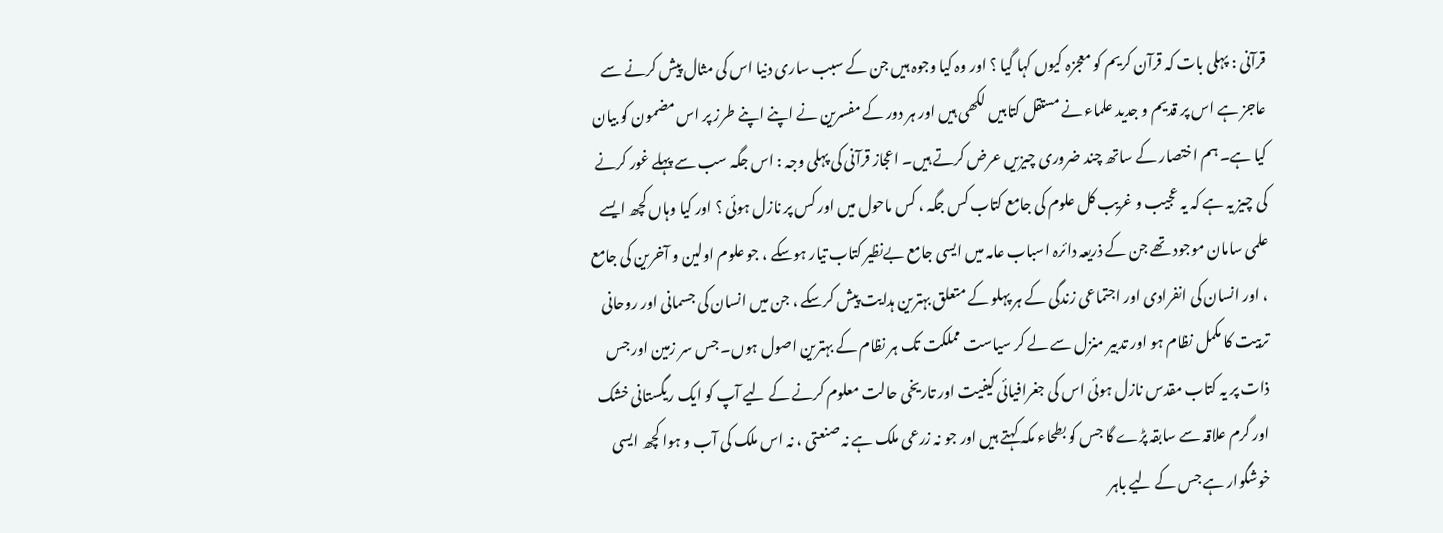قرآنی : پہلی بات کہ قرآن کریم کو معجزہ کیوں کہا گیا ؟ اور وہ کیا وجوہ ہیں جن کے سبب ساری دنیا اس کی مثال پیش کرنے سے عاجز ہے اس پر قدیم و جدید علماء نے مستقل کتابیں لکھی ہیں اور ہر دور کے مفسرین نے اپنے اپنے طرز پر اس مضمون کو بیان کیا ہے۔ ہم اختصار کے ساتھ چند ضروری چیزیں عرض کرتے ہیں۔ اعجاز قرآنی کی پہلی وجہ : اس جگہ سب سے پہلے غور کرنے کی چیز یہ ہے کہ یہ عجیب و غریب کل علوم کی جامع کتاب کس جگہ ، کس ماحول میں اور کس پر نازل ہوئی ؟ اور کیا وہاں کچھ ایسے علمی سامان موجود تھے جن کے ذریعہ دائرہ اسباب عامہ میں ایسی جامع بےنظیر کتاب تیار ہوسکے ، جو علوم اولین و آخرین کی جامع ، اور انسان کی انفرادی اور اجتماعی زندگی کے ہر پہلو کے متعلق بہترین ہدایت پیش کرسکے ، جن میں انسان کی جسمانی اور روحانی تربیت کا مکمل نظام ہو اور تدبیر منزل سے لے کر سیاست مملکت تک ہر نظام کے بہترین اصول ہوں۔ جس سر زمین اور جس ذات پر یہ کتاب مقدس نازل ہوئی اس کی جغرافیائی کیفیت اور تاریخی حالت معلوم کرنے کے لیے آپ کو ایک ریگستانی خشک اور گرم علاقہ سے سابقہ پڑے گا جس کو بطحاء مکہ کہتے ہیں اور جو نہ زرعی ملک ہے نہ صنعتی ، نہ اس ملک کی آب و ہوا کچھ ایسی خوشگوار ہے جس کے لیے باہر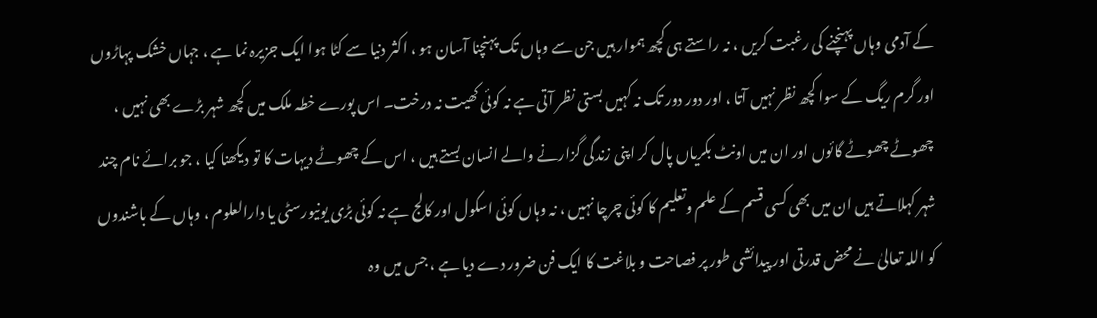کے آدمی وہاں پہنچنے کی رغبت کریں ، نہ راستے ہی کچھ ہموار ہیں جن سے وہاں تک پہنچنا آسان ہو ، اکثر دنیا سے کٹا ہوا ایک جزیرہ نما ہے ، جہاں خشک پہاڑوں اور گرم ریگ کے سوا کچھ نظر نہیں آتا ، اور دور دور تک نہ کہیں بستی نظر آتی ہے نہ کوئی کھیت نہ درخت۔ اس پورے خطہ ملک میں کچھ شہر بڑے بھی نہیں ، چھوٹے چھوٹے گائوں اور ان میں اونٹ بکریاں پال کر اپنی زندگی گزارنے والے انسان بستے ہیں ، اس کے چھوٹے دیہات کا تو دیکھنا کیا ، جو برائے نام چند شہر کہلاتے ہیں ان میں بھی کسی قسم کے علم وتعلیم کا کوئی چرچا نہیں ، نہ وہاں کوئی اسکول اور کالج ہے نہ کوئی بڑی یونیورسٹی یا دارالعلوم ، وہاں کے باشندوں کو اللہ تعالیٰ نے محض قدرتی اور پیدائشی طور پر فصاحت و بلاغت کا ایک فن ضرور دے دیا ہے ، جس میں وہ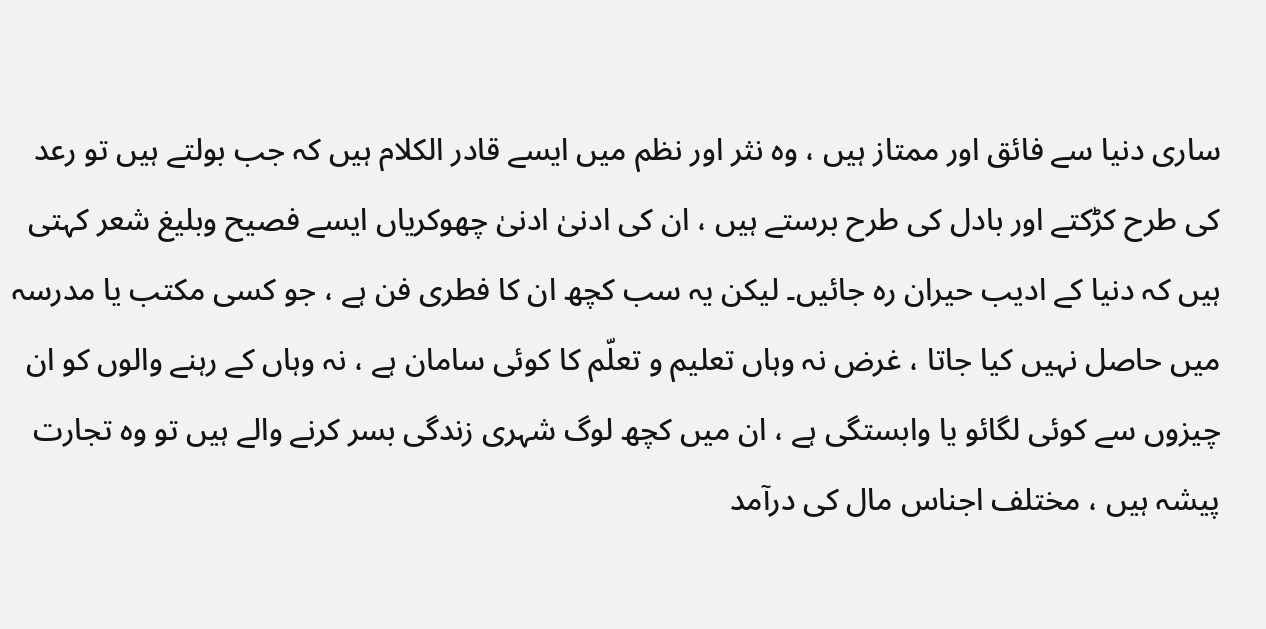ساری دنیا سے فائق اور ممتاز ہیں ، وہ نثر اور نظم میں ایسے قادر الکلام ہیں کہ جب بولتے ہیں تو رعد کی طرح کڑکتے اور بادل کی طرح برستے ہیں ، ان کی ادنیٰ ادنیٰ چھوکریاں ایسے فصیح وبلیغ شعر کہتی ہیں کہ دنیا کے ادیب حیران رہ جائیں۔ لیکن یہ سب کچھ ان کا فطری فن ہے ، جو کسی مکتب یا مدرسہ میں حاصل نہیں کیا جاتا ، غرض نہ وہاں تعلیم و تعلّم کا کوئی سامان ہے ، نہ وہاں کے رہنے والوں کو ان چیزوں سے کوئی لگائو یا وابستگی ہے ، ان میں کچھ لوگ شہری زندگی بسر کرنے والے ہیں تو وہ تجارت پیشہ ہیں ، مختلف اجناس مال کی درآمد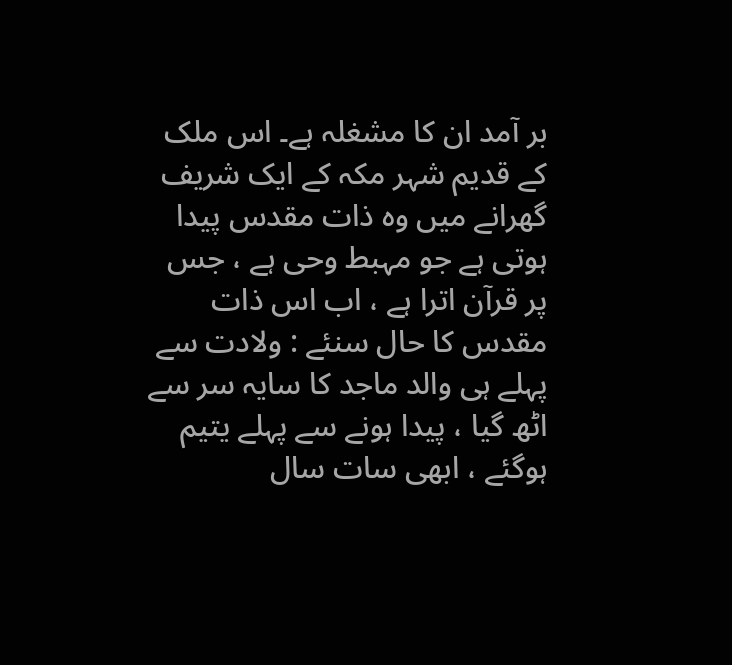بر آمد ان کا مشغلہ ہے۔ اس ملک کے قدیم شہر مکہ کے ایک شریف گھرانے میں وہ ذات مقدس پیدا ہوتی ہے جو مہبط وحی ہے ، جس پر قرآن اترا ہے ، اب اس ذات مقدس کا حال سنئے : ولادت سے پہلے ہی والد ماجد کا سایہ سر سے اٹھ گیا ، پیدا ہونے سے پہلے یتیم ہوگئے ، ابھی سات سال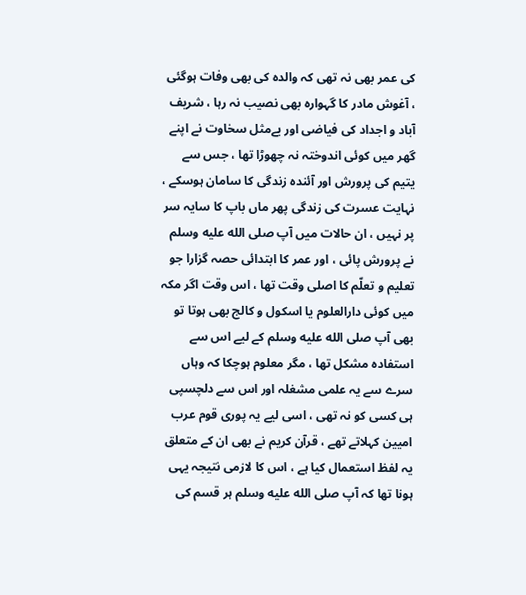کی عمر بھی نہ تھی کہ والدہ کی بھی وفات ہوگئی ، آغوش مادر کا گہوارہ بھی نصیب نہ رہا ، شریف آباد و اجداد کی فیاضی اور بےمثل سخاوت نے اپنے گھر میں کوئی اندوختہ نہ چھوڑا تھا ، جس سے یتیم کی پرورش اور آئندہ زندگی کا سامان ہوسکے ، نہایت عسرت کی زندگی پھر ماں باپ کا سایہ سر پر نہیں ، ان حالات میں آپ صلى الله عليه وسلم نے پرورش پائی ، اور عمر کا ابتدائی حصہ گزارا جو تعلیم و تعلّم کا اصلی وقت تھا ، اس وقت اگر مکہ میں کوئی دارالعلوم یا اسکول و کالج بھی ہوتا تو بھی آپ صلى الله عليه وسلم کے لیے اس سے استفادہ مشکل تھا ، مگر معلوم ہوچکا کہ وہاں سرے سے یہ علمی مشغلہ اور اس سے دلچسپی ہی کسی کو نہ تھی ، اسی لیے یہ پوری قوم عرب امیین کہلاتے تھے ، قرآن کریم نے بھی ان کے متعلق یہ لفظ استعمال کیا ہے ، اس کا لازمی نتیجہ یہی ہونا تھا کہ آپ صلى الله عليه وسلم ہر قسم کی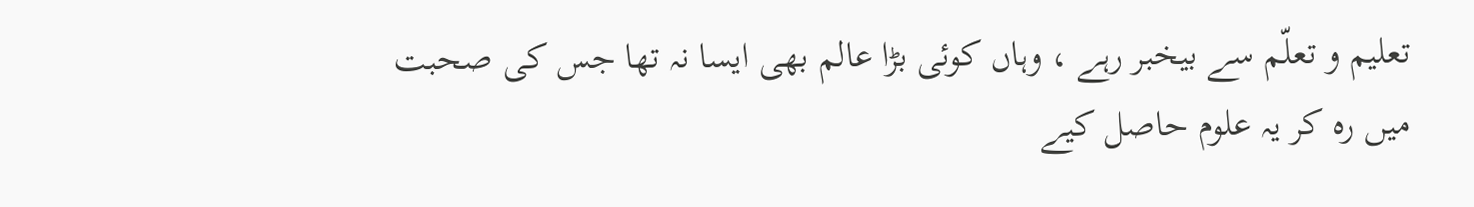تعلیم و تعلّم سے بیخبر رہے ، وہاں کوئی بڑا عالم بھی ایسا نہ تھا جس کی صحبت میں رہ کر یہ علوم حاصل کیے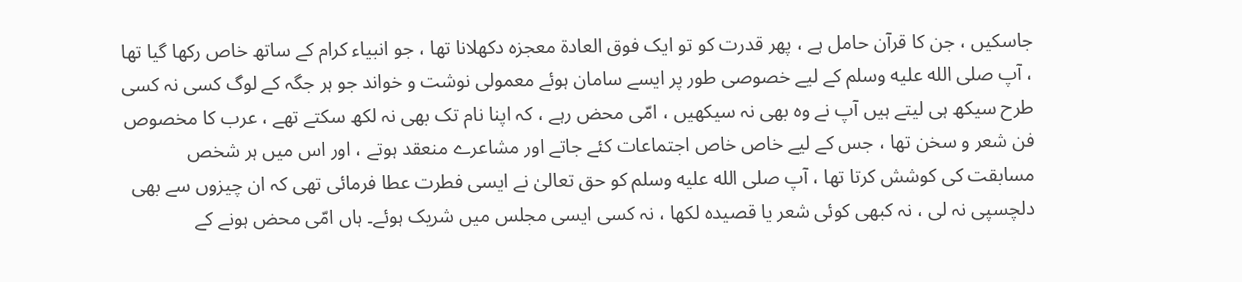جاسکیں ، جن کا قرآن حامل ہے ، پھر قدرت کو تو ایک فوق العادۃ معجزہ دکھلانا تھا ، جو انبیاء کرام کے ساتھ خاص رکھا گیا تھا ، آپ صلى الله عليه وسلم کے لیے خصوصی طور پر ایسے سامان ہوئے معمولی نوشت و خواند جو ہر جگہ کے لوگ کسی نہ کسی طرح سیکھ ہی لیتے ہیں آپ نے وہ بھی نہ سیکھیں ، امّی محض رہے ، کہ اپنا نام تک بھی نہ لکھ سکتے تھے ، عرب کا مخصوص فن شعر و سخن تھا ، جس کے لیے خاص خاص اجتماعات کئے جاتے اور مشاعرے منعقد ہوتے ، اور اس میں ہر شخص مسابقت کی کوشش کرتا تھا ، آپ صلى الله عليه وسلم کو حق تعالیٰ نے ایسی فطرت عطا فرمائی تھی کہ ان چیزوں سے بھی دلچسپی نہ لی ، نہ کبھی کوئی شعر یا قصیدہ لکھا ، نہ کسی ایسی مجلس میں شریک ہوئے۔ ہاں امّی محض ہونے کے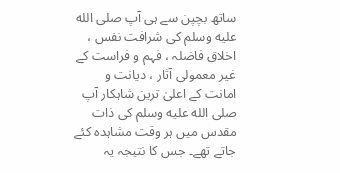ساتھ بچپن سے ہی آپ صلى الله عليه وسلم کی شرافت نفس ، اخلاق فاضلہ ، فہم و فراست کے غیر معمولی آثار ، دیانت و امانت کے اعلیٰ ترین شاہکار آپ صلى الله عليه وسلم کی ذات مقدس میں ہر وقت مشاہدہ کئے جاتے تھے۔ جس کا نتیجہ یہ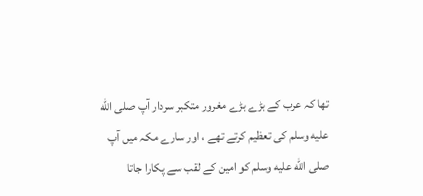تھا کہ عرب کے بڑے بڑے مغرور متکبر سردار آپ صلى الله عليه وسلم کی تعظیم کرتے تھے ، اور سارے مکہ میں آپ صلى الله عليه وسلم کو امین کے لقب سے پکارا جاتا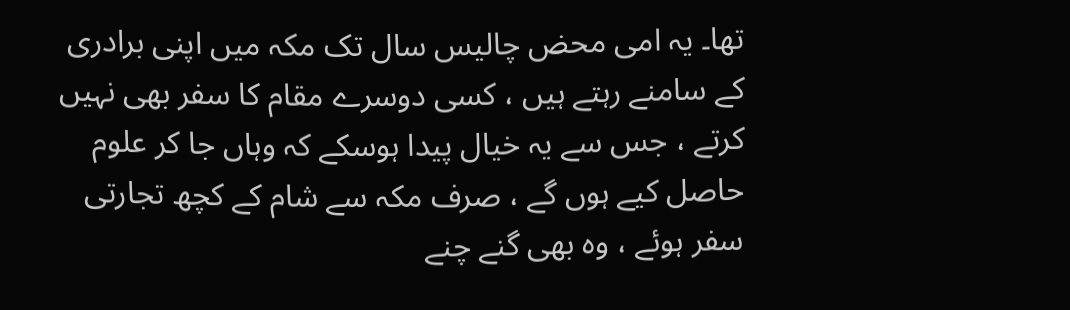تھا۔ یہ امی محض چالیس سال تک مکہ میں اپنی برادری کے سامنے رہتے ہیں ، کسی دوسرے مقام کا سفر بھی نہیں کرتے ، جس سے یہ خیال پیدا ہوسکے کہ وہاں جا کر علوم حاصل کیے ہوں گے ، صرف مکہ سے شام کے کچھ تجارتی سفر ہوئے ، وہ بھی گنے چنے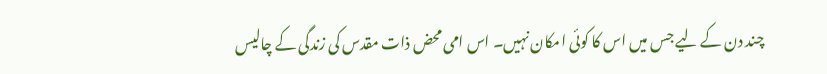چند دن کے لیے جس میں اس کا کوئی امکان نہیں۔ اس امی محض ذات مقدس کی زندگی کے چالیس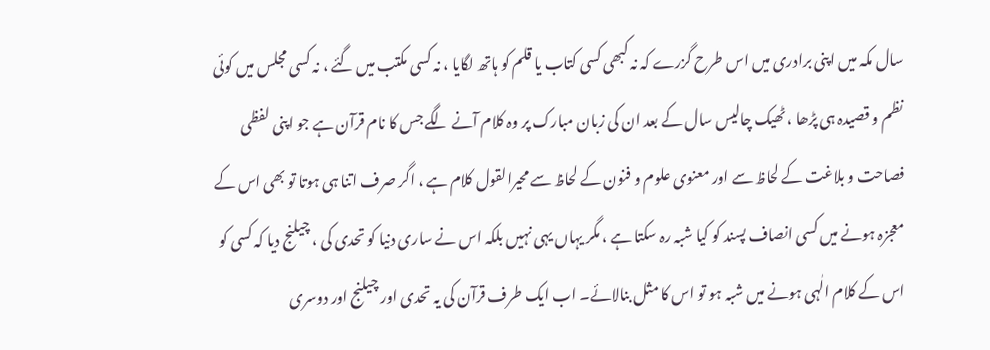سال مکہ میں اپنی برادری میں اس طرح گزرے کہ نہ کبھی کسی کتاب یا قلم کو ہاتھ لگایا ، نہ کسی مکتب میں گئے ، نہ کسی مجلس میں کوئی نظم و قصیدہ ہی پڑھا ، ٹھیک چالیس سال کے بعد ان کی زبان مبارک پر وہ کلام آنے لگے جس کا نام قرآن ہے جو اپنی لفظی فصاحت و بلاغت کے لحاظ سے اور معنوی علوم و فنون کے لحاظ سے محیرالقول کلام ہے ، اگر صرف اتنا ہی ہوتا تو بھی اس کے معجزہ ہونے میں کسی انصاف پسند کو کیا شبہ رہ سکتا ہے ، مگر یہاں یہی نہیں بلکہ اس نے ساری دنیا کو تحدی کی ، چیلنج دیا کہ کسی کو اس کے کلام الٰہی ہونے میں شبہ ہو تو اس کا مثل بنالائے۔ اب ایک طرف قرآن کی یہ تحدی اور چیلنج اور دوسری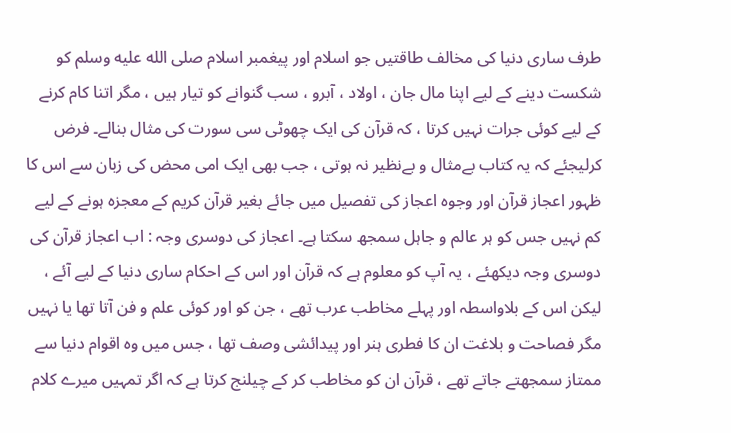طرف ساری دنیا کی مخالف طاقتیں جو اسلام اور پیغمبر اسلام صلى الله عليه وسلم کو شکست دینے کے لیے اپنا مال جان ، اولاد ، آبرو ، سب گنوانے کو تیار ہیں ، مگر اتنا کام کرنے کے لیے کوئی جرات نہیں کرتا ، کہ قرآن کی ایک چھوٹی سی سورت کی مثال بنالے۔ فرض کرلیجئے کہ یہ کتاب بےمثال و بےنظیر نہ ہوتی ، جب بھی ایک امی محض کی زبان سے اس کا ظہور اعجاز قرآن اور وجوہ اعجاز کی تفصیل میں جائے بغیر قرآن کریم کے معجزہ ہونے کے لیے کم نہیں جس کو ہر عالم و جاہل سمجھ سکتا ہے۔ اعجاز کی دوسری وجہ : اب اعجاز قرآن کی دوسری وجہ دیکھئے ، یہ آپ کو معلوم ہے کہ قرآن اور اس کے احکام ساری دنیا کے لیے آئے ، لیکن اس کے بلاواسطہ اور پہلے مخاطب عرب تھے ، جن کو اور کوئی علم و فن آتا تھا یا نہیں مگر فصاحت و بلاغت ان کا فطری ہنر اور پیدائشی وصف تھا ، جس میں وہ اقوام دنیا سے ممتاز سمجھتے جاتے تھے ، قرآن ان کو مخاطب کر کے چیلنج کرتا ہے کہ اگر تمہیں میرے کلام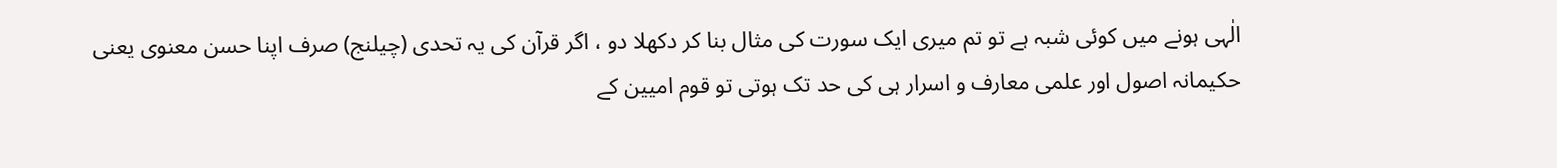الٰہی ہونے میں کوئی شبہ ہے تو تم میری ایک سورت کی مثال بنا کر دکھلا دو ، اگر قرآن کی یہ تحدی (چیلنج) صرف اپنا حسن معنوی یعنی حکیمانہ اصول اور علمی معارف و اسرار ہی کی حد تک ہوتی تو قوم امیین کے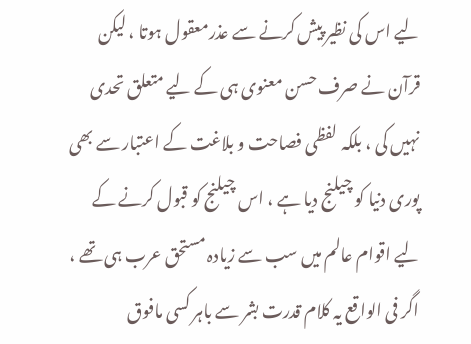لیے اس کی نظیر پیش کرنے سے عذرمعقول ہوتا ، لیکن قرآن نے صرف حسن معنوی ہی کے لیے متعلق تحدی نہیں کی ، بلکہ لفظی فصاحت و بلاغت کے اعتبار سے بھی پوری دنیا کو چیلنج دیا ہے ، اس چیلنج کو قبول کرنے کے لیے اقوام عالم میں سب سے زیادہ مستحق عرب ہی تھے ، اگر فی الواقع یہ کلام قدرت بشر سے باہر کسی مافوق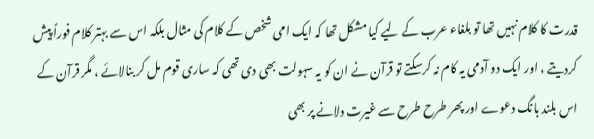قدرت کا کلام نہیں تھا تو بلغاء عرب کے لیے کیا مشکل تھا کہ ایک امی شخص کے کلام کی مثال بلکہ اس سے بہتر کلام فوراً پیش کردیتے ، اور ایک دو آدمی یہ کام نہ کرسکتے تو قرآن نے ان کو یہ سہولت بھی دی تھی کہ ساری قوم مل کر بنالائے ، مگر قرآن کے اس بلند بانگ دعوے اور پھر طرح طرح سے غیرت دلانے پر بھی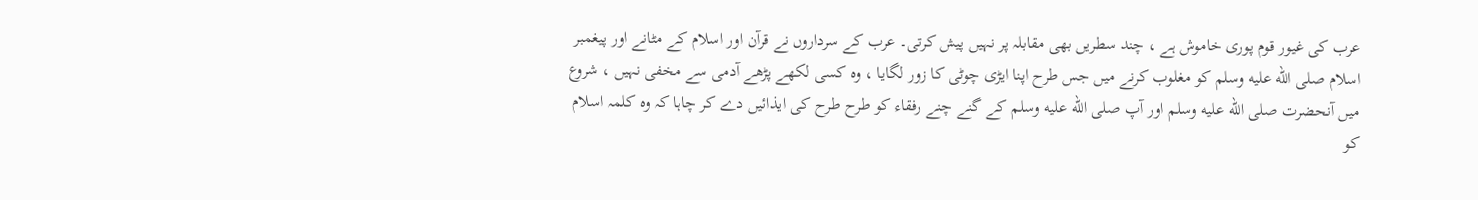عرب کی غیور قوم پوری خاموش ہے ، چند سطریں بھی مقابلہ پر نہیں پیش کرتی۔ عرب کے سرداروں نے قرآن اور اسلام کے مٹانے اور پیغمبر اسلام صلى الله عليه وسلم کو مغلوب کرنے میں جس طرح اپنا ایڑی چوٹی کا زور لگایا ، وہ کسی لکھے پڑھے آدمی سے مخفی نہیں ، شروع میں آنحضرت صلى الله عليه وسلم اور آپ صلى الله عليه وسلم کے گنے چنے رفقاء کو طرح طرح کی ایذائیں دے کر چاہا کہ وہ کلمہ اسلام کو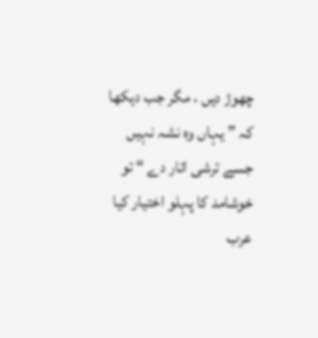چھوڑ دیں ، مگر جب دیکھا کہ ” یہاں وہ نشہ نہیں جسے ترشی اتار دے “ تو خوشامد کا پہلو اختیار کیا عرب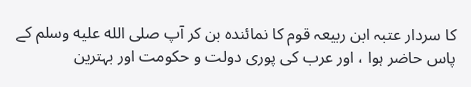کا سردار عتبہ ابن ربیعہ قوم کا نمائندہ بن کر آپ صلى الله عليه وسلم کے پاس حاضر ہوا ، اور عرب کی پوری دولت و حکومت اور بہترین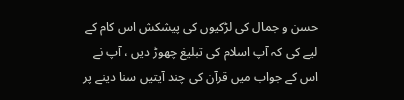حسن و جمال کی لڑکیوں کی پیشکش اس کام کے لیے کی کہ آپ اسلام کی تبلیغ چھوڑ دیں ، آپ نے اس کے جواب میں قرآن کی چند آیتیں سنا دینے پر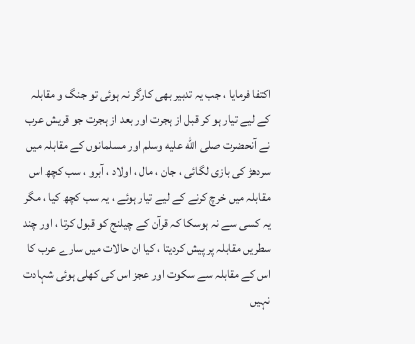اکتفا فرمایا ، جب یہ تدبیر بھی کارگر نہ ہوئی تو جنگ و مقابلہ کے لیے تیار ہو کر قبل از ہجرت اور بعد از ہجرت جو قریش عرب نے آنحضرت صلى الله عليه وسلم اور مسلمانوں کے مقابلہ میں سردھڑ کی بازی لگائی ، جان ، مال ، اولاد ، آبرو ، سب کچھ اس مقابلہ میں خرچ کرنے کے لیے تیار ہوئے ، یہ سب کچھ کیا ، مگر یہ کسی سے نہ ہوسکا کہ قرآن کے چیلنج کو قبول کرتا ، اور چند سطریں مقابلہ پر پیش کردیتا ، کیا ان حالات میں سارے عرب کا اس کے مقابلہ سے سکوت اور عجز اس کی کھلی ہوئی شہادت نہیں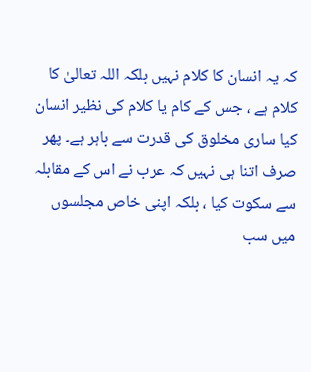کہ یہ انسان کا کلام نہیں بلکہ اللہ تعالیٰ کا کلام ہے ، جس کے کام یا کلام کی نظیر انسان کیا ساری مخلوق کی قدرت سے باہر ہے۔ پھر صرف اتنا ہی نہیں کہ عرب نے اس کے مقابلہ سے سکوت کیا ، بلکہ اپنی خاص مجلسوں میں سب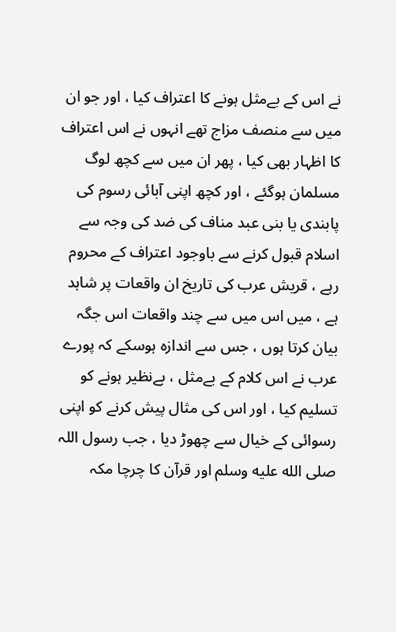نے اس کے بےمثل ہونے کا اعتراف کیا ، اور جو ان میں سے منصف مزاج تھے انہوں نے اس اعتراف کا اظہار بھی کیا ، پھر ان میں سے کچھ لوگ مسلمان ہوگئے ، اور کچھ اپنی آبائی رسوم کی پابندی یا بنی عبد مناف کی ضد کی وجہ سے اسلام قبول کرنے سے باوجود اعتراف کے محروم رہے ، قریش عرب کی تاریخ ان واقعات پر شاہد ہے ، میں اس میں سے چند واقعات اس جگہ بیان کرتا ہوں ، جس سے اندازہ ہوسکے کہ پورے عرب نے اس کلام کے بےمثل ، بےنظیر ہونے کو تسلیم کیا ، اور اس کی مثال پیش کرنے کو اپنی رسوائی کے خیال سے چھوڑ دیا ، جب رسول اللہ صلى الله عليه وسلم اور قرآن کا چرچا مکہ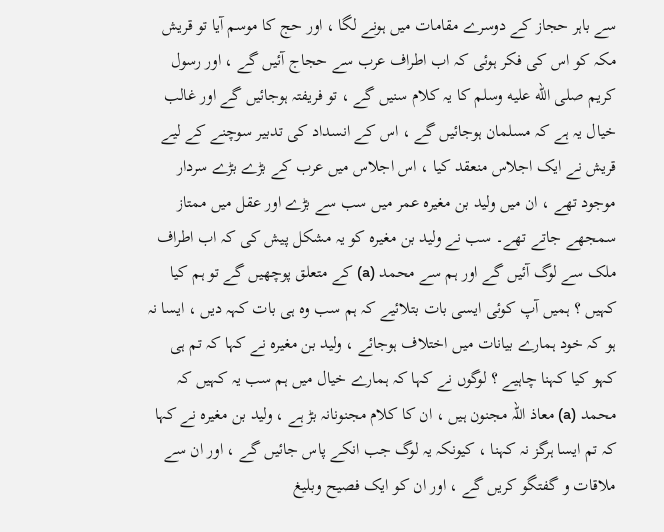سے باہر حجاز کے دوسرے مقامات میں ہونے لگا ، اور حج کا موسم آیا تو قریش مکہ کو اس کی فکر ہوئی کہ اب اطراف عرب سے حجاج آئیں گے ، اور رسول کریم صلى الله عليه وسلم کا یہ کلام سنیں گے ، تو فریفتہ ہوجائیں گے اور غالب خیال یہ ہے کہ مسلمان ہوجائیں گے ، اس کے انسداد کی تدبیر سوچنے کے لیے قریش نے ایک اجلاس منعقد کیا ، اس اجلاس میں عرب کے بڑے بڑے سردار موجود تھے ، ان میں ولید بن مغیرہ عمر میں سب سے بڑے اور عقل میں ممتاز سمجھے جاتے تھے۔ سب نے ولید بن مغیرہ کو یہ مشکل پیش کی کہ اب اطراف ملک سے لوگ آئیں گے اور ہم سے محمد (a) کے متعلق پوچھیں گے تو ہم کیا کہیں ؟ ہمیں آپ کوئی ایسی بات بتلائیے کہ ہم سب وہ ہی بات کہہ دیں ، ایسا نہ ہو کہ خود ہمارے بیانات میں اختلاف ہوجائے ، ولید بن مغیرہ نے کہا کہ تم ہی کہو کیا کہنا چاہیے ؟ لوگوں نے کہا کہ ہمارے خیال میں ہم سب یہ کہیں کہ محمد (a) معاذ اللہ مجنون ہیں ، ان کا کلام مجنونانہ بڑ ہے ، ولید بن مغیرہ نے کہا کہ تم ایسا ہرگز نہ کہنا ، کیونکہ یہ لوگ جب انکے پاس جائیں گے ، اور ان سے ملاقات و گفتگو کریں گے ، اور ان کو ایک فصیح وبلیغ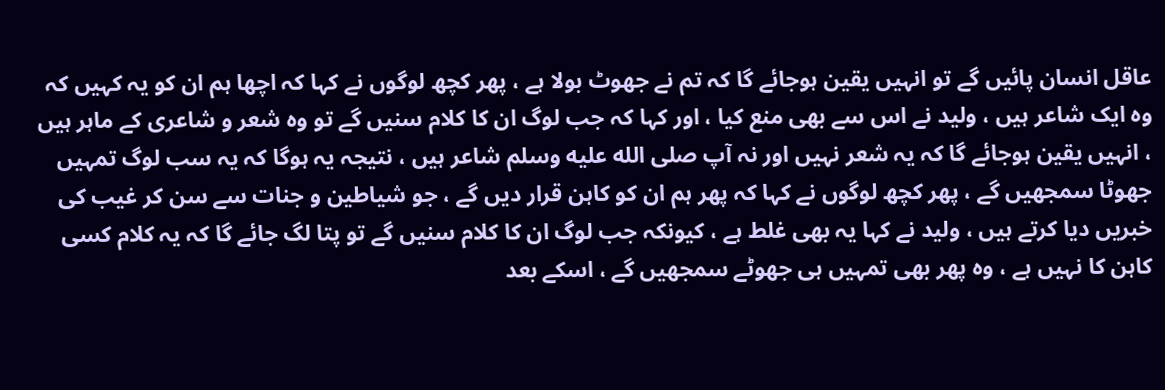عاقل انسان پائیں گے تو انہیں یقین ہوجائے گا کہ تم نے جھوٹ بولا ہے ، پھر کچھ لوگوں نے کہا کہ اچھا ہم ان کو یہ کہیں کہ وہ ایک شاعر ہیں ، ولید نے اس سے بھی منع کیا ، اور کہا کہ جب لوگ ان کا کلام سنیں گے تو وہ شعر و شاعری کے ماہر ہیں ، انہیں یقین ہوجائے گا کہ یہ شعر نہیں اور نہ آپ صلى الله عليه وسلم شاعر ہیں ، نتیجہ یہ ہوگا کہ یہ سب لوگ تمہیں جھوٹا سمجھیں گے ، پھر کچھ لوگوں نے کہا کہ پھر ہم ان کو کاہن قرار دیں گے ، جو شیاطین و جنات سے سن کر غیب کی خبریں دیا کرتے ہیں ، ولید نے کہا یہ بھی غلط ہے ، کیونکہ جب لوگ ان کا کلام سنیں گے تو پتا لگ جائے گا کہ یہ کلام کسی کاہن کا نہیں ہے ، وہ پھر بھی تمہیں ہی جھوٹے سمجھیں گے ، اسکے بعد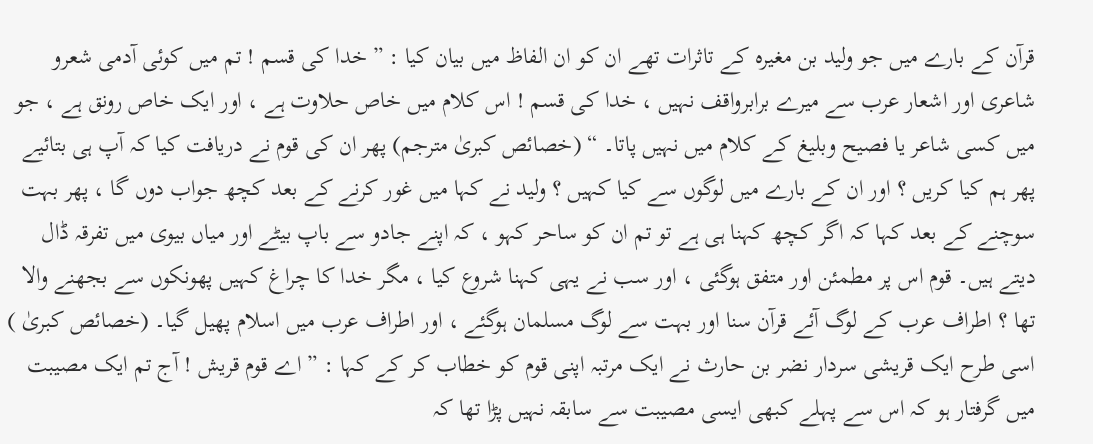قرآن کے بارے میں جو ولید بن مغیرہ کے تاثرات تھے ان کو ان الفاظ میں بیان کیا : ” خدا کی قسم ! تم میں کوئی آدمی شعرو شاعری اور اشعار عرب سے میرے برابرواقف نہیں ، خدا کی قسم ! اس کلام میں خاص حلاوت ہے ، اور ایک خاص رونق ہے ، جو میں کسی شاعر یا فصیح وبلیغ کے کلام میں نہیں پاتا۔ “ (خصائص کبریٰ مترجم) پھر ان کی قوم نے دریافت کیا کہ آپ ہی بتائیے پھر ہم کیا کریں ؟ اور ان کے بارے میں لوگوں سے کیا کہیں ؟ ولید نے کہا میں غور کرنے کے بعد کچھ جواب دوں گا ، پھر بہت سوچنے کے بعد کہا کہ اگر کچھ کہنا ہی ہے تو تم ان کو ساحر کہو ، کہ اپنے جادو سے باپ بیٹے اور میاں بیوی میں تفرقہ ڈال دیتے ہیں۔ قوم اس پر مطمئن اور متفق ہوگئی ، اور سب نے یہی کہنا شروع کیا ، مگر خدا کا چراغ کہیں پھونکوں سے بجھنے والا تھا ؟ اطراف عرب کے لوگ آئے قرآن سنا اور بہت سے لوگ مسلمان ہوگئے ، اور اطراف عرب میں اسلام پھیل گیا۔ (خصائص کبریٰ ) اسی طرح ایک قریشی سردار نضر بن حارث نے ایک مرتبہ اپنی قوم کو خطاب کر کے کہا : ” اے قوم قریش ! آج تم ایک مصیبت میں گرفتار ہو کہ اس سے پہلے کبھی ایسی مصیبت سے سابقہ نہیں پڑا تھا کہ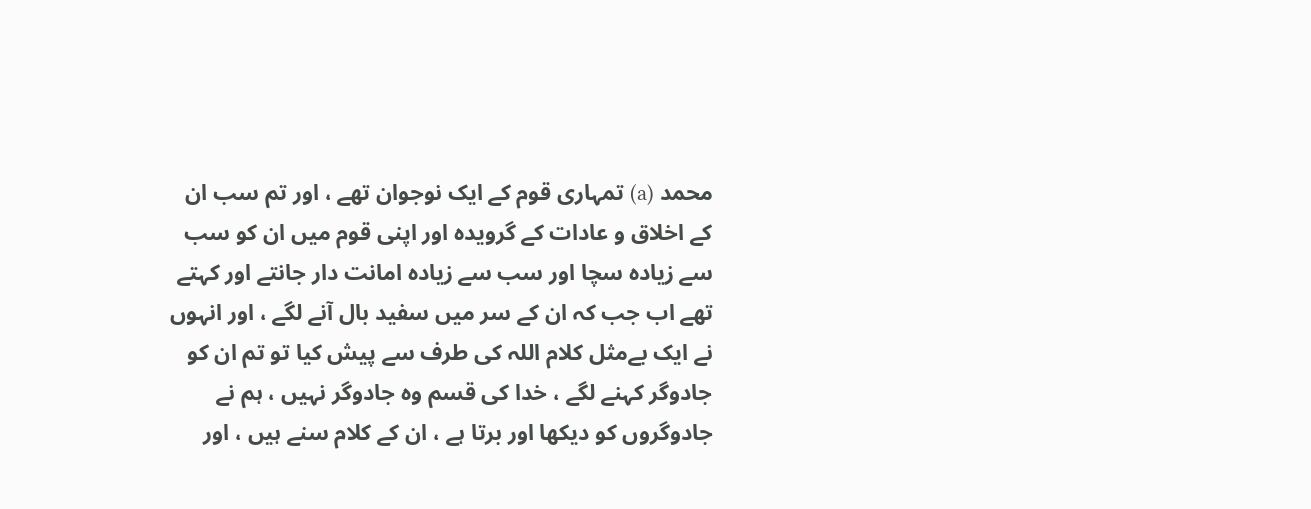محمد (a) تمہاری قوم کے ایک نوجوان تھے ، اور تم سب ان کے اخلاق و عادات کے گرویدہ اور اپنی قوم میں ان کو سب سے زیادہ سچا اور سب سے زیادہ امانت دار جانتے اور کہتے تھے اب جب کہ ان کے سر میں سفید بال آنے لگے ، اور انہوں نے ایک بےمثل کلام اللہ کی طرف سے پیش کیا تو تم ان کو جادوگر کہنے لگے ، خدا کی قسم وہ جادوگر نہیں ، ہم نے جادوگروں کو دیکھا اور برتا ہے ، ان کے کلام سنے ہیں ، اور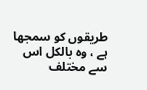طریقوں کو سمجھا ہے ، وہ بالکل اس سے مختلف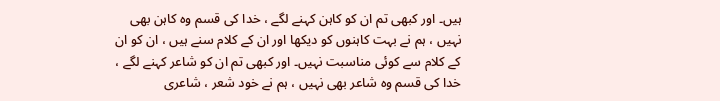ہیں۔ اور کبھی تم ان کو کاہن کہنے لگے ، خدا کی قسم وہ کاہن بھی نہیں ، ہم نے بہت کاہنوں کو دیکھا اور ان کے کلام سنے ہیں ، ان کو ان کے کلام سے کوئی مناسبت نہیں۔ اور کبھی تم ان کو شاعر کہنے لگے ، خدا کی قسم وہ شاعر بھی نہیں ، ہم نے خود شعر ، شاعری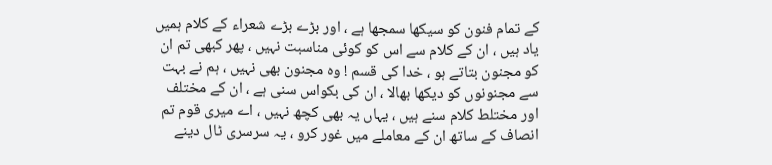کے تمام فنون کو سیکھا سمجھا ہے ، اور بڑے بڑے شعراء کے کلام ہمیں یاد ہیں ، ان کے کلام سے اس کو کوئی مناسبت نہیں ، پھر کبھی تم ان کو مجنون بتاتے ہو ، خدا کی قسم ! وہ مجنون بھی نہیں ، ہم نے بہت سے مجنونوں کو دیکھا بھالا ، ان کی بکواس سنی ہے ، ان کے مختلف اور مختلط کلام سنے ہیں ، یہاں یہ بھی کچھ نہیں ، اے میری قوم تم انصاف کے ساتھ ان کے معاملے میں غور کرو ، یہ سرسری ٹال دینے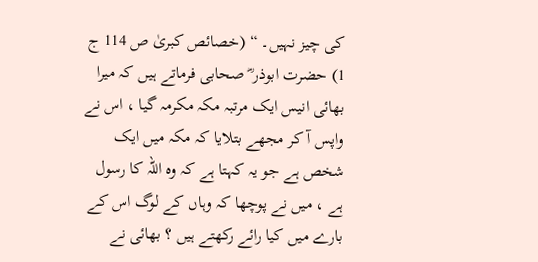کی چیز نہیں۔ “ (خصائص کبریٰ ص 114 ج 1) حضرت ابوذر ؓ صحابی فرماتے ہیں کہ میرا بھائی انیس ایک مرتبہ مکہ مکرمہ گیا ، اس نے واپس آ کر مجھے بتلایا کہ مکہ میں ایک شخص ہے جو یہ کہتا ہے کہ وہ اللہ کا رسول ہے ، میں نے پوچھا کہ وہاں کے لوگ اس کے بارے میں کیا رائے رکھتے ہیں ؟ بھائی نے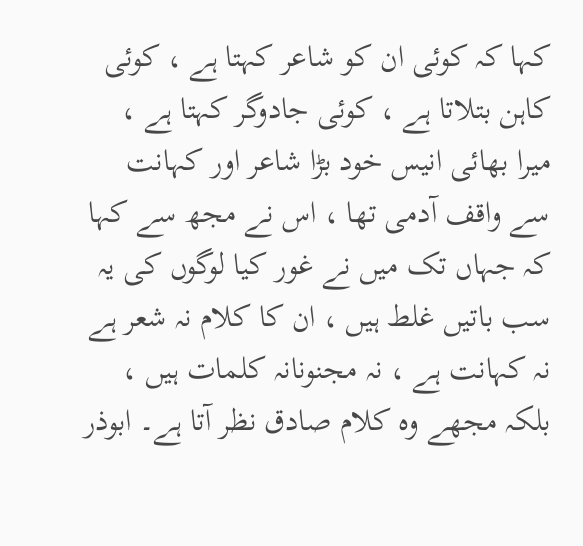کہا کہ کوئی ان کو شاعر کہتا ہے ، کوئی کاہن بتلاتا ہے ، کوئی جادوگر کہتا ہے ، میرا بھائی انیس خود بڑا شاعر اور کہانت سے واقف آدمی تھا ، اس نے مجھ سے کہا کہ جہاں تک میں نے غور کیا لوگوں کی یہ سب باتیں غلط ہیں ، ان کا کلام نہ شعر ہے نہ کہانت ہے ، نہ مجنونانہ کلمات ہیں ، بلکہ مجھے وہ کلام صادق نظر آتا ہے۔ ابوذر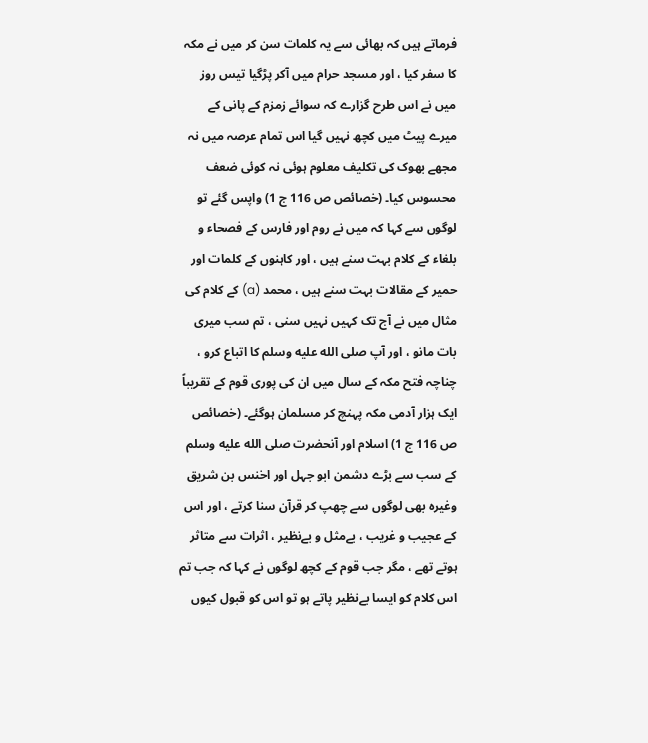فرماتے ہیں کہ بھائی سے یہ کلمات سن کر میں نے مکہ کا سفر کیا ، اور مسجد حرام میں آکر پڑگیا تیس روز میں نے اس طرح گزارے کہ سوائے زمزم کے پانی کے میرے پیٹ میں کچھ نہیں گیا اس تمام عرصہ میں نہ مجھے بھوک کی تکلیف معلوم ہوئی نہ کوئی ضعف محسوس کیا۔ (خصائص ص 116 ج 1) واپس گئے تو لوگوں سے کہا کہ میں نے روم اور فارس کے فصحاء و بلغاء کے کلام بہت سنے ہیں ، اور کاہنوں کے کلمات اور حمیر کے مقالات بہت سنے ہیں ، محمد (a) کے کلام کی مثال میں نے آج تک کہیں نہیں سنی ، تم سب میری بات مانو ، اور آپ صلى الله عليه وسلم کا اتباع کرو ، چناچہ فتح مکہ کے سال میں ان کی پوری قوم کے تقریباً ایک ہزار آدمی مکہ پہنچ کر مسلمان ہوگئے۔ (خصائص ص 116 ج 1) اسلام اور آنحضرت صلى الله عليه وسلم کے سب سے بڑے دشمن ابو جہل اور اخنس بن شریق وغیرہ بھی لوگوں سے چھپ کر قرآن سنا کرتے ، اور اس کے عجیب و غریب ، بےمثل و بےنظیر ، اثرات سے متاثر ہوتے تھے ، مگر جب قوم کے کچھ لوگوں نے کہا کہ جب تم اس کلام کو ایسا بےنظیر پاتے ہو تو اس کو قبول کیوں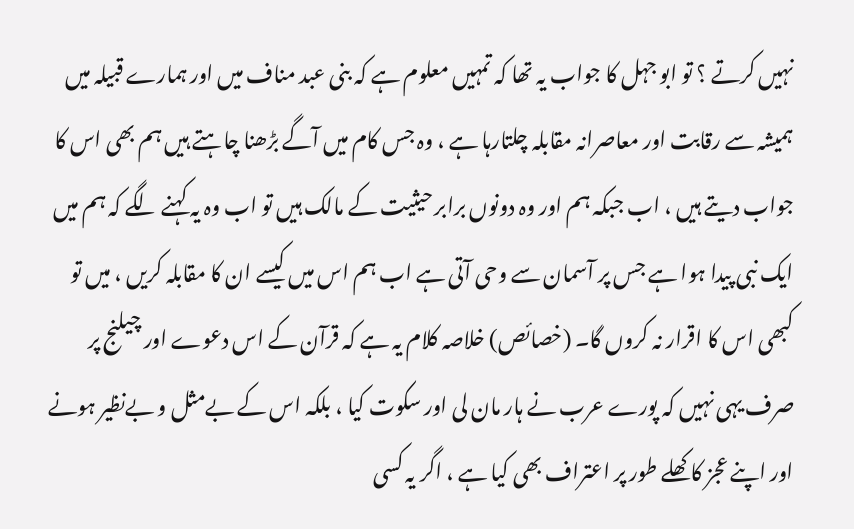نہیں کرتے ؟ تو ابو جہل کا جواب یہ تھا کہ تمہیں معلوم ہے کہ بنی عبد مناف میں اور ہمارے قبیلہ میں ہمیشہ سے رقابت اور معاصرانہ مقابلہ چلتارہا ہے ، وہ جس کام میں آگے بڑھنا چاہتے ہیں ہم بھی اس کا جواب دیتے ہیں ، اب جبکہ ہم اور وہ دونوں برابر حیثیت کے مالک ہیں تو اب وہ یہ کہنے لگے کہ ہم میں ایک نبی پیدا ہوا ہے جس پر آسمان سے وحی آتی ہے اب ہم اس میں کیسے ان کا مقابلہ کریں ، میں تو کبھی اس کا اقرار نہ کروں گا۔ (خصائص) خلاصہ کلام یہ ہے کہ قرآن کے اس دعوے اور چیلنج پر صرف یہی نہیں کہ پورے عرب نے ہار مان لی اور سکوت کیا ، بلکہ اس کے بےمثل و بےنظیر ہونے اور اپنے عجز کا کھلے طور پر اعتراف بھی کیا ہے ، اگر یہ کسی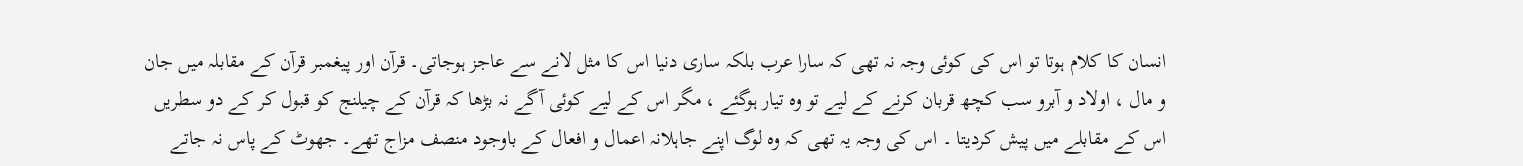انسان کا کلام ہوتا تو اس کی کوئی وجہ نہ تھی کہ سارا عرب بلکہ ساری دنیا اس کا مثل لانے سے عاجز ہوجاتی۔ قرآن اور پیغمبر قرآن کے مقابلہ میں جان و مال ، اولاد و آبرو سب کچھ قربان کرنے کے لیے تو وہ تیار ہوگئے ، مگر اس کے لیے کوئی آگے نہ بڑھا کہ قرآن کے چیلنج کو قبول کر کے دو سطریں اس کے مقابلے میں پیش کردیتا ۔ اس کی وجہ یہ تھی کہ وہ لوگ اپنے جاہلانہ اعمال و افعال کے باوجود منصف مزاج تھے۔ جھوٹ کے پاس نہ جاتے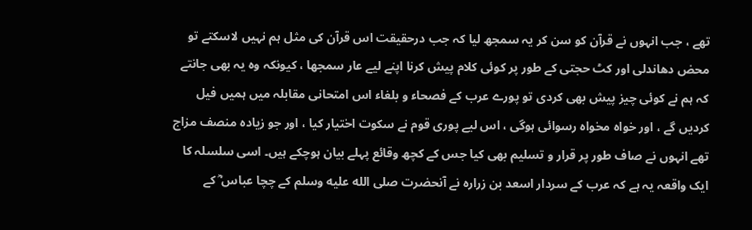تھے ، جب انہوں نے قرآن کو سن کر یہ سمجھ لیا کہ جب درحقیقت اس قرآن کی مثل ہم نہیں لاسکتے تو محض دھاندلی اور کٹ حجتی کے طور پر کوئی کلام پیش کرنا اپنے لیے عار سمجھا ، کیونکہ وہ یہ بھی جانتے کہ ہم نے کوئی چیز پیش بھی کردی تو پورے عرب کے فصحاء و بلغاء اس امتحانی مقابلہ میں ہمیں فیل کردیں گے ، اور خواہ مخواہ رسوائی ہوگی ، اس لیے پوری قوم نے سکوت اختیار کیا ، اور جو زیادہ منصف مزاج تھے انہوں نے صاف طور پر قرار و تسلیم بھی کیا جس کے کچھ وقائع پہلے بیان ہوچکے ہیں۔ اسی سلسلہ کا ایک واقعہ یہ ہے کہ عرب کے سردار اسعد بن زرارہ نے آنحضرت صلى الله عليه وسلم کے چچا عباس ؓ کے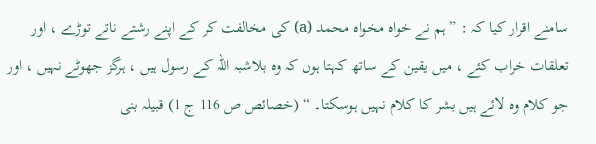سامنے اقرار کیا کہ : ” ہم نے خواہ مخواہ محمد (a) کی مخالفت کر کے اپنے رشتے ناتے توڑے ، اور تعلقات خراب کئے ، میں یقین کے ساتھ کہتا ہوں کہ وہ بلاشبہ اللہ کے رسول ہیں ، ہرگز جھوٹے نہیں ، اور جو کلام وہ لائے ہیں بشر کا کلام نہیں ہوسکتا۔ “ (خصائص ص 116 ج 1) قبیلہ بنی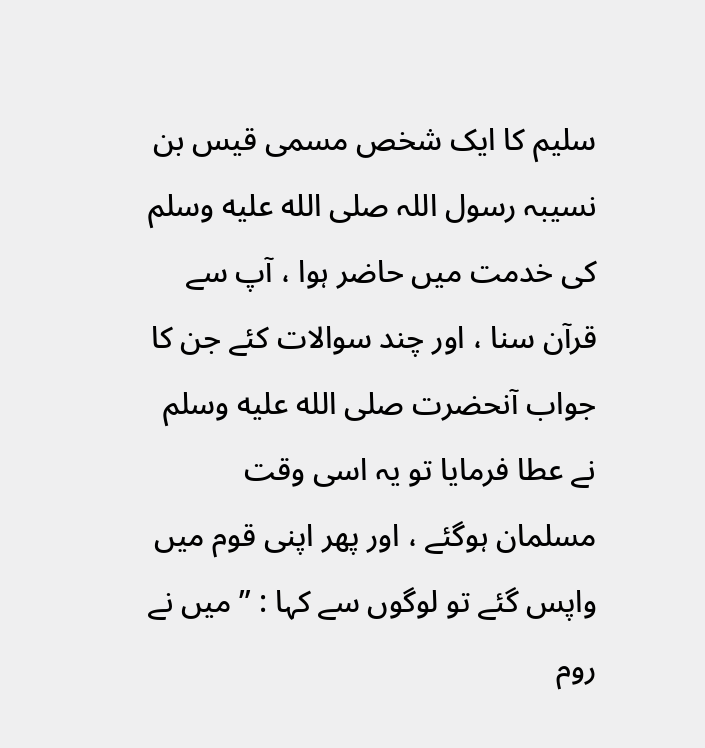سلیم کا ایک شخص مسمی قیس بن نسیبہ رسول اللہ صلى الله عليه وسلم کی خدمت میں حاضر ہوا ، آپ سے قرآن سنا ، اور چند سوالات کئے جن کا جواب آنحضرت صلى الله عليه وسلم نے عطا فرمایا تو یہ اسی وقت مسلمان ہوگئے ، اور پھر اپنی قوم میں واپس گئے تو لوگوں سے کہا : ” میں نے روم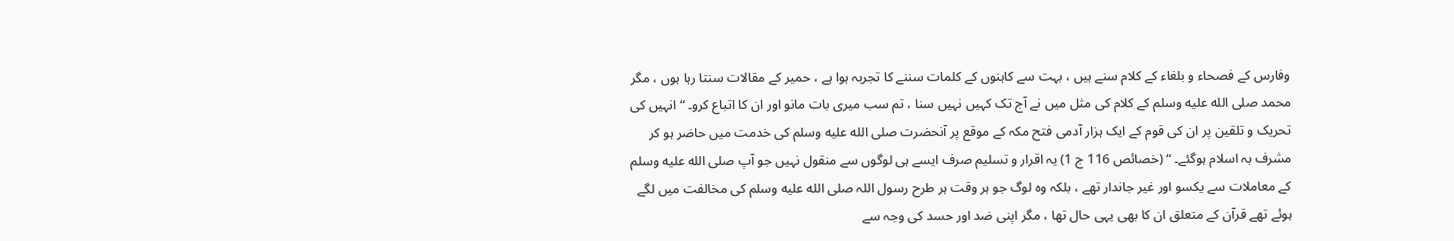وفارس کے فصحاء و بلغاء کے کلام سنے ہیں ، بہت سے کاہنوں کے کلمات سننے کا تجربہ ہوا ہے ، حمیر کے مقالات سنتا رہا ہوں ، مگر محمد صلى الله عليه وسلم کے کلام کی مثل میں نے آج تک کہیں نہیں سنا ، تم سب میری بات مانو اور ان کا اتباع کرو۔ “ انہیں کی تحریک و تلقین پر ان کی قوم کے ایک ہزار آدمی فتح مکہ کے موقع پر آنحضرت صلى الله عليه وسلم کی خدمت میں حاضر ہو کر مشرف بہ اسلام ہوگئے۔ “ (خصائص 116 ج 1) یہ اقرار و تسلیم صرف ایسے ہی لوگوں سے منقول نہیں جو آپ صلى الله عليه وسلم کے معاملات سے یکسو اور غیر جاندار تھے ، بلکہ وہ لوگ جو ہر وقت ہر طرح رسول اللہ صلى الله عليه وسلم کی مخالفت میں لگے ہوئے تھے قرآن کے متعلق ان کا بھی یہی حال تھا ، مگر اپنی ضد اور حسد کی وجہ سے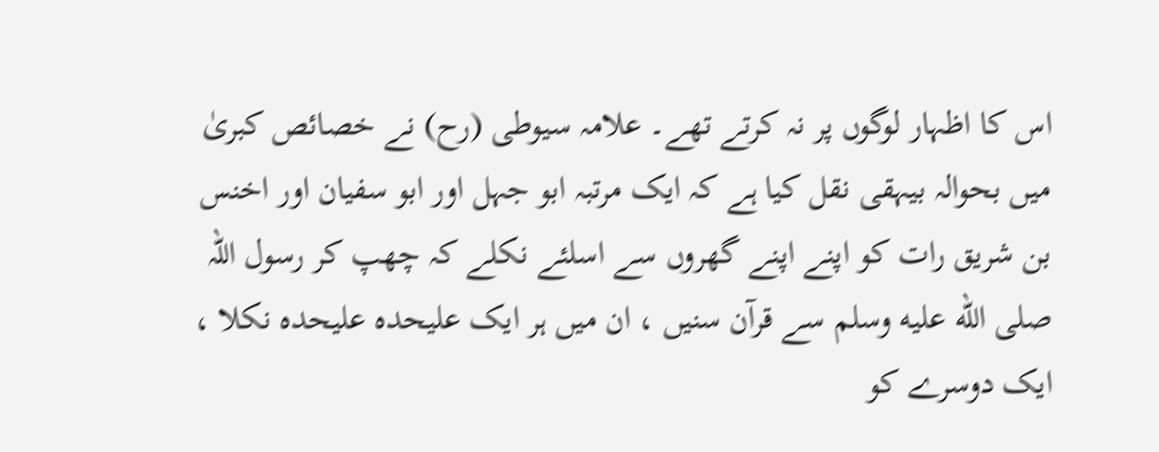اس کا اظہار لوگوں پر نہ کرتے تھے۔ علامہ سیوطی (رح) نے خصائص کبریٰ میں بحوالہ بیہقی نقل کیا ہے کہ ایک مرتبہ ابو جہل اور ابو سفیان اور اخنس بن شریق رات کو اپنے اپنے گھروں سے اسلئے نکلے کہ چھپ کر رسول اللہ صلى الله عليه وسلم سے قرآن سنیں ، ان میں ہر ایک علیحدہ علیحدہ نکلا ، ایک دوسرے کو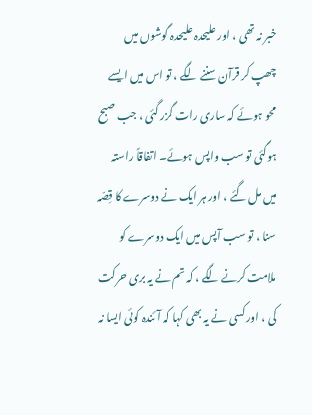خبر نہ تھی ، اور علیحدہ علیحدہ گوشوں میں چھپ کر قرآن سننے لگے ، تو اس میں ایسے محو ہوئے کہ ساری رات گزر گئی ، جب صبح ہوگئی تو سب واپس ہوئے۔ اتفاقاً راستہ میں مل گئے ، اور ہر ایک نے دوسرے کا قِصّہ سنا ، تو سب آپس میں ایک دوسرے کو ملامت کرنے لگے ، کہ تم نے یہ بری حرکت کی ، اور کسی نے یہ بھی کہا کہ آئندہ کوئی ایسا نہ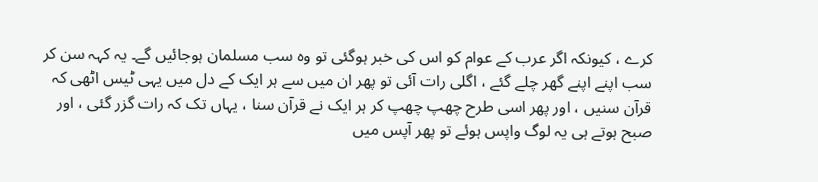کرے ، کیونکہ اگر عرب کے عوام کو اس کی خبر ہوگئی تو وہ سب مسلمان ہوجائیں گے۔ یہ کہہ سن کر سب اپنے اپنے گھر چلے گئے ، اگلی رات آئی تو پھر ان میں سے ہر ایک کے دل میں یہی ٹیس اٹھی کہ قرآن سنیں ، اور پھر اسی طرح چھپ چھپ کر ہر ایک نے قرآن سنا ، یہاں تک کہ رات گزر گئی ، اور صبح ہوتے ہی یہ لوگ واپس ہوئے تو پھر آپس میں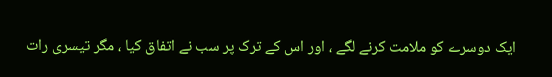ایک دوسرے کو ملامت کرنے لگے ، اور اس کے ترک پر سب نے اتفاق کیا ، مگر تیسری رات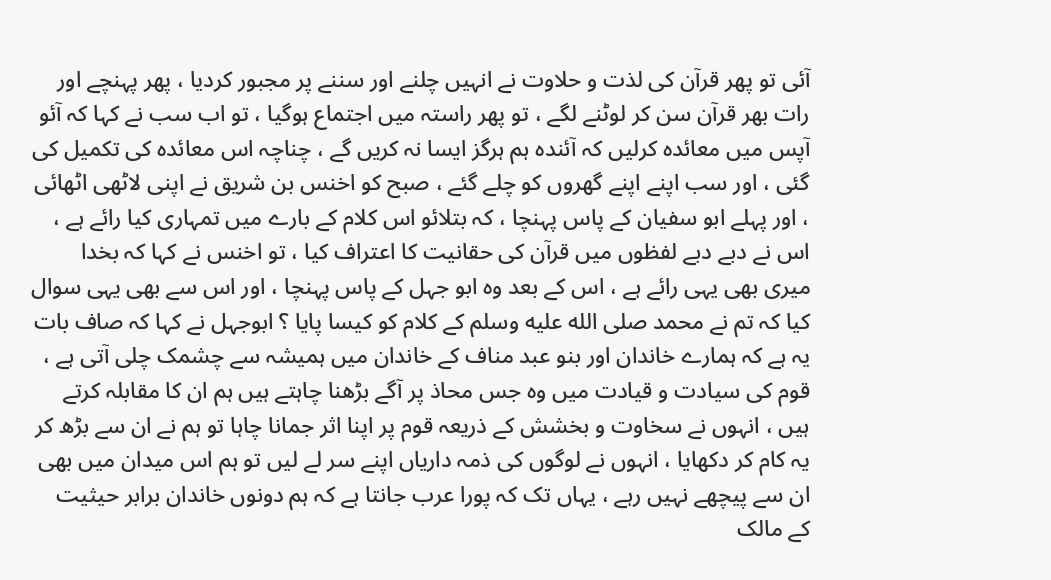آئی تو پھر قرآن کی لذت و حلاوت نے انہیں چلنے اور سننے پر مجبور کردیا ، پھر پہنچے اور رات بھر قرآن سن کر لوٹنے لگے ، تو پھر راستہ میں اجتماع ہوگیا ، تو اب سب نے کہا کہ آئو آپس میں معائدہ کرلیں کہ آئندہ ہم ہرگز ایسا نہ کریں گے ، چناچہ اس معائدہ کی تکمیل کی گئی ، اور سب اپنے اپنے گھروں کو چلے گئے ، صبح کو اخنس بن شریق نے اپنی لاٹھی اٹھائی ، اور پہلے ابو سفیان کے پاس پہنچا ، کہ بتلائو اس کلام کے بارے میں تمہاری کیا رائے ہے ، اس نے دبے دبے لفظوں میں قرآن کی حقانیت کا اعتراف کیا ، تو اخنس نے کہا کہ بخدا میری بھی یہی رائے ہے ، اس کے بعد وہ ابو جہل کے پاس پہنچا ، اور اس سے بھی یہی سوال کیا کہ تم نے محمد صلى الله عليه وسلم کے کلام کو کیسا پایا ؟ ابوجہل نے کہا کہ صاف بات یہ ہے کہ ہمارے خاندان اور بنو عبد مناف کے خاندان میں ہمیشہ سے چشمک چلی آتی ہے ، قوم کی سیادت و قیادت میں وہ جس محاذ پر آگے بڑھنا چاہتے ہیں ہم ان کا مقابلہ کرتے ہیں ، انہوں نے سخاوت و بخشش کے ذریعہ قوم پر اپنا اثر جمانا چاہا تو ہم نے ان سے بڑھ کر یہ کام کر دکھایا ، انہوں نے لوگوں کی ذمہ داریاں اپنے سر لے لیں تو ہم اس میدان میں بھی ان سے پیچھے نہیں رہے ، یہاں تک کہ پورا عرب جانتا ہے کہ ہم دونوں خاندان برابر حیثیت کے مالک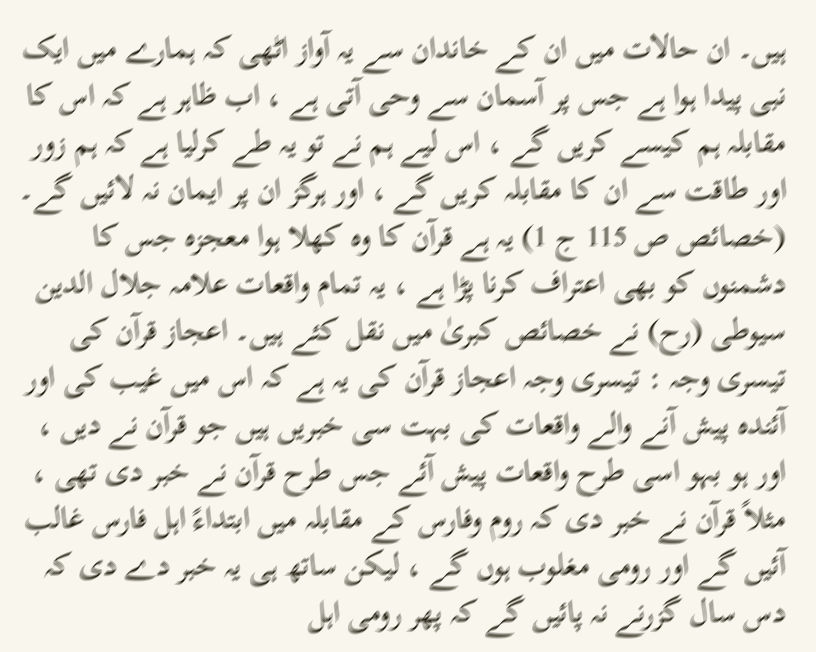ہیں۔ ان حالات میں ان کے خاندان سے یہ آواز اٹھی کہ ہمارے میں ایک نبی پیدا ہوا ہے جس پر آسمان سے وحی آتی ہے ، اب ظاہر ہے کہ اس کا مقابلہ ہم کیسے کریں گے ، اس لیے ہم نے تو یہ طے کرلیا ہے کہ ہم زور اور طاقت سے ان کا مقابلہ کریں گے ، اور ہرگز ان پر ایمان نہ لائیں گے۔ (خصائص ص 115 ج 1) یہ ہے قرآن کا وہ کھلا ہوا معجزہ جس کا دشمنوں کو بھی اعتراف کرنا پڑا ہے ، یہ تمام واقعات علامہ جلال الدین سیوطی (رح) نے خصائص کبریٰ میں نقل کئے ہیں۔ اعجاز قرآن کی تیسری وجہ : تیسری وجہ اعجاز قرآن کی یہ ہے کہ اس میں غیب کی اور آئندہ پیش آنے والے واقعات کی بہت سی خبریں ہیں جو قرآن نے دیں ، اور ہو بہو اسی طرح واقعات پیش آئے جس طرح قرآن نے خبر دی تھی ، مثلاً قرآن نے خبر دی کہ روم وفارس کے مقابلہ میں ابتداءً اہل فارس غالب آئیں گے اور رومی مغلوب ہوں گے ، لیکن ساتھ ہی یہ خبر دے دی کہ دس سال گزرنے نہ پائیں گے کہ پھر رومی اہل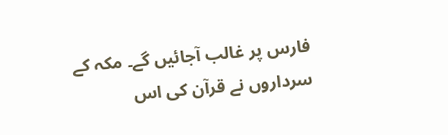فارس پر غالب آجائیں گے۔ مکہ کے سرداروں نے قرآن کی اس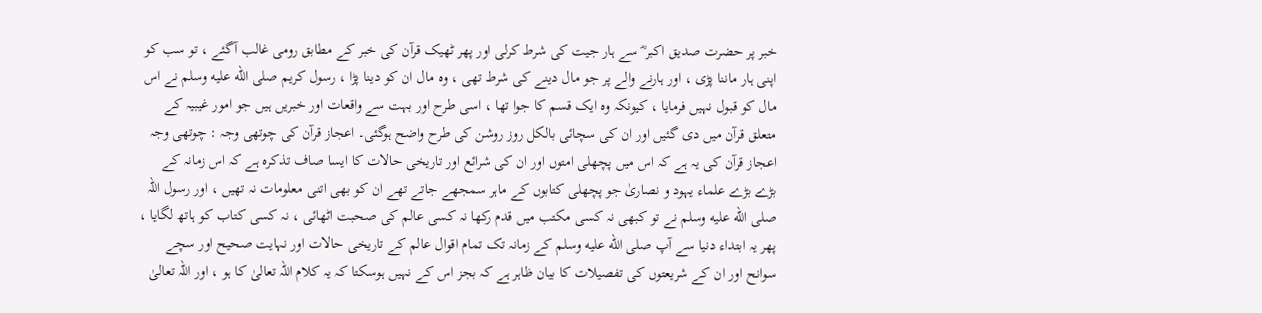خبر پر حضرت صدیق اکبر ؓ سے ہار جیت کی شرط کرلی اور پھر ٹھیک قرآن کی خبر کے مطابق رومی غالب آگئے ، تو سب کو اپنی ہار ماننا پڑی ، اور ہارنے والے پر جو مال دینے کی شرط تھی ، وہ مال ان کو دینا پڑا ، رسول کریم صلى الله عليه وسلم نے اس مال کو قبول نہیں فرمایا ، کیونکہ وہ ایک قسم کا جوا تھا ، اسی طرح اور بہت سے واقعات اور خبریں ہیں جو امور غیبیہ کے متعلق قرآن میں دی گئیں اور ان کی سچائی بالکل روز روشن کی طرح واضح ہوگئی۔ اعجاز قرآن کی چوتھی وجہ : چوتھی وجہ اعجاز قرآن کی یہ ہے کہ اس میں پچھلی امتوں اور ان کی شرائع اور تاریخی حالات کا ایسا صاف تذکرہ ہے کہ اس زمانہ کے بڑے بڑے علماء یہود و نصاریٰ جو پچھلی کتابوں کے ماہر سمجھے جاتے تھے ان کو بھی اتنی معلومات نہ تھیں ، اور رسول اللہ صلى الله عليه وسلم نے تو کبھی نہ کسی مکتب میں قدم رکھا نہ کسی عالم کی صحبت اٹھائی ، نہ کسی کتاب کو ہاتھ لگایا ، پھر یہ ابتداء دنیا سے آپ صلى الله عليه وسلم کے زمانہ تک تمام اقوال عالم کے تاریخی حالات اور نہایت صحیح اور سچے سوانح اور ان کے شریعتوں کی تفصیلات کا بیان ظاہر ہے کہ بجز اس کے نہیں ہوسکتا کہ یہ کلام اللہ تعالیٰ کا ہو ، اور اللہ تعالیٰ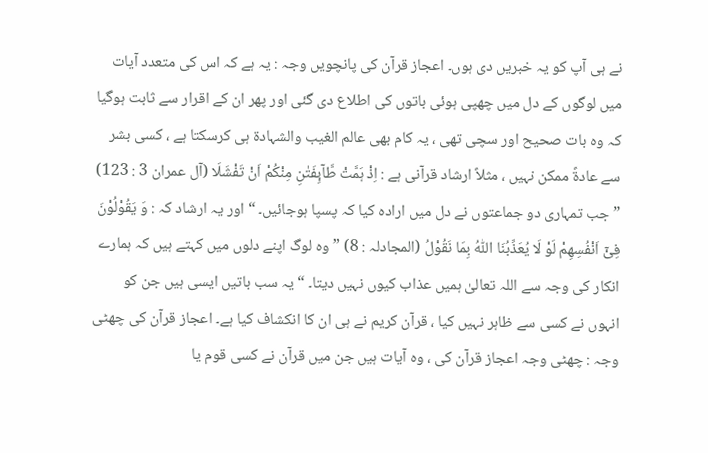نے ہی آپ کو یہ خبریں دی ہوں۔ اعجاز قرآن کی پانچویں وجہ : یہ ہے کہ اس کی متعدد آیات میں لوگوں کے دل میں چھپی ہوئی باتوں کی اطلاع دی گئی اور پھر ان کے اقرار سے ثابت ہوگیا کہ وہ بات صحیح اور سچی تھی ، یہ کام بھی عالم الغیب والشہادۃ ہی کرسکتا ہے ، کسی بشر سے عادۃً ممکن نہیں ، مثلاً ارشاد قرآنی ہے : اِذْ ہَمَّتْ طَّآىِٕفَتٰنِ مِنْكُمْ اَنْ تَفْشَلَا (آل عمران 3 : 123) ” جب تمہاری دو جماعتوں نے دل میں ارادہ کیا کہ پسپا ہوجائیں۔ “ اور یہ ارشاد کہ : وَ یَقُوْلُوْنَ فِیْۤ اَنْفُسِهِمْ لَوْ لَا یُعَذِّبُنَا اللّٰهُ بِمَا نَقُوْلُ (المجادلہ : 8) ” وہ لوگ اپنے دلوں میں کہتے ہیں کہ ہمارے انکار کی وجہ سے اللہ تعالیٰ ہمیں عذاب کیوں نہیں دیتا۔ “ یہ سب باتیں ایسی ہیں جن کو انہوں نے کسی سے ظاہر نہیں کیا ، قرآن کریم نے ہی ان کا انکشاف کیا ہے۔ اعجاز قرآن کی چھٹی وجہ : چھٹی وجہ اعجاز قرآن کی ، وہ آیات ہیں جن میں قرآن نے کسی قوم یا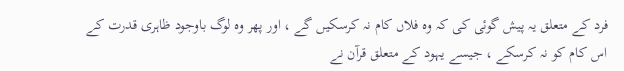فرد کے متعلق یہ پیش گوئی کی کہ وہ فلاں کام نہ کرسکیں گے ، اور پھر وہ لوگ باوجود ظاہری قدرت کے اس کام کو نہ کرسکے ، جیسے یہود کے متعلق قرآن نے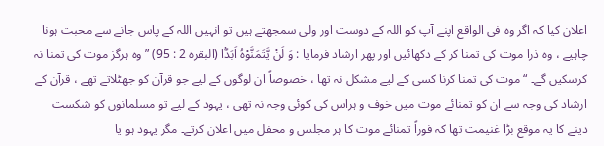اعلان کیا کہ اگر وہ فی الواقع اپنے آپ کو اللہ کے دوست اور ولی سمجھتے ہیں تو انہیں اللہ کے پاس جانے سے محبت ہونا چاہیے ، وہ ذرا موت کی تمنا کر کے دکھائیں اور پھر ارشاد فرمایا : وَ لَنْ یَّتَمَنَّوْهُ اَبَدًۢا (البقرہ 2 : 95) ” وہ ہرگز موت کی تمنا نہ کرسکیں گے۔ “ موت کی تمنا کرنا کسی کے لیے مشکل نہ تھا ، خصوصاً ان لوگوں کے لیے جو قرآن کو جھٹلاتے تھے ، قرآن کے ارشاد کی وجہ سے ان کو تمنائے موت میں خوف و ہراس کی کوئی وجہ نہ تھی ، یہود کے لیے تو مسلمانوں کو شکست دینے کا یہ موقع بڑا غنیمت تھا کہ فوراً تمنائے موت کا ہر مجلس و محفل میں اعلان کرتے۔ مگر یہود ہو یا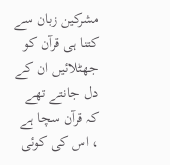مشرکین زبان سے کتنا ہی قرآن کو جھٹلائیں ان کے دل جانتے تھے کہ قرآن سچا ہے ، اس کی کوئی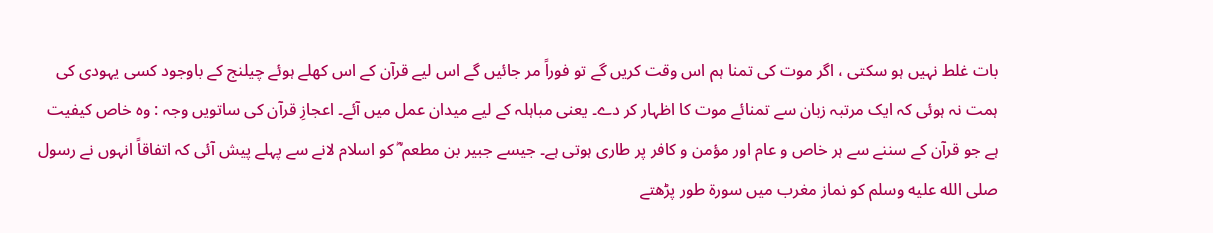بات غلط نہیں ہو سکتی ، اگر موت کی تمنا ہم اس وقت کریں گے تو فوراً مر جائیں گے اس لیے قرآن کے اس کھلے ہوئے چیلنج کے باوجود کسی یہودی کی ہمت نہ ہوئی کہ ایک مرتبہ زبان سے تمنائے موت کا اظہار کر دے۔ یعنی مباہلہ کے لیے میدان عمل میں آئے۔ اعجازِ قرآن کی ساتویں وجہ : وہ خاص کیفیت ہے جو قرآن کے سننے سے ہر خاص و عام اور مؤمن و کافر پر طاری ہوتی ہے۔ جیسے جبیر بن مطعم ؓ کو اسلام لانے سے پہلے پیش آئی کہ اتفاقاً انہوں نے رسول صلى الله عليه وسلم کو نماز مغرب میں سورة طور پڑھتے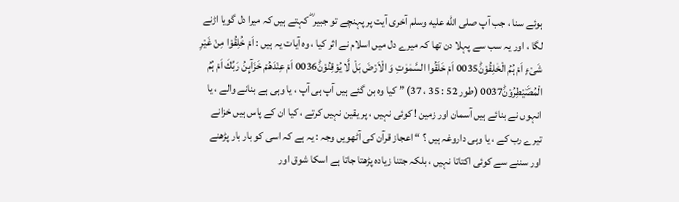ہوئے سنا ، جب آپ صلى الله عليه وسلم آخری آیت پر پہنچے تو جبیر ؓ کہتے ہیں کہ میرا دل گویا اڑنے لگا ، اور یہ سب سے پہلا دن تھا کہ میرے دل میں اسلام نے اثر کیا ، وہ آیات یہ ہیں : اَمْ خُلِقُوْا مِنْ غَیْرِ شَیْءٍ اَمْ ہُمُ الْخٰلِقُوْنَؕ0035 اَمْ خَلَقُوا السَّمٰوٰتِ وَ الْاَرْضَ بَلْ لَّا یُوْقِنُوْنَؕ0036 اَمْ عِنْدَهُمْ خَزَآىِٕنُ رَبِّكَ اَمْ ہُمُ الْمُصَۜیْطِرُوْنَؕ0037 (طور 52 : 35 ، 37) ” کیا وہ بن گئے ہیں آپ ہی آپ ، یا وہی ہے بنانے والے ، یا انہوں نے بنائے ہیں آسمان اور زمین ! کوئی نہیں ، پر یقین نہیں کرتے ، کیا ان کے پاس ہیں خزانے تیرے رب کے ، یا وہی داروغہ ہیں ؟ “ اعجاز قرآن کی آٹھویں وجہ : یہ ہے کہ اسی کو بار بار پڑھنے اور سننے سے کوئی اکتاتا نہیں ، بلکہ جتنا زیادہ پڑھتا جاتا ہے اسکا شوق اور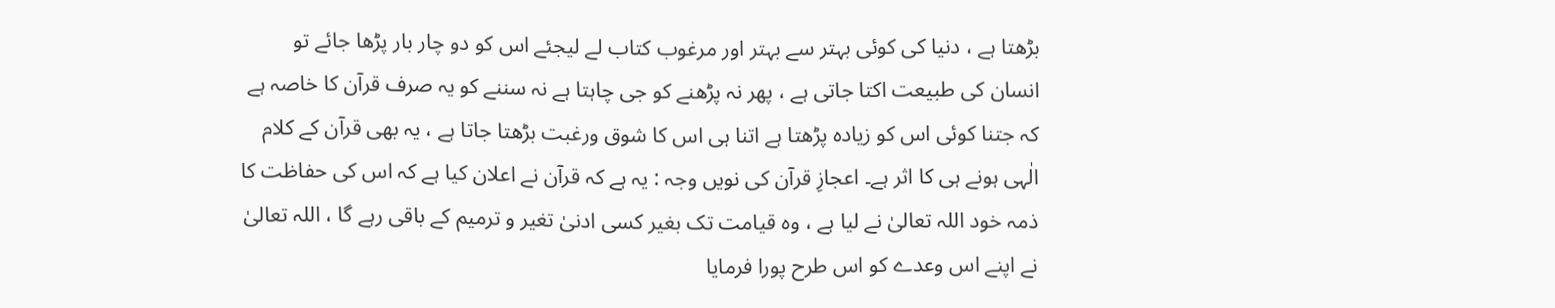بڑھتا ہے ، دنیا کی کوئی بہتر سے بہتر اور مرغوب کتاب لے لیجئے اس کو دو چار بار پڑھا جائے تو انسان کی طبیعت اکتا جاتی ہے ، پھر نہ پڑھنے کو جی چاہتا ہے نہ سننے کو یہ صرف قرآن کا خاصہ ہے کہ جتنا کوئی اس کو زیادہ پڑھتا ہے اتنا ہی اس کا شوق ورغبت بڑھتا جاتا ہے ، یہ بھی قرآن کے کلام الٰہی ہونے ہی کا اثر ہے۔ اعجازِ قرآن کی نویں وجہ : یہ ہے کہ قرآن نے اعلان کیا ہے کہ اس کی حفاظت کا ذمہ خود اللہ تعالیٰ نے لیا ہے ، وہ قیامت تک بغیر کسی ادنیٰ تغیر و ترمیم کے باقی رہے گا ، اللہ تعالیٰ نے اپنے اس وعدے کو اس طرح پورا فرمایا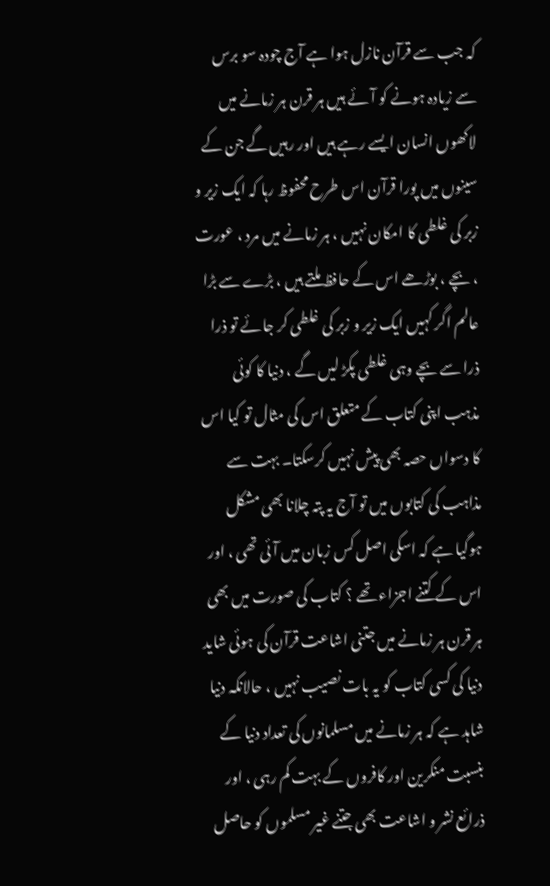کہ جب سے قرآن نازل ہوا ہے آج چودہ سو برس سے زیادہ ہونے کو آئے ہیں ہر قرن ہر زمانے میں لاکھوں انسان ایسے رہے ہیں اور رہیں گے جن کے سینوں میں پورا قرآن اس طرح محفوظ رہا کہ ایک زیر و زبر کی غلطی کا امکان نہیں ، ہر زمانے میں مرد ، عورت ، بچے ، بوڑھے اس کے حافظ ملتے ہیں ، بڑے سے بڑا عالم اگر کہیں ایک زیر و زبر کی غلطی کر جائے تو ذرا ذرا سے بچے وہی غلطی پکڑ لیں گے ، دنیا کا کوئی مذہب اپنی کتاب کے متعلق اس کی مثال تو کیا اس کا دسواں حصہ بھی پیش نہیں کرسکتا۔ بہت سے مذاہب کی کتابوں میں تو آج یہ پتہ چلانا بھی مشکل ہوگیا ہے کہ اسکی اصل کس زبان میں آئی تھی ، اور اس کے کتنے اجزاء تھے ؟ کتاب کی صورت میں بھی ہر قرن ہر زمانے میں جتنی اشاعت قرآن کی ہوئی شاید دنیا کی کسی کتاب کو یہ بات نصیب نہیں ، حالانکہ دنیا شاہد ہے کہ ہر زمانے میں مسلمانوں کی تعداد دنیا کے بنسبت منکرین اور کافروں کے بہت کم رہی ، اور ذرائع نشر و اشاعت بھی جتنے غیر مسلموں کو حاصل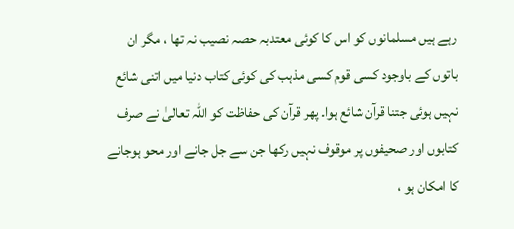رہے ہیں مسلمانوں کو اس کا کوئی معتدبہ حصہ نصیب نہ تھا ، مگر ان باتوں کے باوجود کسی قوم کسی مذہب کی کوئی کتاب دنیا میں اتنی شائع نہیں ہوئی جتنا قرآن شائع ہوا۔ پھر قرآن کی حفاظت کو اللہ تعالیٰ نے صرف کتابوں اور صحیفوں پر موقوف نہیں رکھا جن سے جل جانے اور محو ہوجانے کا امکان ہو ،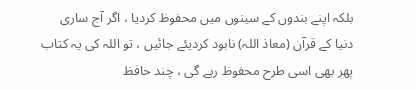بلکہ اپنے بندوں کے سینوں میں محفوظ کردیا ، اگر آج ساری دنیا کے قرآن (معاذ اللہ) نابود کردیئے جائیں ، تو اللہ کی یہ کتاب پھر بھی اسی طرح محفوظ رہے گی ، چند حافظ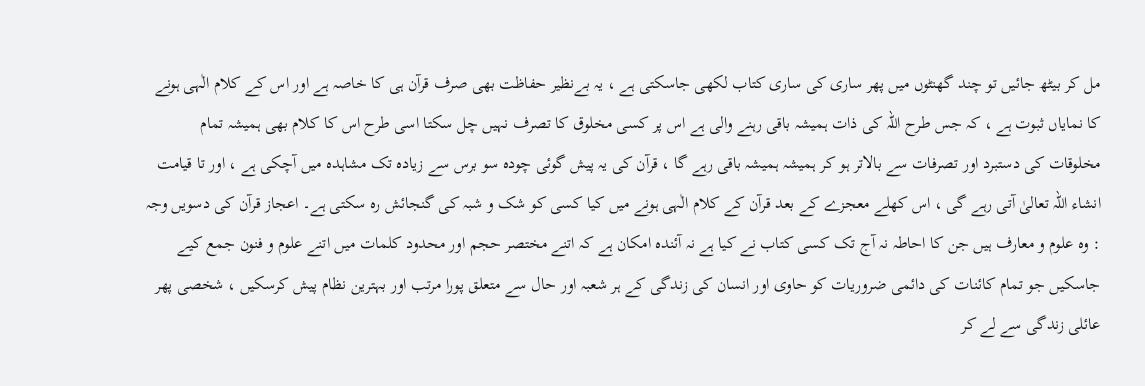مل کر بیٹھ جائیں تو چند گھنٹوں میں پھر ساری کی ساری کتاب لکھی جاسکتی ہے ، یہ بےنظیر حفاظت بھی صرف قرآن ہی کا خاصہ ہے اور اس کے کلام الٰہی ہونے کا نمایاں ثبوت ہے ، کہ جس طرح اللہ کی ذات ہمیشہ باقی رہنے والی ہے اس پر کسی مخلوق کا تصرف نہیں چل سکتا اسی طرح اس کا کلام بھی ہمیشہ تمام مخلوقات کی دستبرد اور تصرفات سے بالاتر ہو کر ہمیشہ ہمیشہ باقی رہے گا ، قرآن کی یہ پیش گوئی چودہ سو برس سے زیادہ تک مشاہدہ میں آچکی ہے ، اور تا قیامت انشاء اللہ تعالیٰ آتی رہے گی ، اس کھلے معجزے کے بعد قرآن کے کلام الٰہی ہونے میں کیا کسی کو شک و شبہ کی گنجائش رہ سکتی ہے۔ اعجاز قرآن کی دسویں وجہ : وہ علوم و معارف ہیں جن کا احاطہ نہ آج تک کسی کتاب نے کیا ہے نہ آئندہ امکان ہے کہ اتنے مختصر حجم اور محدود کلمات میں اتنے علوم و فنون جمع کیے جاسکیں جو تمام کائنات کی دائمی ضروریات کو حاوی اور انسان کی زندگی کے ہر شعبہ اور حال سے متعلق پورا مرتب اور بہترین نظام پیش کرسکیں ، شخصی پھر عائلی زندگی سے لے کر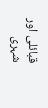قبائلی اور شہری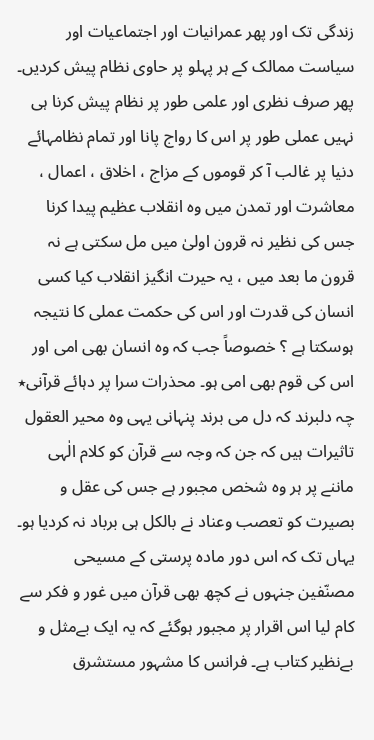زندگی تک اور پھر عمرانیات اور اجتماعیات اور سیاست ممالک کے ہر پہلو پر حاوی نظام پیش کردیں۔ پھر صرف نظری اور علمی طور پر نظام پیش کرنا ہی نہیں عملی طور پر اس کا رواج پانا اور تمام نظامہائے دنیا پر غالب آ کر قوموں کے مزاج ، اخلاق ، اعمال ، معاشرت اور تمدن میں وہ انقلاب عظیم پیدا کرنا جس کی نظیر نہ قرون اولیٰ میں مل سکتی ہے نہ قرون ما بعد میں ، یہ حیرت انگیز انقلاب کیا کسی انسان کی قدرت اور اس کی حکمت عملی کا نتیجہ ہوسکتا ہے ؟ خصوصاً جب کہ وہ انسان بھی امی اور اس کی قوم بھی امی ہو۔ محذرات سرا پر دہائے قرآنی٭ چہ دلبرند کہ دل می برند پنہانی یہی وہ محیر العقول تاثیرات ہیں کہ جن کہ وجہ سے قرآن کو کلام الٰہی ماننے پر ہر وہ شخص مجبور ہے جس کی عقل و بصیرت کو تعصب وعناد نے بالکل ہی برباد نہ کردیا ہو۔ یہاں تک کہ اس دور مادہ پرستی کے مسیحی مصنّفین جنہوں نے کچھ بھی قرآن میں غور و فکر سے کام لیا اس اقرار پر مجبور ہوگئے کہ یہ ایک بےمثل و بےنظیر کتاب ہے۔ فرانس کا مشہور مستشرق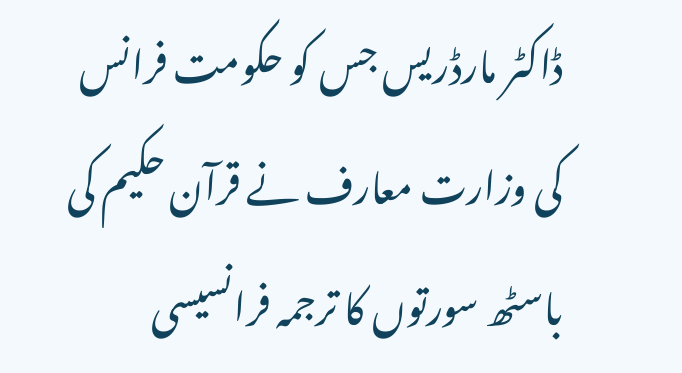ڈاکٹر مارڈریس جس کو حکومت فرانس کی وزارت معارف نے قرآن حکیم کی باسٹھ سورتوں کا ترجمہ فرانسیسی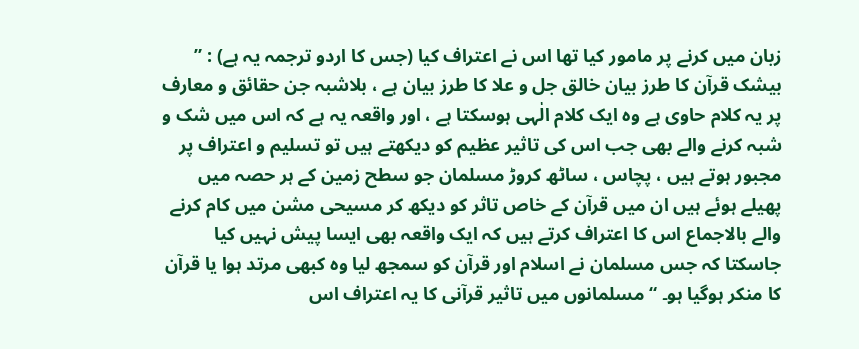زبان میں کرنے پر مامور کیا تھا اس نے اعتراف کیا (جس کا اردو ترجمہ یہ ہے) : ” بیشک قرآن کا طرز بیان خالق جل و علا کا طرز بیان ہے ، بلاشبہ جن حقائق و معارف پر یہ کلام حاوی ہے وہ ایک کلام الٰہی ہوسکتا ہے ، اور واقعہ یہ ہے کہ اس میں شک و شبہ کرنے والے بھی جب اس کی تاثیر عظیم کو دیکھتے ہیں تو تسلیم و اعتراف پر مجبور ہوتے ہیں ، پچاس ، ساٹھ کروڑ مسلمان جو سطح زمین کے ہر حصہ میں پھیلے ہوئے ہیں ان میں قرآن کے خاص تاثر کو دیکھ کر مسیحی مشن میں کام کرنے والے بالاجماع اس کا اعتراف کرتے ہیں کہ ایک واقعہ بھی ایسا پیش نہیں کیا جاسکتا کہ جس مسلمان نے اسلام اور قرآن کو سمجھ لیا وہ کبھی مرتد ہوا یا قرآن کا منکر ہوگیا ہو۔ “ مسلمانوں میں تاثیر قرآنی کا یہ اعتراف اس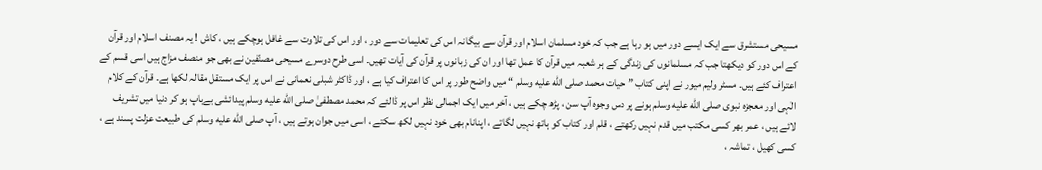مسیحی مستشرق سے ایک ایسے دور میں ہو رہا ہے جب کہ خود مسلمان اسلام اور قرآن سے بیگانہ اس کی تعلیمات سے دور ، اور اس کی تلاوت سے غافل ہوچکے ہیں ، کاش ! یہ مصنف اسلام اور قرآن کے اس دور کو دیکھتا جب کہ مسلمانوں کی زندگی کے ہر شعبہ میں قرآن کا عمل تھا اور ان کی زبانوں پر قرآن کی آیات تھیں۔ اسی طرح دوسرے مسیحی مصنّفین نے بھی جو منصف مزاج ہیں اسی قسم کے اعتراف کئے ہیں۔ مسٹر ولیم میور نے اپنی کتاب ” حیات محمد صلى الله عليه وسلم “ میں واضح طور پر اس کا اعتراف کیا ہے ، اور ڈاکٹر شبلی نعمانی نے اس پر ایک مستقل مقالہ لکھا ہے۔ قرآن کے کلام الٰہی اور معجزہ نبوی صلى الله عليه وسلم ہونے پر دس وجوہ آپ سن ، پڑھ چکے ہیں ، آخر میں ایک اجمالی نظر اس پر ڈالئے کہ محمد مصطفیٰ صلى الله عليه وسلم پیدائشی بےباپ ہو کر دنیا میں تشریف لائے ہیں ، عمر بھر کسی مکتب میں قدم نہیں رکھتے ، قلم اور کتاب کو ہاتھ نہیں لگاتے ، اپنانام بھی خود نہیں لکھ سکتے ، اسی میں جوان ہوتے ہیں ، آپ صلى الله عليه وسلم کی طبیعت عزلت پسند ہے ، کسی کھیل ، تماشہ ،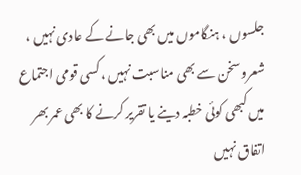جلسوں ، ہنگاموں میں بھی جانے کے عادی نہیں ، شعرو سخن سے بھی مناسبت نہیں ، کسی قومی اجتماع میں کبھی کوئی خطبہ دینے یا تقریر کرنے کا بھی عمر بھر اتفاق نہیں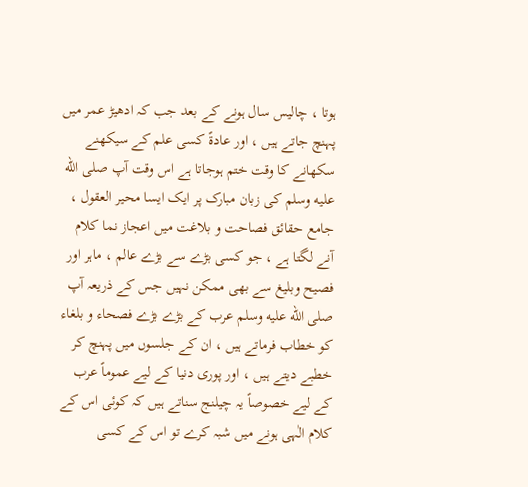ہوتا ، چالیس سال ہونے کے بعد جب کہ ادھیڑ عمر میں پہنچ جاتے ہیں ، اور عادۃً کسی علم کے سیکھنے سکھانے کا وقت ختم ہوجاتا ہے اس وقت آپ صلى الله عليه وسلم کی زبان مبارک پر ایک ایسا محیر العقول ، جامع حقائق فصاحت و بلاغت میں اعجاز نما کلام آنے لگتا ہے ، جو کسی بڑے سے بڑے عالم ، ماہر اور فصیح وبلیغ سے بھی ممکن نہیں جس کے ذریعہ آپ صلى الله عليه وسلم عرب کے بڑے بڑے فصحاء و بلغاء کو خطاب فرماتے ہیں ، ان کے جلسوں میں پہنچ کر خطبے دیتے ہیں ، اور پوری دنیا کے لیے عموماً عرب کے لیے خصوصاً یہ چیلنج سناتے ہیں کہ کوئی اس کے کلام الٰہی ہونے میں شبہ کرے تو اس کے کسی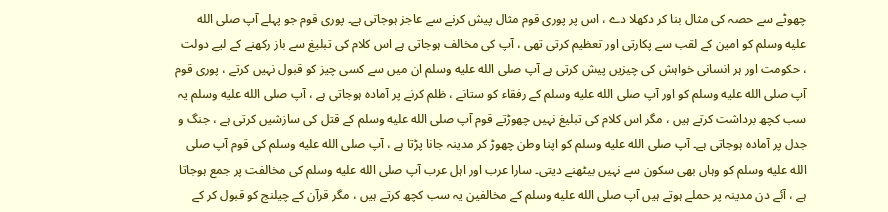چھوٹے سے حصہ کی مثال بنا کر دکھلا دے ، اس پر پوری قوم مثال پیش کرنے سے عاجز ہوجاتی ہے۔ پوری قوم جو پہلے آپ صلى الله عليه وسلم کو امین کے لقب سے پکارتی اور تعظیم کرتی تھی ، آپ کی مخالف ہوجاتی ہے اس کلام کی تبلیغ سے باز رکھنے کے لیے دولت ، حکومت اور ہر انسانی خواہش کی چیزیں پیش کرتی ہے آپ صلى الله عليه وسلم ان میں سے کسی چیز کو قبول نہیں کرتے ، پوری قوم آپ صلى الله عليه وسلم کو اور آپ صلى الله عليه وسلم کے رفقاء کو ستانے ، ظلم کرنے پر آمادہ ہوجاتی ہے ، آپ صلى الله عليه وسلم یہ سب کچھ برداشت کرتے ہیں ، مگر اس کلام کی تبلیغ نہیں چھوڑتے قوم آپ صلى الله عليه وسلم کے قتل کی سازشیں کرتی ہے ، جنگ و جدل پر آمادہ ہوجاتی ہے۔ آپ صلى الله عليه وسلم کو اپنا وطن چھوڑ کر مدینہ جانا پڑتا ہے ، آپ صلى الله عليه وسلم کی قوم آپ صلى الله عليه وسلم کو وہاں بھی سکون سے نہیں بیٹھنے دیتی۔ سارا عرب اور اہل عرب آپ صلى الله عليه وسلم کی مخالفت پر جمع ہوجاتا ہے ، آئے دن مدینہ پر حملے ہوتے ہیں آپ صلى الله عليه وسلم کے مخالفین یہ سب کچھ کرتے ہیں ، مگر قرآن کے چیلنج کو قبول کر کے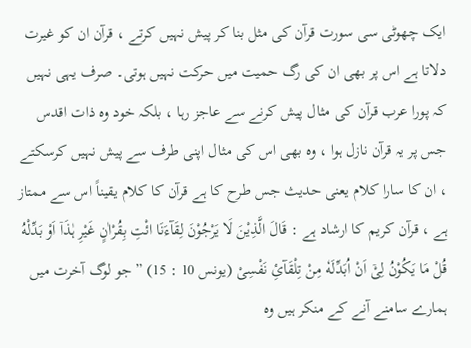ایک چھوٹی سی سورت قرآن کی مثل بنا کر پیش نہیں کرتے ، قرآن ان کو غیرت دلاتا ہے اس پر بھی ان کی رگ حمیت میں حرکت نہیں ہوتی۔ صرف یہی نہیں کہ پورا عرب قرآن کی مثال پیش کرنے سے عاجز رہا ، بلکہ خود وہ ذات اقدس جس پر یہ قرآن نازل ہوا ، وہ بھی اس کی مثال اپنی طرف سے پیش نہیں کرسکتے ، ان کا سارا کلام یعنی حدیث جس طرح کا ہے قرآن کا کلام یقیناً اس سے ممتاز ہے ، قرآن کریم کا ارشاد ہے : قَالَ الَّذِیْنَ لَا یَرْجُوْنَ لِقَآءَنَا ائْتِ بِقُرْاٰنٍ غَیْرِ ہٰذَاۤ اَوْ بَدِّلْهُ قُلْ مَا یَكُوْنُ لِیْۤ اَنْ اُبَدِّلَهٗ مِنْ تِلْقَآئِ نَفْسِیْ (یونس 10 : 15) ” جو لوگ آخرت میں ہمارے سامنے آنے کے منکر ہیں وہ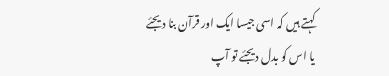کہتے ہیں کہ اسی جیسا ایک اور قرآن بنا دیجئے یا اس کو بدل دیجئے تو آپ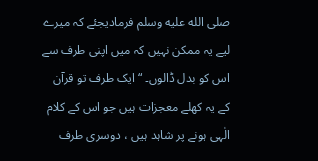صلى الله عليه وسلم فرمادیجئے کہ میرے لیے یہ ممکن نہیں کہ میں اپنی طرف سے اس کو بدل ڈالوں۔ “ ایک طرف تو قرآن کے یہ کھلے معجزات ہیں جو اس کے کلام الٰہی ہونے پر شاہد ہیں ، دوسری طرف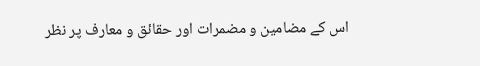اس کے مضامین و مضمرات اور حقائق و معارف پر نظر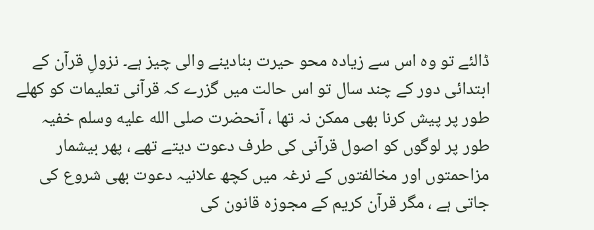ڈالئے تو وہ اس سے زیادہ محو حیرت بنادینے والی چیز ہے۔ نزولِ قرآن کے ابتدائی دور کے چند سال تو اس حالت میں گزرے کہ قرآنی تعلیمات کو کھلے طور پر پیش کرنا بھی ممکن نہ تھا ، آنحضرت صلى الله عليه وسلم خفیہ طور پر لوگوں کو اصول قرآنی کی طرف دعوت دیتے تھے ، پھر بیشمار مزاحمتوں اور مخالفتوں کے نرغہ میں کچھ علانیہ دعوت بھی شروع کی جاتی ہے ، مگر قرآن کریم کے مجوزہ قانون کی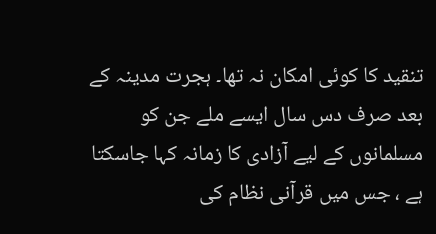تنقید کا کوئی امکان نہ تھا۔ ہجرت مدینہ کے بعد صرف دس سال ایسے ملے جن کو مسلمانوں کے لیے آزادی کا زمانہ کہا جاسکتا ہے ، جس میں قرآنی نظام کی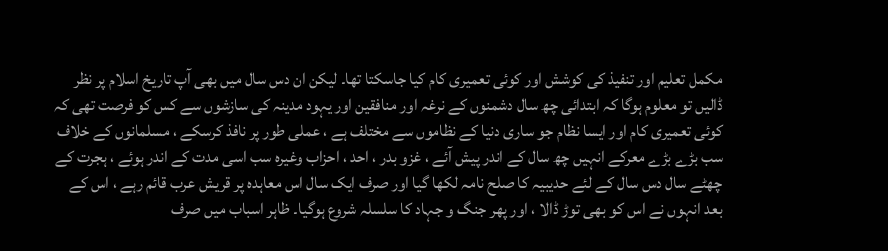مکمل تعلیم اور تنفیذ کی کوشش اور کوئی تعمیری کام کیا جاسکتا تھا۔ لیکن ان دس سال میں بھی آپ تاریخ اسلام پر نظر ڈالیں تو معلوم ہوگا کہ ابتدائی چھ سال دشمنوں کے نرغہ اور منافقین اور یہود مدینہ کی سازشوں سے کس کو فرصت تھی کہ کوئی تعمیری کام اور ایسا نظام جو ساری دنیا کے نظاموں سے مختلف ہے ، عملی طور پر نافذ کرسکے ، مسلمانوں کے خلاف سب بڑے بڑے معرکے انہیں چھ سال کے اندر پیش آئے ، غزو بدر ، احد ، احزاب وغیرہ سب اسی مدت کے اندر ہوئے ، ہجرت کے چھٹے سال دس سال کے لئے حدیبیہ کا صلح نامہ لکھا گیا اور صرف ایک سال اس معاہدہ پر قریش عرب قائم رہے ، اس کے بعد انہوں نے اس کو بھی توڑ ڈالا ، اور پھر جنگ و جہاد کا سلسلہ شروع ہوگیا۔ ظاہر اسباب میں صرف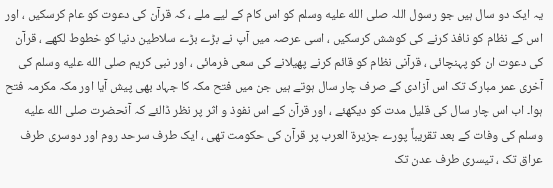یہ ایک دو سال ہیں جو رسول اللہ صلى الله عليه وسلم کو اس کام کے لیے ملے ، کہ قرآن کی دعوت کو عام کرسکیں ، اور اس کے نظام کو نافذ کرنے کی کوشش کرسکیں ، اسی عرصہ میں آپ نے بڑے بڑے سلاطین دنیا کو خطوط لکھے ، قرآن کی دعوت ان کو پہنچائی ، قرآنی نظام کو قائم کرنے پھیلانے کی سعی فرمائی ، اور نبی کریم صلى الله عليه وسلم کی آخری عمر مبارک تک اس آزادی کے صرف چار سال ہوتے ہیں جن میں فتح مکہ کا جہاد بھی پیش آیا اور مکہ مکرمہ فتح ہوا۔ اب اس چار سال کی قلیل مدت کو دیکھئے ، اور قرآن کے اس نفوذ و اثر پر نظر ڈالئے کہ آنحضرت صلى الله عليه وسلم کی وفات کے بعد تقریباً پورے جزیرۃ العرب پر قرآن کی حکومت تھی ، ایک طرف سرحد روم اور دوسری طرف عراق تک ، تیسری طرف عدن تک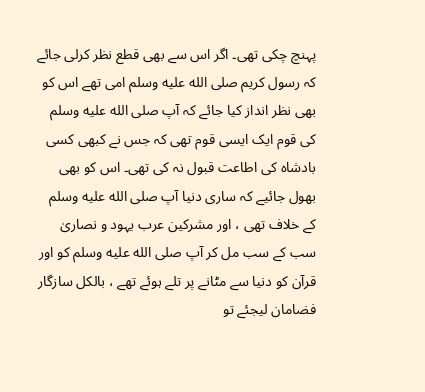پہنچ چکی تھی۔ اگر اس سے بھی قطع نظر کرلی جائے کہ رسول کریم صلى الله عليه وسلم امی تھے اس کو بھی نظر انداز کیا جائے کہ آپ صلى الله عليه وسلم کی قوم ایک ایسی قوم تھی کہ جس نے کبھی کسی بادشاہ کی اطاعت قبول نہ کی تھی۔ اس کو بھی بھول جائیے کہ ساری دنیا آپ صلى الله عليه وسلم کے خلاف تھی ، اور مشرکین عرب یہود و نصاریٰ سب کے سب مل کر آپ صلى الله عليه وسلم کو اور قرآن کو دنیا سے مٹانے پر تلے ہوئے تھے ، بالکل سازگار فضامان لیجئے تو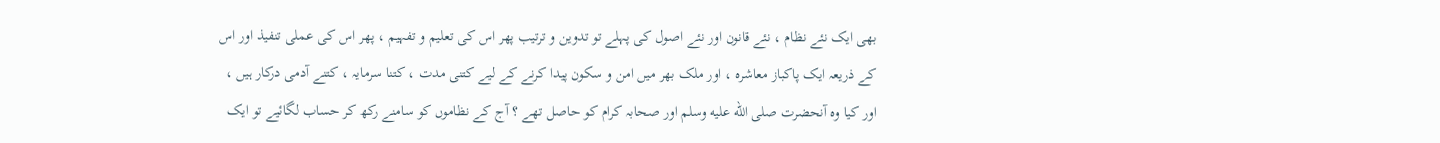بھی ایک نئے نظام ، نئے قانون اور نئے اصول کی پہلے تو تدوین و ترتیب پھر اس کی تعلیم و تفہیم ، پھر اس کی عملی تنفیذ اور اس کے ذریعہ ایک پاکباز معاشرہ ، اور ملک بھر میں امن و سکون پیدا کرنے کے لیے کتنی مدت ، کتنا سرمایہ ، کتنے آدمی درکار ہیں ، اور کیا وہ آنحضرت صلى الله عليه وسلم اور صحابہ کرام کو حاصل تھے ؟ آج کے نظاموں کو سامنے رکھ کر حساب لگائیے تو ایک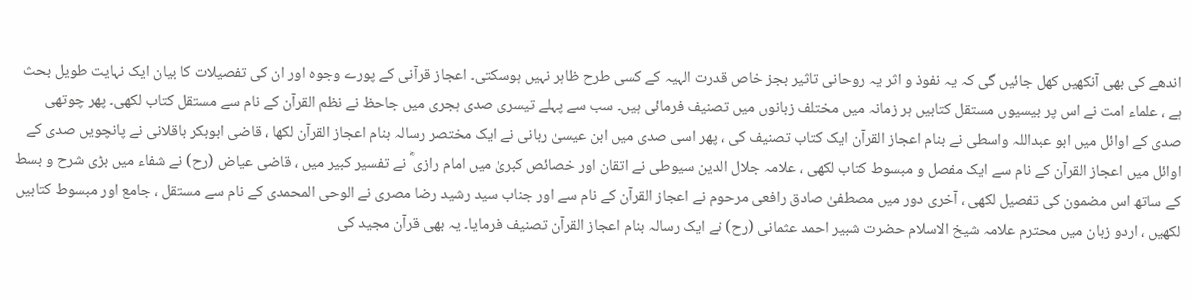اندھے کی بھی آنکھیں کھل جائیں گی کہ یہ نفوذ و اثر یہ روحانی تاثیر بجز خاص قدرت الہیہ کے کسی طرح ظاہر نہیں ہوسکتی۔ اعجاز قرآنی کے پورے وجوہ اور ان کی تفصیلات کا بیان ایک نہایت طویل بحث ہے ، علماء امت نے اس پر بیسیوں مستقل کتابیں ہر زمانہ میں مختلف زبانوں میں تصنیف فرمائی ہیں۔ سب سے پہلے تیسری صدی ہجری میں جاحظ نے نظم القرآن کے نام سے مستقل کتاب لکھی۔ پھر چوتھی صدی کے اوائل میں ابو عبداللہ واسطی نے بنام اعجاز القرآن ایک کتاب تصنیف کی ، پھر اسی صدی میں ابن عیسیٰ ربانی نے ایک مختصر رسالہ بنام اعجاز القرآن لکھا ، قاضی ابوبکر باقلانی نے پانچویں صدی کے اوائل میں اعجاز القرآن کے نام سے ایک مفصل و مبسوط کتاب لکھی ، علامہ جلال الدین سیوطی نے اتقان اور خصائص کبریٰ میں امام رازی ؓ نے تفسیر کبیر میں ، قاضی عیاض (رح) نے شفاء میں بڑی شرح و بسط کے ساتھ اس مضمون کی تفصیل لکھی ، آخری دور میں مصطفیٰ صادق رافعی مرحوم نے اعجاز القرآن کے نام سے اور جناب سید رشید رضا مصری نے الوحی المحمدی کے نام سے مستقل ، جامع اور مبسوط کتابیں لکھیں ، اردو زبان میں محترم علامہ شیخ الاسلام حضرت شبیر احمد عثمانی (رح) نے ایک رسالہ بنام اعجاز القرآن تصنیف فرمایا۔ یہ بھی قرآن مجید کی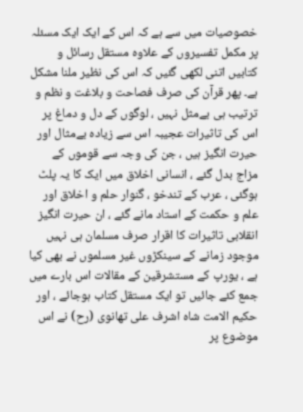خصوصیات میں سے ہے کہ اس کے ایک ایک مسئلہ پر مکمل تفسیروں کے علاوہ مستقل رسائل و کتابیں اتنی لکھی گئیں کہ اس کی نظیر ملنا مشکل ہے۔ پھر قرآن کی صرف فصاحت و بلاغت و نظم و ترتیب ہی بےمثل نہیں ، لوگوں کے دل و دماغ پر اس کی تاثیرات عجیبہ اس سے زیادہ بےمثال اور حیرت انگیز ہیں ، جن کی وجہ سے قوموں کے مزاج بدل گئے ، انسانی اخلاق میں ایک کا یہ پلٹ ہوگئی ، عرب کے تندخو ، گنوار حلم و اخلاق اور علم و حکمت کے استاد مانے گئے ، ان حیرت انگیز انقلابی تاثیرات کا اقرار صرف مسلمان ہی نہیں موجود زمانے کے سینکڑوں غیر مسلموں نے بھی کیا ہے ، یورپ کے مستشرقین کے مقالات اس بارے میں جمع کئے جائیں تو ایک مستقل کتاب ہوجائے ، اور حکیم الامت شاہ اشرف علی تھانوی (رح) نے اس موضوع پر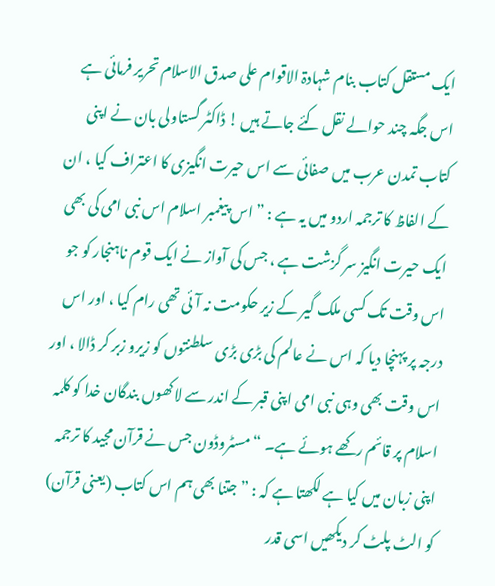ایک مستقل کتاب بنام شہادۃ الاقوام علی صدق الاسلام تحریر فرمائی ہے اس جگہ چند حوالے نقل کئے جاتے ہیں ! ڈاکٹر گستاولی بان نے اپنی کتاب تمدن عرب میں صفائی سے اس حیرت انگیزی کا اعتراف کیا ، ان کے الفاظ کا ترجمہ اردو میں یہ ہے : ” اس پیغمبر اسلام اس نبی امی کی بھی ایک حیرت انگیز سر گزشت ہے ، جس کی آواز نے ایک قوم ناہنجار کو جو اس وقت تک کسی ملک گیر کے زیر حکومت نہ آئی تھی رام کیا ، اور اس درجہ پر پہنچا دیا کہ اس نے عالم کی بڑی بڑی سلطنتوں کو زیرو زبر کر ڈالا ، اور اس وقت بھی وہی نبی امی اپنی قبر کے اندر سے لاکھوں بندگان خدا کو کلمہ اسلام پر قائم رکھے ہوئے ہے۔ “ مسٹروڈون جس نے قرآن مجید کا ترجمہ اپنی زبان میں کیا ہے لکھتا ہے کہ : ” جتنا بھی ہم اس کتاب (یعنی قرآن) کو الٹ پلٹ کر دیکھیں اسی قدر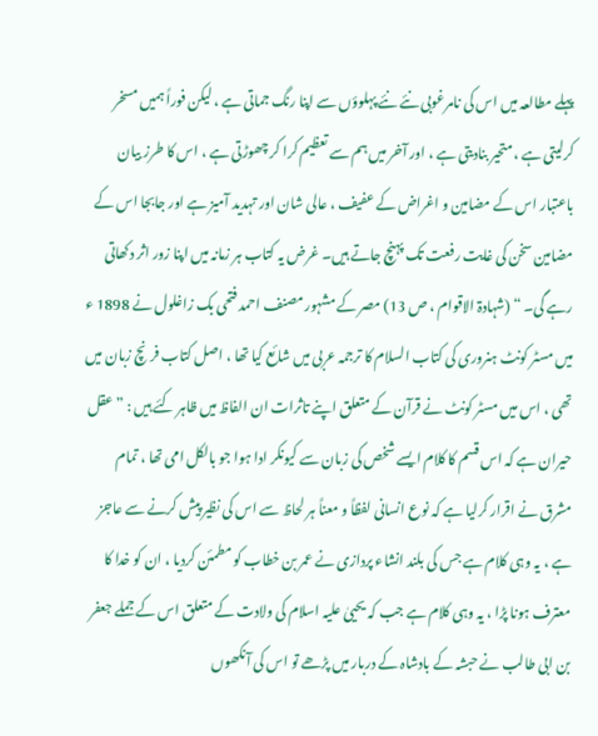پہلے مطالعہ میں اس کی نامرغوبی نئے نئے پہلوؤں سے اپنا رنگ جماتی ہے ، لیکن فوراً ہمیں مسخر کرلیتی ہے ، متحیر بنادیتی ہے ، اور آخر میں ہم سے تعظیم کرا کر چھوڑتی ہے ، اس کا طرز بیان باعتبار اس کے مضامین و اغراض کے عفیف ، عالی شان اور تہدید آمیز ہے اور جابجا اس کے مضامین سخن کی غایت رفعت تک پہنچ جاتے ہیں۔ غرض یہ کتاب ہر زمانہ میں اپنا زور اثر دکھاتی رہے گی۔ “ (شہادۃ الاقوام ، ص 13) مصر کے مشہور مصنف احمد فتحی بک زاغلول نے 1898 ء میں مسٹر کونٹ ہنروری کی کتاب السلام کا ترجمہ عربی میں شائع کیا تھا ، اصل کتاب فرنچ زبان میں تھی ، اس میں مسٹر کونٹ نے قرآن کے متعلق اپنے تاثرات ان الفاظ میں ظاہر کئے ہیں : ” عقل حیران ہے کہ اس قسم کا کلام ایسے شخص کی زبان سے کیونکر ادا ہوا جو بالکل امی تھا ، تمام مشرق نے اقرار کرلیا ہے کہ نوع انسانی لفظاً و معناً ہر لحاظ سے اس کی نظیر پیش کرنے سے عاجز ہے ، یہ وہی کلام ہے جس کی بلند انشاء پردازی نے عمر بن خطاب کو مطمئن کردیا ، ان کو خدا کا معترف ہونا پڑا ، یہ وہی کلام ہے جب کہ یحییٰ علیہ اسلام کی ولادت کے متعلق اس کے جملے جعفر بن ابی طالب نے حبشہ کے بادشاہ کے دربار میں پڑھے تو اس کی آنکھوں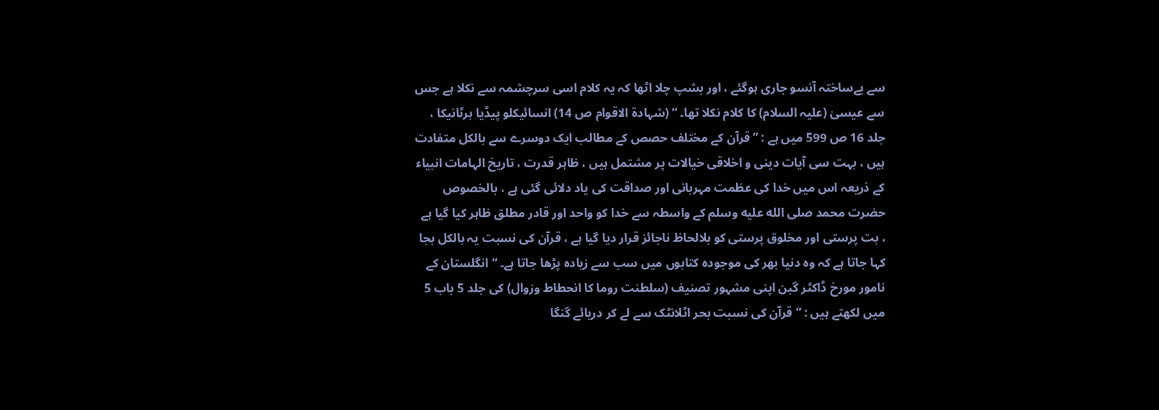سے بےساختہ آنسو جاری ہوگئے ، اور بشپ چلا اٹھا کہ یہ کلام اسی سرچشمہ سے نکلا ہے جس سے عیسیٰ (علیہ السلام) کا کلام نکلا تھا۔ “ (شہادۃ الاقوام ص 14) انسائیکلو پیڈیا برٹانیکا ، جلد 16 ص 599 میں ہے : ” قرآن کے مختلف حصص کے مطالب ایک دوسرے سے بالکل متفادت ہیں ، بہت سی آیات دینی و اخلاقی خیالات پر مشتمل ہیں ، ظاہر قدرت ، تاریخ الہامات انبیاء کے ذریعہ اس میں خدا کی عظمت مہربانی اور صداقت کی یاد دلائی گئی ہے ، بالخصوص حضرت محمد صلى الله عليه وسلم کے واسطہ سے خدا کو واحد اور قادر مطلق ظاہر کیا گیا ہے ، بت پرستی اور مخلوق پرستی کو بلالحاظ ناجائز قرار دیا گیا ہے ، قرآن کی نسبت یہ بالکل بجا کہا جاتا ہے کہ وہ دنیا بھر کی موجودہ کتابوں میں سب سے زیادہ پڑھا جاتا ہے۔ “ انگلستان کے نامور مورخ ڈاکٹر گبن اپنی مشہور تصنیف (سلطنت روما کا انحطاط وزوال) کی جلد 5 باب 5 میں لکھتے ہیں : ” قرآن کی نسبت بحر اٹلانٹک سے لے کر دریائے گنگا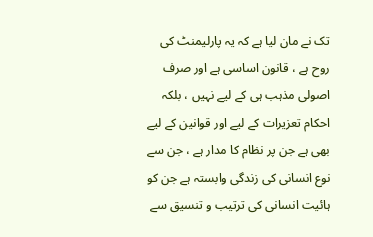تک نے مان لیا ہے کہ یہ پارلیمنٹ کی روح ہے ، قانون اساسی ہے اور صرف اصولی مذہب ہی کے لیے نہیں ، بلکہ احکام تعزیرات کے لیے اور قوانین کے لیے بھی ہے جن پر نظام کا مدار ہے ، جن سے نوع انسانی کی زندگی وابستہ ہے جن کو ہائیت انسانی کی ترتیب و تنسیق سے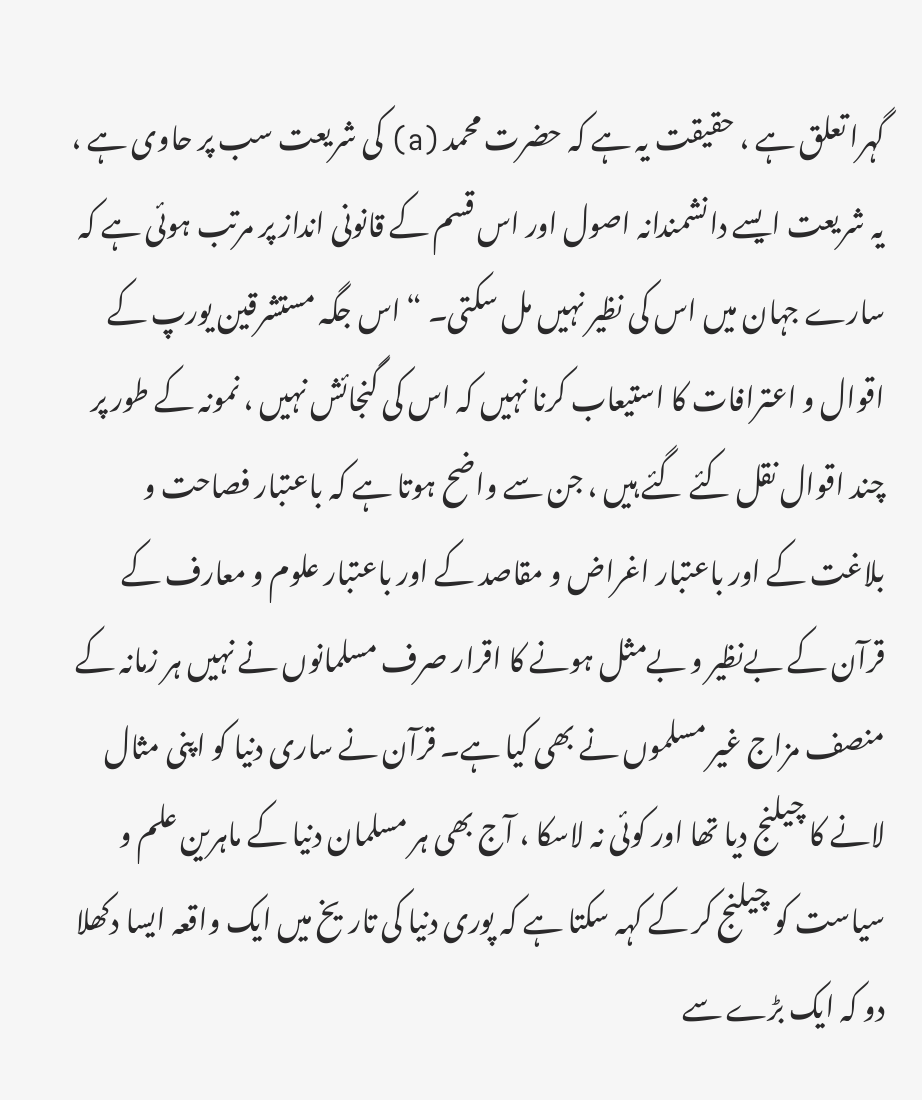گہرا تعلق ہے ، حقیقت یہ ہے کہ حضرت محمد (a) کی شریعت سب پر حاوی ہے ، یہ شریعت ایسے دانشمندانہ اصول اور اس قسم کے قانونی انداز پر مرتب ہوئی ہے کہ سارے جہان میں اس کی نظیر نہیں مل سکتی۔ “ اس جگہ مستشرقین یورپ کے اقوال و اعترافات کا استیعاب کرنا نہیں کہ اس کی گنجائش نہیں ، نمونہ کے طور پر چند اقوال نقل کئے گئے ہیں ، جن سے واضح ہوتا ہے کہ باعتبار فصاحت و بلاغت کے اور باعتبار اغراض و مقاصد کے اور باعتبار علوم و معارف کے قرآن کے بےنظیر و بےمثل ہونے کا اقرار صرف مسلمانوں نے نہیں ہر زمانہ کے منصف مزاج غیر مسلموں نے بھی کیا ہے۔ قرآن نے ساری دنیا کو اپنی مثال لانے کا چیلنج دیا تھا اور کوئی نہ لاسکا ، آج بھی ہر مسلمان دنیا کے ماہرین علم و سیاست کو چیلنج کر کے کہہ سکتا ہے کہ پوری دنیا کی تاریخ میں ایک واقعہ ایسا دکھلا دو کہ ایک بڑے سے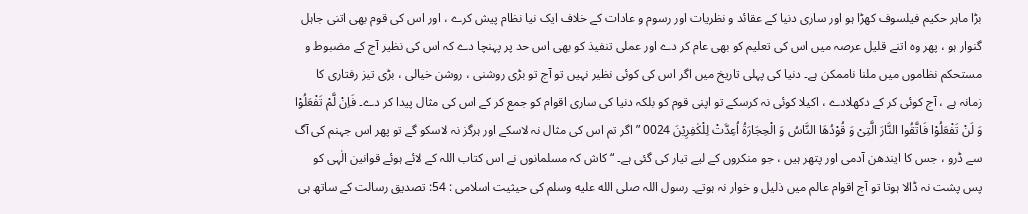بڑا ماہر حکیم فیلسوف کھڑا ہو اور ساری دنیا کے عقائد و نظریات اور رسوم و عادات کے خلاف ایک نیا نظام پیش کرے ، اور اس کی قوم بھی اتنی جاہل گنوار ہو ، پھر وہ اتنے قلیل عرصہ میں اس کی تعلیم کو بھی عام کر دے اور عملی تنفیذ کو بھی اس حد پر پہنچا دے کہ اس کی نظیر آج کے مضبوط و مستحکم نظاموں میں ملنا ناممکن ہے۔ دنیا کی پہلی تاریخ میں اگر اس کی کوئی نظیر نہیں تو آج تو بڑی روشنی ، روشن خیالی ، بڑی تیز رفتاری کا زمانہ ہے ، آج کوئی کر کے دکھلادے ، اکیلا کوئی نہ کرسکے تو اپنی قوم کو بلکہ دنیا کی ساری اقوام کو جمع کر کے اس کی مثال پیدا کر دے۔ فَاِنْ لَّمْ تَفْعَلُوْا وَ لَنْ تَفْعَلُوْا فَاتَّقُوا النَّارَ الَّتِیْ وَ قُوْدُهَا النَّاسُ وَ الْحِجَارَةُ اُعِدَّتْ لِلْكٰفِرِیْنَ 0024 ” اگر تم اس کی مثال نہ لاسکے اور ہرگز نہ لاسکو گے تو پھر اس جہنم کی آگ سے ڈرو ، جس کا ایندھن آدمی اور پتھر ہیں ، جو منکروں کے لیے تیار کی گئی ہے۔ “ کاش کہ مسلمانوں نے اس کتاب اللہ کے لائے ہوئے قوانین الٰہی کو پس پشت نہ ڈالا ہوتا تو آج اقوام عالم میں ذلیل و خوار نہ ہوتے۔ رسول اللہ صلى الله عليه وسلم کی حیثیت اسلامی : 54: تصدیق رسالت کے ساتھ ہی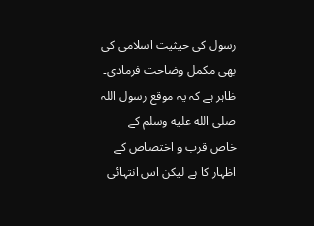رسول کی حیثیت اسلامی کی بھی مکمل وضاحت فرمادی۔ ظاہر ہے کہ یہ موقع رسول اللہ صلى الله عليه وسلم کے خاص قرب و اختصاص کے اظہار کا ہے لیکن اس انتہائی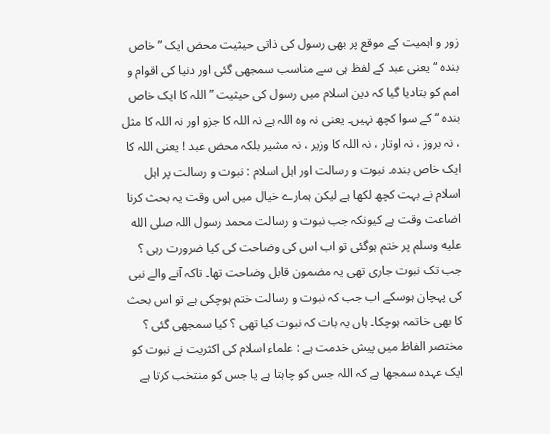زور و اہمیت کے موقع پر بھی رسول کی ذاتی حیثیت محض ایک ” خاص بندہ “ یعنی عبد کے لفظ ہی سے مناسب سمجھی گئی اور دنیا کی اقوام و امم کو بتادیا گیا کہ دین اسلام میں رسول کی حیثیت ” اللہ کا ایک خاص بندہ “ کے سوا کچھ نہیں۔ یعنی نہ وہ اللہ ہے نہ اللہ کا جزو اور نہ اللہ کا مثل ، نہ بروز ، نہ اوتار ، نہ اللہ کا وزیر ، نہ مشیر بلکہ محض عبد ! یعنی اللہ کا ایک خاص بندہ۔ نبوت و رسالت اور اہل اسلام : نبوت و رسالت پر اہل اسلام نے بہت کچھ لکھا ہے لیکن ہمارے خیال میں اس وقت یہ بحث کرنا اضاعت وقت ہے کیونکہ جب نبوت و رسالت محمد رسول اللہ صلى الله عليه وسلم پر ختم ہوگئی تو اب اس کی وضاحت کی کیا ضرورت رہی ؟ جب تک نبوت جاری تھی یہ مضمون قابل وضاحت تھا۔ تاکہ آنے والے نبی کی پہچان ہوسکے اب جب کہ نبوت و رسالت ختم ہوچکی ہے تو اس بحث کا بھی خاتمہ ہوچکا۔ ہاں یہ بات کہ نبوت کیا تھی ؟ کیا سمجھی گئی ؟ مختصر الفاظ میں پیش خدمت ہے : علماء اسلام کی اکثریت نے نبوت کو ایک عہدہ سمجھا ہے کہ اللہ جس کو چاہتا ہے یا جس کو منتخب کرتا ہے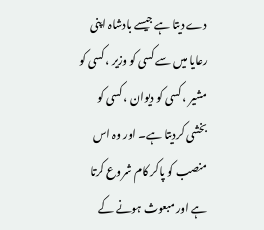دے دیتا ہے جیسے بادشاہ اپنی رعایا میں سے کسی کو وزیر ، کسی کو مشیر ، کسی کو دیوان ، کسی کو بخشی کردیتا ہے۔ اور وہ اس منصب کو پاکر کام شروع کرتا ہے اور مبعوث ہونے کے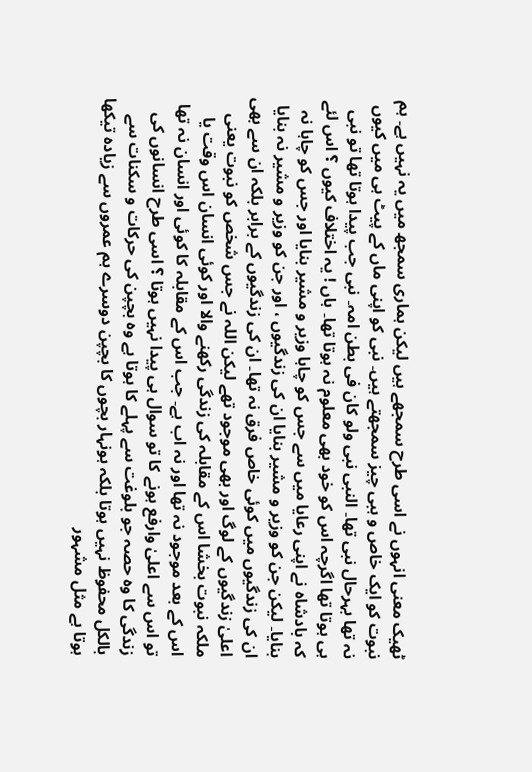ٹھیک معنی انہوں نے اسی طرح سمجھے ہیں لیکن ہماری سمجھ میں یہ نہیں ہے۔ ہم نبوت کو ایک خاص و ہبی چیز سمجھتے ہیں۔ نبی کو اپنی ماں کے پیٹ ہی میں کیوں نہ تھا بہرحال نبی تھا۔ النبی نبی ولو کان فی بطن امہ۔ نبی جب پیدا ہوتا تھا تو نبی ہی ہوتا تھا اگرچہ اس کو خود بھی معلوم نہ ہوتا تھا۔ ہاں ! یہ اختلاف کیوں ؟ اس لئے کہ بادشاہ نے اپنی رعایا میں سے جس کو چاہا وزیر و مشیر بنایا اور جس کو چاہا نہ بنایا۔ لیکن جن کو وزیر و مشیر بنایا ان کی زندگیوں ، اور جن کو وزیر و مشیر نہ بنایا ان کی زندگیوں میں کوئی خاص فرق نہ تھا۔ ان کی زندگیوں کے برابر بلکہ ان سے بھی اعلیٰ زندگیوں کے لوگ اور بھی موجود تھے لیکن اللہ نے جس شخص کو نبوت یعنی ملکہ نبوت بخشا اس کے مقابلہ کی زندگی رکھنے والا اور کوئی انسان اس وقت یا اس کے بعد موجود نہ تھا اور نہ اب ہے۔ جب اس کے مقابلہ کا کوئی اور انسان نہ تھا تو اس سے اعلیٰ وارفع ہونے کا تو سوال ہی پیدا نہیں ہوتا ؟ اسی طرح انسانوں کی زندگی کا وہ حصہ جو بلوغت سے پہلے کا ہوتا ہے وہ بچپن کی حرکات و سکنات سے بالکل محفوظ نہیں ہوتا بلکہ ہونہار بچوں کا بچپن دوسرے ہم عمروں سے زیادہ تیکھا ہوتا ہے مثل مشہور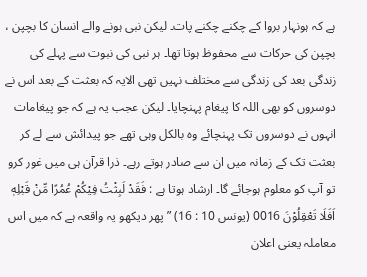ہے کہ ہونہار بروا کے چکنے چکنے پات۔ لیکن نبی ہونے والے انسان کا بچپن ، بچپن کی حرکات سے محفوظ ہوتا تھا۔ ہر نبی کی نبوت سے پہلے کی زندگی بعد کی زندگی سے مختلف نہیں تھی الایہ کہ بعثت کے بعد اس نے دوسروں کو بھی اللہ کا پیغام پہنچایا۔ لیکن عجب یہ ہے کہ جو پیغامات انہوں نے دوسروں تک پہنچائے وہ بالکل وہی تھے جو پیدائش سے لے کر بعثت تک کے زمانہ میں ان سے صادر ہوتے رہے۔ ذرا قرآن ہی میں غور کرو تو آپ کو معلوم ہوجائے گا۔ ارشاد ہوتا ہے : فَقَدْ لَبِثْتُ فِیْكُمْ عُمُرًا مِّنْ قَبْلِهٖ اَفَلَا تَعْقِلُوْنَ 0016 (یونس 10 : 16) ” پھر دیکھو یہ واقعہ ہے کہ میں اس معاملہ یعنی اعلان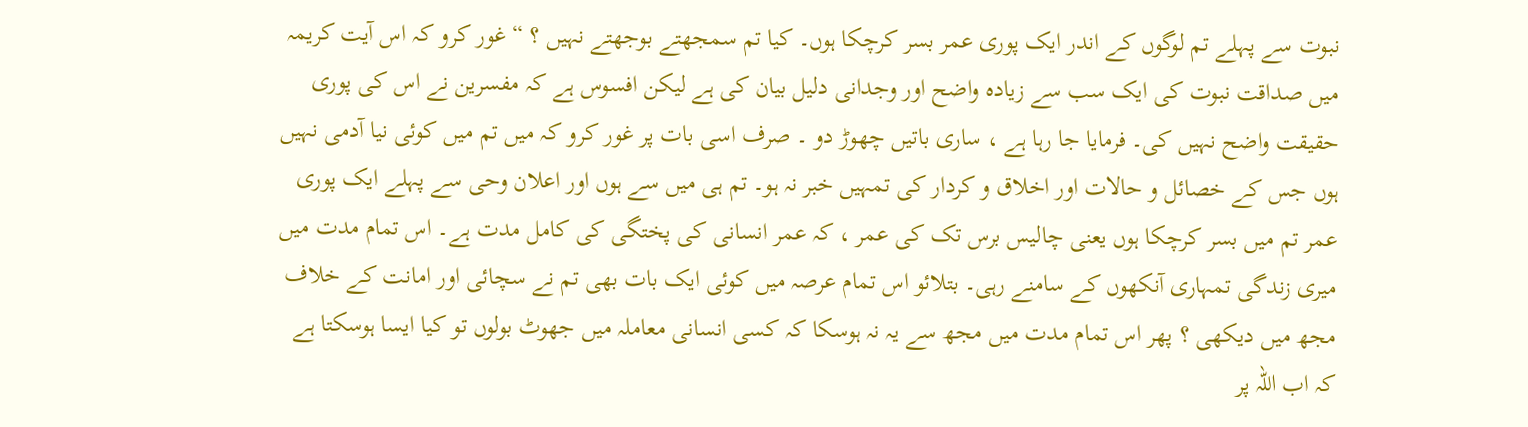نبوت سے پہلے تم لوگوں کے اندر ایک پوری عمر بسر کرچکا ہوں۔ کیا تم سمجھتے بوجھتے نہیں ؟ “ غور کرو کہ اس آیت کریمہ میں صداقت نبوت کی ایک سب سے زیادہ واضح اور وجدانی دلیل بیان کی ہے لیکن افسوس ہے کہ مفسرین نے اس کی پوری حقیقت واضح نہیں کی۔ فرمایا جا رہا ہے ، ساری باتیں چھوڑ دو ۔ صرف اسی بات پر غور کرو کہ میں تم میں کوئی نیا آدمی نہیں ہوں جس کے خصائل و حالات اور اخلاق و کردار کی تمہیں خبر نہ ہو۔ تم ہی میں سے ہوں اور اعلان وحی سے پہلے ایک پوری عمر تم میں بسر کرچکا ہوں یعنی چالیس برس تک کی عمر ، کہ عمر انسانی کی پختگی کی کامل مدت ہے۔ اس تمام مدت میں میری زندگی تمہاری آنکھوں کے سامنے رہی۔ بتلائو اس تمام عرصہ میں کوئی ایک بات بھی تم نے سچائی اور امانت کے خلاف مجھ میں دیکھی ؟ پھر اس تمام مدت میں مجھ سے یہ نہ ہوسکا کہ کسی انسانی معاملہ میں جھوٹ بولوں تو کیا ایسا ہوسکتا ہے کہ اب اللہ پر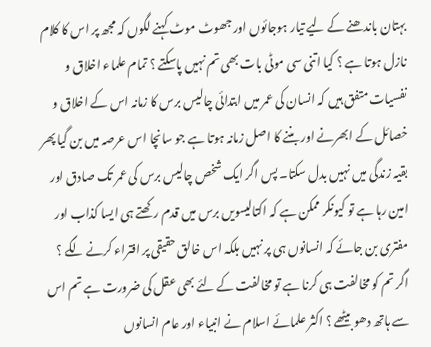بہتان باندھنے کے لیے تیار ہوجائوں اور جھوٹ موٹ کہنے لگوں کہ مجھ پر اس کا کلام نازل ہوتا ہے ؟ کیا اتنی سی موٹی بات بھی تم نہیں پاسکتے ؟ تمام علماء اخلاق و نفسیات متفق ہیں کہ انسان کی عمر میں ابتدائی چالیس برس کا زمانہ اس کے اخلاق و خصائل کے ابھرنے اور بننے کا اصل زمانہ ہوتا ہے جو سانچا اس عرصہ میں بن گیا پھر بقیہ زندگی میں نہیں بدل سکتا۔ پس اگر ایک شخص چالیس برس کی عمر تک صادق اور امین رہا ہے تو کیونکر ممکن ہے کہ اکتالیسویں برس میں قدم رکھتے ہی ایسا کذاب اور مفتری بن جائے کہ انسانوں ہی پر نہیں بلکہ اس خالق حقیقی پر افتراء کرنے لگے ؟ اگر تم کو مخالفت ہی کرنا ہے تو مخالفت کے لئے بھی عقل کی ضرورت ہے تم اس سے ہاتھ دھو بیٹھے ؟ اکثر علمائے اسلام نے انبیاء اور عام انسانوں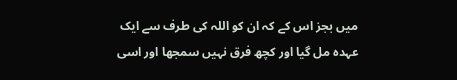میں بجز اس کے کہ ان کو اللہ کی طرف سے ایک عہدہ مل گیا اور کچھ فرق نہیں سمجھا اور اسی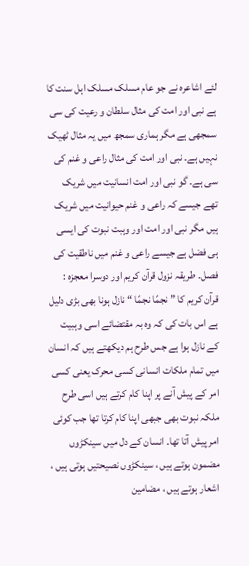لئے اشاعرہ نے جو عام مسلک مسلک اہل سنت کا ہے نبی اور امت کی مثال سلطان و رعیت کی سی سمجھی ہے مگر ہماری سمجھ میں یہ مثال ٹھیک نہیں ہے۔ نبی اور امت کی مثال راعی و غنم کی سی ہے۔ گو نبی اور امت انسانیت میں شریک تھے جیسے کہ راعی و غنم حیوانیت میں شریک ہیں مگر نبی اور امت اور وہبت نبوت کی ایسی ہی فضل ہے جیسے راعی و غنم میں ناطقیت کی فصل۔ طریقہ نزول قرآن کریم اور دوسرا معجزہ : قرآن کریم کا ” نجمًا نجمًا “ نازل ہونا بھی بڑی دلیل ہے اس بات کی کہ وہ بہ مقتضائے اسی وہبیت کے نازل ہوا ہے جس طرح ہم دیکھتے ہیں کہ انسان میں تمام ملکات انسانی کسی محرک یعنی کسی امر کے پیش آنے پر اپنا کام کرتے ہیں اسی طرح ملکہ نبوت بھی جبھی اپنا کام کرتا تھا جب کوئی امر پیش آتا تھا۔ انسان کے دل میں سینکڑوں مضمون ہوتے ہیں ، سینکڑوں نصیحتیں ہوتی ہیں ، اشعار ہوتے ہیں ، مضامین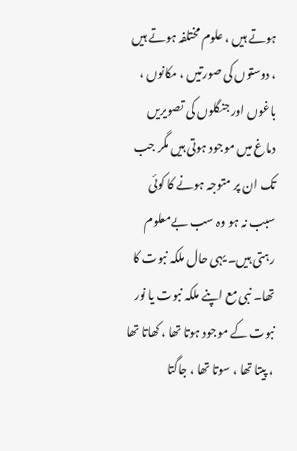ہوتے ہیں ، علوم مختلفہ ہوتے ہیں ، دوستوں کی صورتیں ، مکانوں ، باغوں اور جنگلوں کی تصویریں دماغ میں موجود ہوتی ہیں مگر جب تک ان پر متوجہ ہونے کا کوئی سبب نہ ہو وہ سب بےمعلوم رہتی ہیں۔ یہی حال ملکہ نبوت کا تھا۔ نبی مع اپنے ملکہ نبوت یا نور نبوت کے موجود ہوتا تھا ، کھاتا تھا ، پیتا تھا ، سوتا تھا ، جاگتا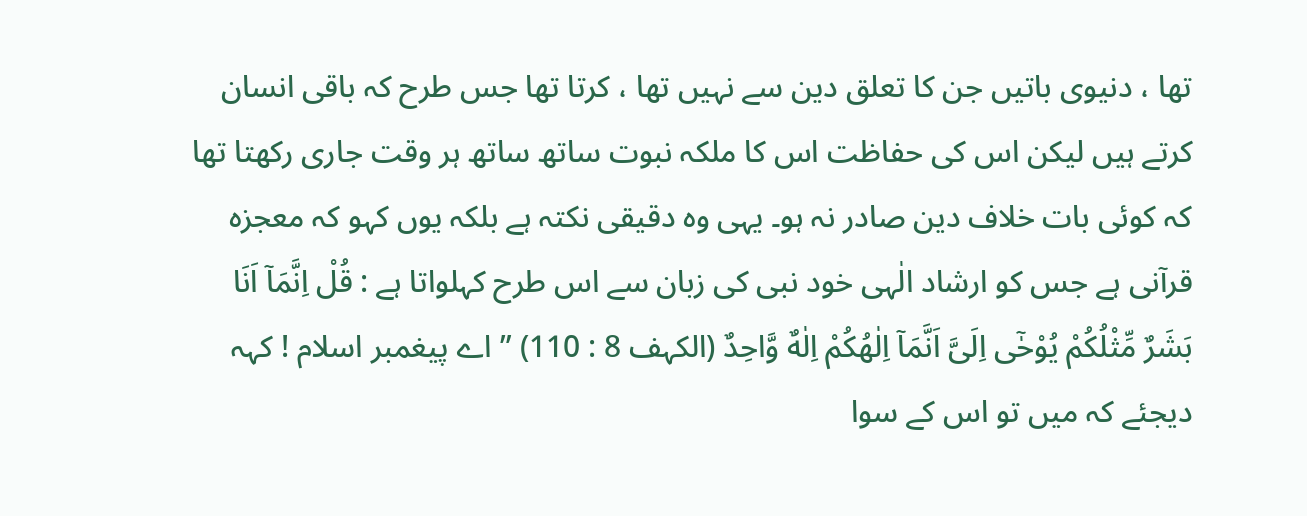تھا ، دنیوی باتیں جن کا تعلق دین سے نہیں تھا ، کرتا تھا جس طرح کہ باقی انسان کرتے ہیں لیکن اس کی حفاظت اس کا ملکہ نبوت ساتھ ساتھ ہر وقت جاری رکھتا تھا کہ کوئی بات خلاف دین صادر نہ ہو۔ یہی وہ دقیقی نکتہ ہے بلکہ یوں کہو کہ معجزہ قرآنی ہے جس کو ارشاد الٰہی خود نبی کی زبان سے اس طرح کہلواتا ہے : قُلْ اِنَّمَاۤ اَنَا بَشَرٌ مِّثْلُكُمْ یُوْحٰۤى اِلَیَّ اَنَّمَاۤ اِلٰهُكُمْ اِلٰهٌ وَّاحِدٌ (الکہف 8 : 110) ” اے پیغمبر اسلام ! کہہ دیجئے کہ میں تو اس کے سوا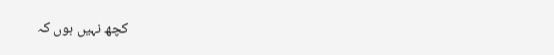کچھ نہیں ہوں کہ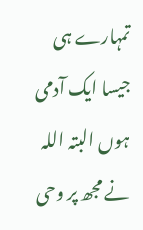تمہارے ہی جیسا ایک آدمی ہوں البتہ اللہ نے مجھ پر وحی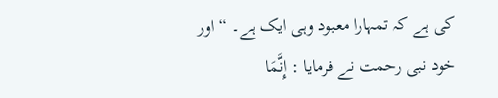کی ہے کہ تمہارا معبود وہی ایک ہے۔ “ اور خود نبی رحمت نے فرمایا : إِنَّمَا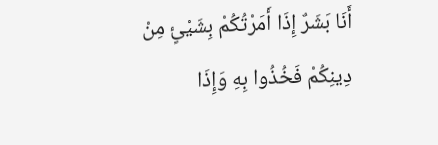أَنَا بَشَرٌ إِذَا أَمَرْتُکُمْ بِشَیْئٍ مِنْ دِینِکُمْ فَخُذُوا بِهِ وَإِذَا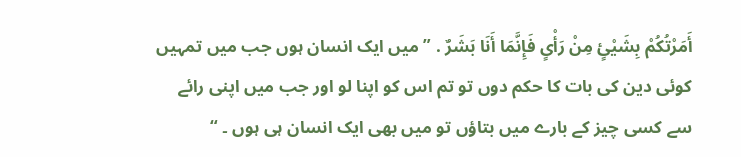أَمَرْتُکُمْ بِشَیْئٍ مِنْ رَأْیٍ فَإِنَّمَا أَنَا بَشَرٌ . ” میں ایک انسان ہوں جب میں تمہیں کوئی دین کی بات کا حکم دوں تو تم اس کو اپنا لو اور جب میں اپنی رائے سے کسی چیز کے بارے میں بتاؤں تو میں بھی ایک انسان ہی ہوں ۔ “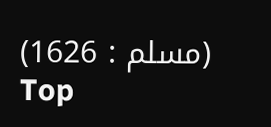(مسلم : 1626)
Top